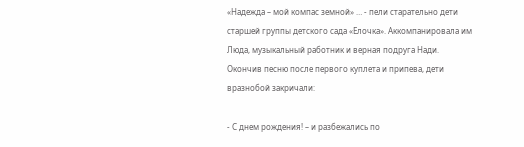«Надежда – мой компас земной» … - пели старательно дети старшей группы детского сада «Елочка». Аккомпанировала им Люда, музыкальный работник и верная подруга Нади. Окончив песню после первого куплета и припева, дети вразнобой закричали:

- С днем рождения! – и разбежались по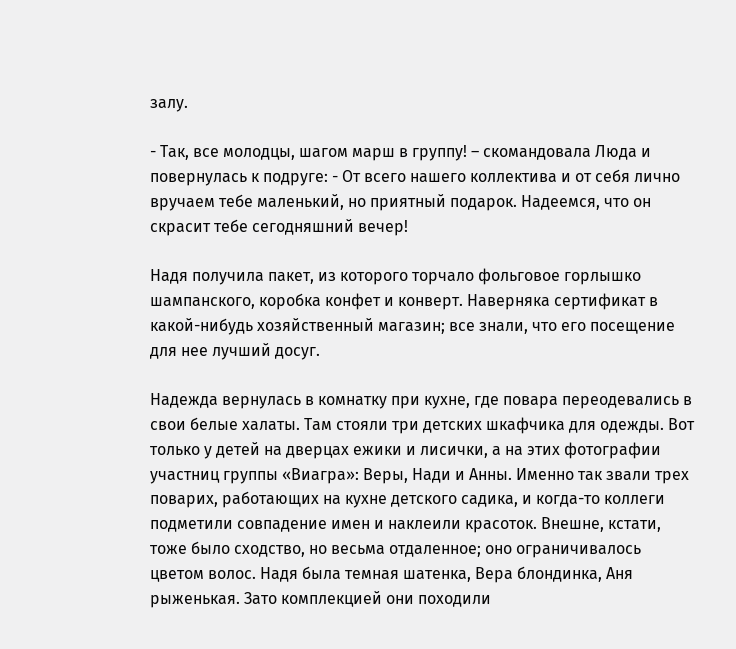залу.

- Так, все молодцы, шагом марш в группу! – скомандовала Люда и повернулась к подруге: - От всего нашего коллектива и от себя лично вручаем тебе маленький, но приятный подарок. Надеемся, что он скрасит тебе сегодняшний вечер!

Надя получила пакет, из которого торчало фольговое горлышко шампанского, коробка конфет и конверт. Наверняка сертификат в какой-нибудь хозяйственный магазин; все знали, что его посещение для нее лучший досуг.

Надежда вернулась в комнатку при кухне, где повара переодевались в свои белые халаты. Там стояли три детских шкафчика для одежды. Вот только у детей на дверцах ежики и лисички, а на этих фотографии участниц группы «Виагра»: Веры, Нади и Анны. Именно так звали трех поварих, работающих на кухне детского садика, и когда-то коллеги подметили совпадение имен и наклеили красоток. Внешне, кстати, тоже было сходство, но весьма отдаленное; оно ограничивалось цветом волос. Надя была темная шатенка, Вера блондинка, Аня рыженькая. Зато комплекцией они походили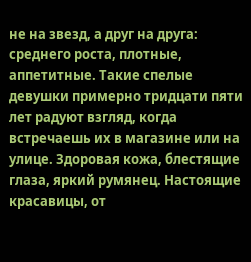не на звезд, а друг на друга: среднего роста, плотные, аппетитные. Такие спелые девушки примерно тридцати пяти лет радуют взгляд, когда встречаешь их в магазине или на улице. Здоровая кожа, блестящие глаза, яркий румянец. Настоящие красавицы, от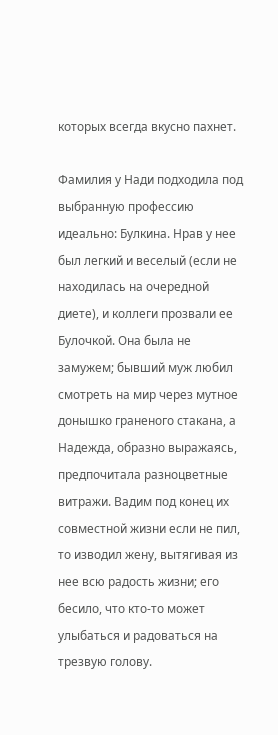которых всегда вкусно пахнет.

Фамилия у Нади подходила под выбранную профессию идеально: Булкина. Нрав у нее был легкий и веселый (если не находилась на очередной диете), и коллеги прозвали ее Булочкой. Она была не замужем; бывший муж любил смотреть на мир через мутное донышко граненого стакана, а Надежда, образно выражаясь, предпочитала разноцветные витражи. Вадим под конец их совместной жизни если не пил, то изводил жену, вытягивая из нее всю радость жизни; его бесило, что кто-то может улыбаться и радоваться на трезвую голову.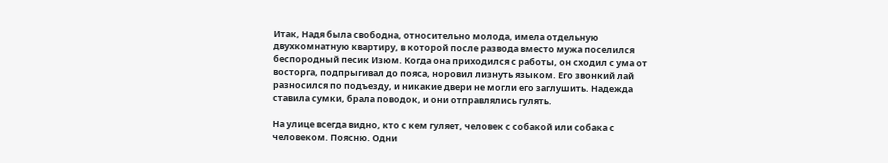Итак, Надя была свободна, относительно молода, имела отдельную двухкомнатную квартиру, в которой после развода вместо мужа поселился беспородный песик Изюм. Когда она приходился с работы, он сходил с ума от восторга, подпрыгивал до пояса, норовил лизнуть языком. Его звонкий лай разносился по подъезду, и никакие двери не могли его заглушить. Надежда ставила сумки, брала поводок, и они отправлялись гулять.

На улице всегда видно, кто с кем гуляет, человек с собакой или собака с человеком. Поясню. Одни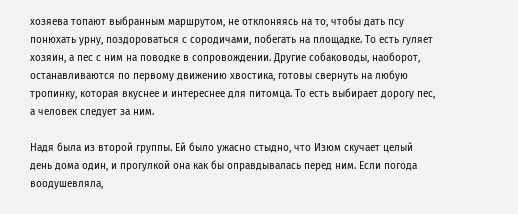хозяева топают выбранным маршрутом, не отклоняясь на то, чтобы дать псу понюхать урну, поздороваться с сородичами, побегать на площадке. То есть гуляет хозяин, а пес с ним на поводке в сопровождении. Другие собаководы, наоборот, останавливаются по первому движению хвостика, готовы свернуть на любую тропинку, которая вкуснее и интереснее для питомца. То есть выбирает дорогу пес, а человек следует за ним.

Надя была из второй группы. Ей было ужасно стыдно, что Изюм скучает целый день дома один, и прогулкой она как бы оправдывалась перед ним. Если погода воодушевляла,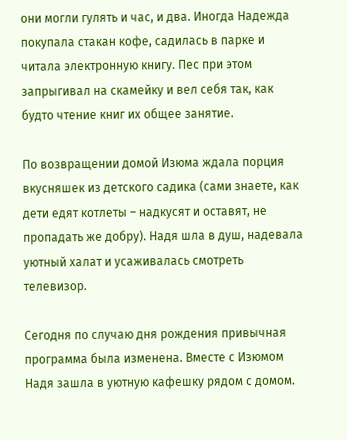они могли гулять и час, и два. Иногда Надежда покупала стакан кофе, садилась в парке и читала электронную книгу. Пес при этом запрыгивал на скамейку и вел себя так, как будто чтение книг их общее занятие.

По возвращении домой Изюма ждала порция вкусняшек из детского садика (сами знаете, как дети едят котлеты – надкусят и оставят, не пропадать же добру). Надя шла в душ, надевала уютный халат и усаживалась смотреть телевизор.

Сегодня по случаю дня рождения привычная программа была изменена. Вместе с Изюмом Надя зашла в уютную кафешку рядом с домом.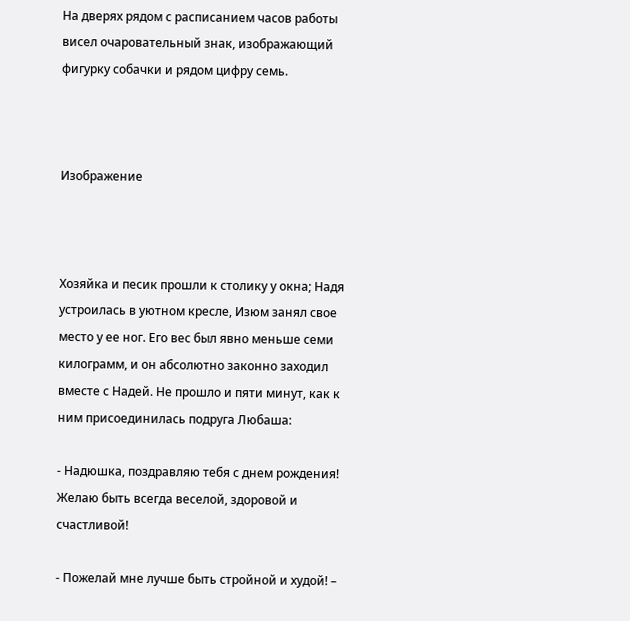На дверях рядом с расписанием часов работы висел очаровательный знак, изображающий фигурку собачки и рядом цифру семь.



Изображение



Хозяйка и песик прошли к столику у окна; Надя устроилась в уютном кресле, Изюм занял свое место у ее ног. Его вес был явно меньше семи килограмм, и он абсолютно законно заходил вместе с Надей. Не прошло и пяти минут, как к ним присоединилась подруга Любаша:

- Надюшка, поздравляю тебя с днем рождения! Желаю быть всегда веселой, здоровой и счастливой!

- Пожелай мне лучше быть стройной и худой! –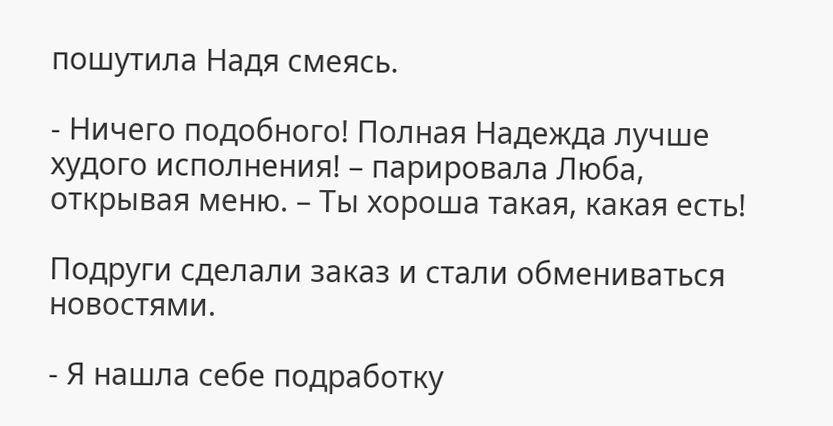пошутила Надя смеясь.

- Ничего подобного! Полная Надежда лучше худого исполнения! – парировала Люба, открывая меню. – Ты хороша такая, какая есть!

Подруги сделали заказ и стали обмениваться новостями.

- Я нашла себе подработку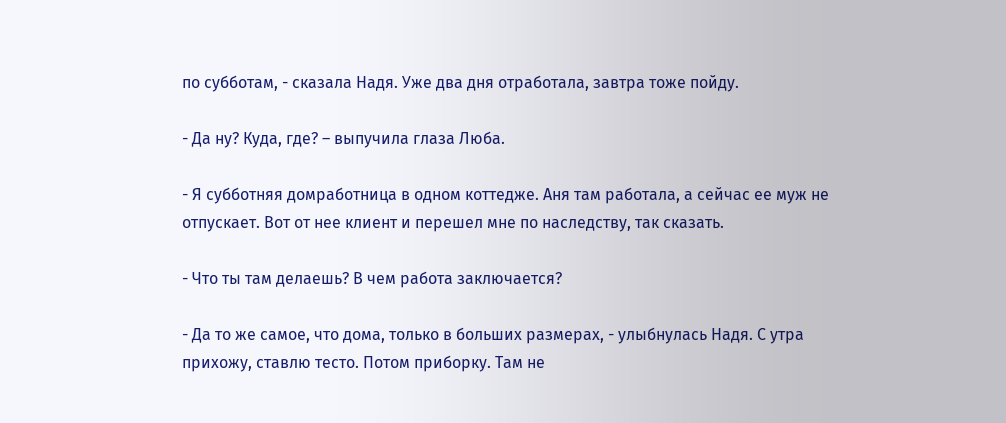по субботам, - сказала Надя. Уже два дня отработала, завтра тоже пойду.

- Да ну? Куда, где? – выпучила глаза Люба.

- Я субботняя домработница в одном коттедже. Аня там работала, а сейчас ее муж не отпускает. Вот от нее клиент и перешел мне по наследству, так сказать.

- Что ты там делаешь? В чем работа заключается?

- Да то же самое, что дома, только в больших размерах, - улыбнулась Надя. С утра прихожу, ставлю тесто. Потом приборку. Там не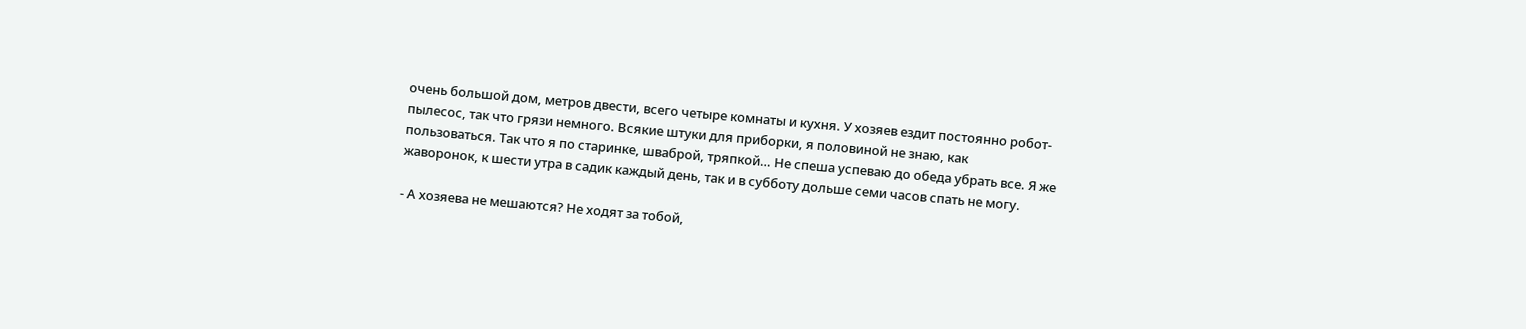очень большой дом, метров двести, всего четыре комнаты и кухня. У хозяев ездит постоянно робот-пылесос, так что грязи немного. Всякие штуки для приборки, я половиной не знаю, как пользоваться. Так что я по старинке, шваброй, тряпкой… Не спеша успеваю до обеда убрать все. Я же жаворонок, к шести утра в садик каждый день, так и в субботу дольше семи часов спать не могу.

- А хозяева не мешаются? Не ходят за тобой,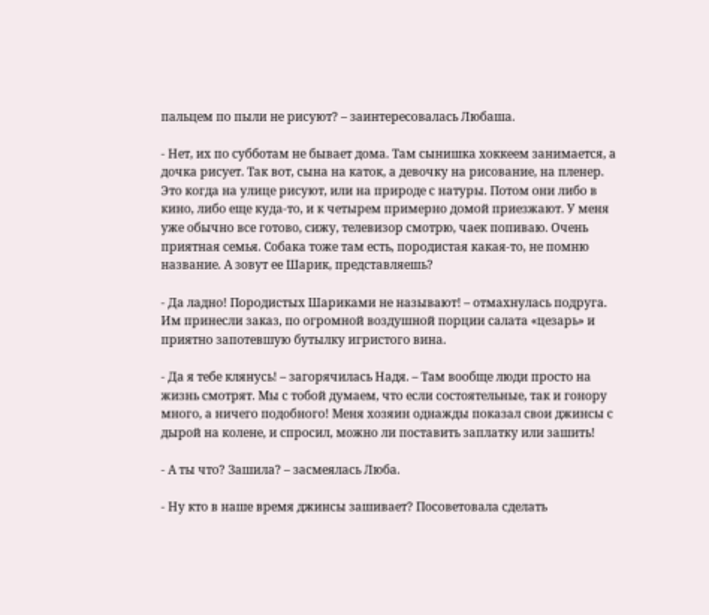пальцем по пыли не рисуют? – заинтересовалась Любаша.

- Нет, их по субботам не бывает дома. Там сынишка хоккеем занимается, а дочка рисует. Так вот, сына на каток, а девочку на рисование, на пленер. Это когда на улице рисуют, или на природе с натуры. Потом они либо в кино, либо еще куда-то, и к четырем примерно домой приезжают. У меня уже обычно все готово, сижу, телевизор смотрю, чаек попиваю. Очень приятная семья. Собака тоже там есть, породистая какая-то, не помню название. А зовут ее Шарик, представляешь?

- Да ладно! Породистых Шариками не называют! – отмахнулась подруга. Им принесли заказ, по огромной воздушной порции салата «цезарь» и приятно запотевшую бутылку игристого вина.

- Да я тебе клянусь! – загорячилась Надя. – Там вообще люди просто на жизнь смотрят. Мы с тобой думаем, что если состоятельные, так и гонору много, а ничего подобного! Меня хозяин однажды показал свои джинсы с дырой на колене, и спросил, можно ли поставить заплатку или зашить!

- А ты что? Зашила? – засмеялась Люба.

- Ну кто в наше время джинсы зашивает? Посоветовала сделать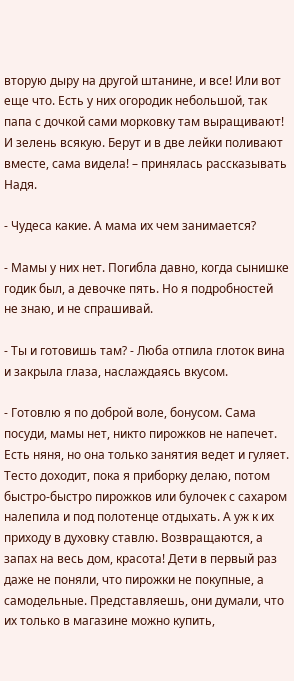вторую дыру на другой штанине, и все! Или вот еще что. Есть у них огородик небольшой, так папа с дочкой сами морковку там выращивают! И зелень всякую. Берут и в две лейки поливают вместе, сама видела! – принялась рассказывать Надя.

- Чудеса какие. А мама их чем занимается?

- Мамы у них нет. Погибла давно, когда сынишке годик был, а девочке пять. Но я подробностей не знаю, и не спрашивай.

- Ты и готовишь там? - Люба отпила глоток вина и закрыла глаза, наслаждаясь вкусом.

- Готовлю я по доброй воле, бонусом. Сама посуди, мамы нет, никто пирожков не напечет. Есть няня, но она только занятия ведет и гуляет. Тесто доходит, пока я приборку делаю, потом быстро-быстро пирожков или булочек с сахаром налепила и под полотенце отдыхать. А уж к их приходу в духовку ставлю. Возвращаются, а запах на весь дом, красота! Дети в первый раз даже не поняли, что пирожки не покупные, а самодельные. Представляешь, они думали, что их только в магазине можно купить,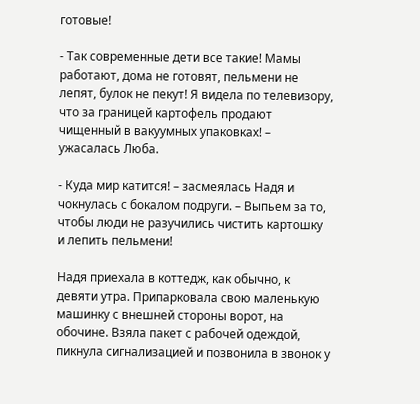готовые!

- Так современные дети все такие! Мамы работают, дома не готовят, пельмени не лепят, булок не пекут! Я видела по телевизору, что за границей картофель продают чищенный в вакуумных упаковках! – ужасалась Люба.

- Куда мир катится! – засмеялась Надя и чокнулась с бокалом подруги. – Выпьем за то, чтобы люди не разучились чистить картошку и лепить пельмени!

Надя приехала в коттедж, как обычно, к девяти утра. Припарковала свою маленькую машинку с внешней стороны ворот, на обочине. Взяла пакет с рабочей одеждой, пикнула сигнализацией и позвонила в звонок у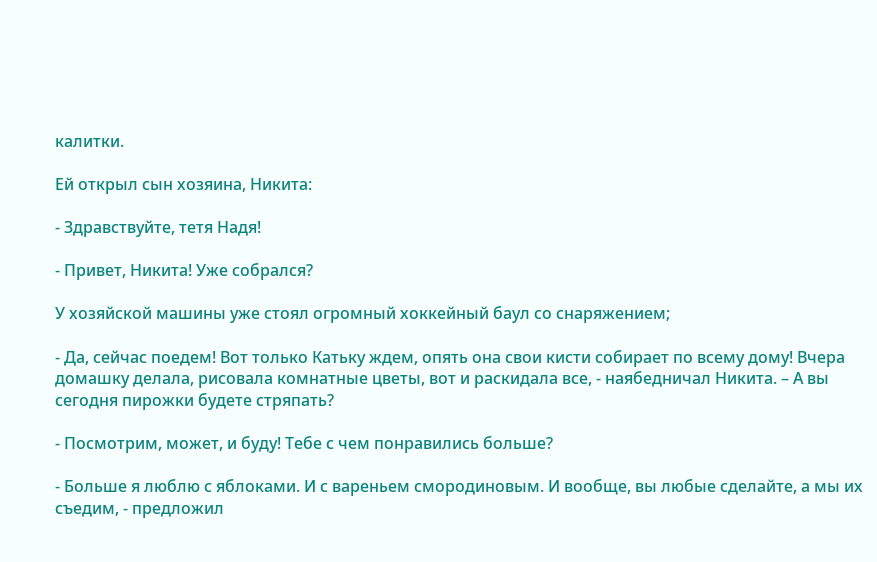калитки.

Ей открыл сын хозяина, Никита:

- Здравствуйте, тетя Надя!

- Привет, Никита! Уже собрался?

У хозяйской машины уже стоял огромный хоккейный баул со снаряжением;

- Да, сейчас поедем! Вот только Катьку ждем, опять она свои кисти собирает по всему дому! Вчера домашку делала, рисовала комнатные цветы, вот и раскидала все, - наябедничал Никита. – А вы сегодня пирожки будете стряпать?

- Посмотрим, может, и буду! Тебе с чем понравились больше?

- Больше я люблю с яблоками. И с вареньем смородиновым. И вообще, вы любые сделайте, а мы их съедим, - предложил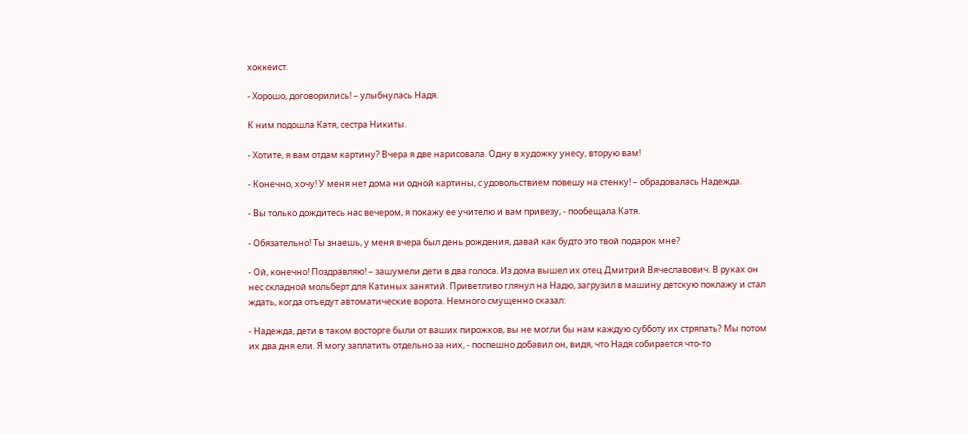хоккеист.

- Хорошо, договорились! – улыбнулась Надя.

К ним подошла Катя, сестра Никиты.

- Хотите, я вам отдам картину? Вчера я две нарисовала. Одну в художку унесу, вторую вам!

- Конечно, хочу! У меня нет дома ни одной картины, с удовольствием повешу на стенку! – обрадовалась Надежда.

- Вы только дождитесь нас вечером, я покажу ее учителю и вам привезу, - пообещала Катя.

- Обязательно! Ты знаешь, у меня вчера был день рождения, давай как будто это твой подарок мне?

- Ой, конечно! Поздравляю! – зашумели дети в два голоса. Из дома вышел их отец Дмитрий Вячеславович. В руках он нес складной мольберт для Катиных занятий. Приветливо глянул на Надю, загрузил в машину детскую поклажу и стал ждать, когда отъедут автоматические ворота. Немного смущенно сказал:

- Надежда, дети в таком восторге были от ваших пирожков, вы не могли бы нам каждую субботу их стряпать? Мы потом их два дня ели. Я могу заплатить отдельно за них, - поспешно добавил он, видя, что Надя собирается что-то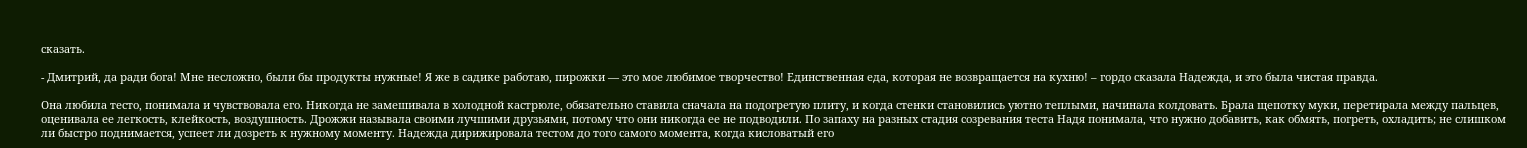сказать.

- Дмитрий, да ради бога! Мне несложно, были бы продукты нужные! Я же в садике работаю, пирожки — это мое любимое творчество! Единственная еда, которая не возвращается на кухню! – гордо сказала Надежда, и это была чистая правда.

Она любила тесто, понимала и чувствовала его. Никогда не замешивала в холодной кастрюле, обязательно ставила сначала на подогретую плиту, и когда стенки становились уютно теплыми, начинала колдовать. Брала щепотку муки, перетирала между пальцев, оценивала ее легкость, клейкость, воздушность. Дрожжи называла своими лучшими друзьями, потому что они никогда ее не подводили. По запаху на разных стадия созревания теста Надя понимала, что нужно добавить, как обмять, погреть, охладить; не слишком ли быстро поднимается, успеет ли дозреть к нужному моменту. Надежда дирижировала тестом до того самого момента, когда кисловатый его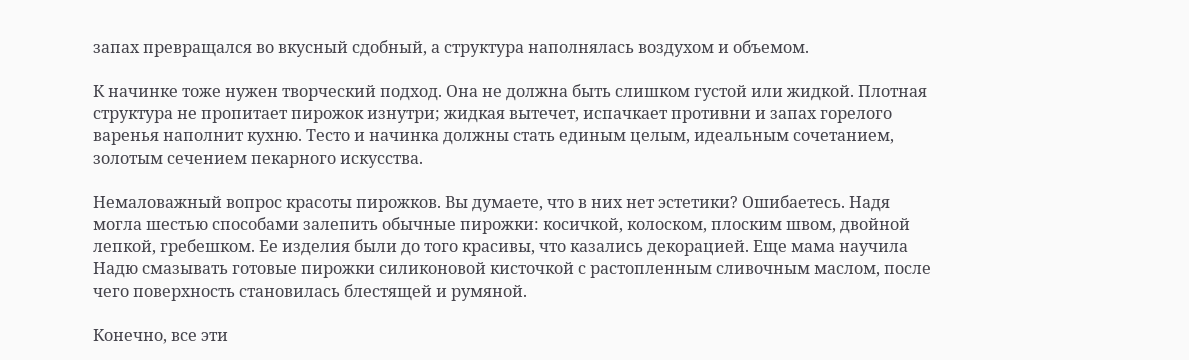запах превращался во вкусный сдобный, а структура наполнялась воздухом и объемом.

К начинке тоже нужен творческий подход. Она не должна быть слишком густой или жидкой. Плотная структура не пропитает пирожок изнутри; жидкая вытечет, испачкает противни и запах горелого варенья наполнит кухню. Тесто и начинка должны стать единым целым, идеальным сочетанием, золотым сечением пекарного искусства.

Немаловажный вопрос красоты пирожков. Вы думаете, что в них нет эстетики? Ошибаетесь. Надя могла шестью способами залепить обычные пирожки: косичкой, колоском, плоским швом, двойной лепкой, гребешком. Ее изделия были до того красивы, что казались декорацией. Еще мама научила Надю смазывать готовые пирожки силиконовой кисточкой с растопленным сливочным маслом, после чего поверхность становилась блестящей и румяной.

Конечно, все эти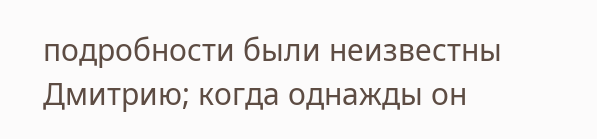подробности были неизвестны Дмитрию; когда однажды он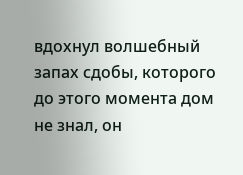вдохнул волшебный запах сдобы, которого до этого момента дом не знал, он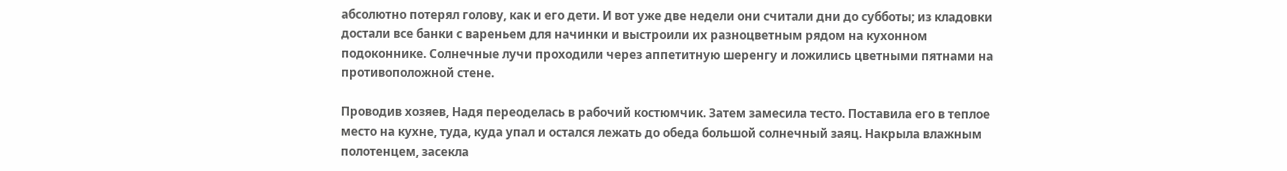абсолютно потерял голову, как и его дети. И вот уже две недели они считали дни до субботы; из кладовки достали все банки с вареньем для начинки и выстроили их разноцветным рядом на кухонном подоконнике. Солнечные лучи проходили через аппетитную шеренгу и ложились цветными пятнами на противоположной стене.

Проводив хозяев, Надя переоделась в рабочий костюмчик. Затем замесила тесто. Поставила его в теплое место на кухне, туда, куда упал и остался лежать до обеда большой солнечный заяц. Накрыла влажным полотенцем, засекла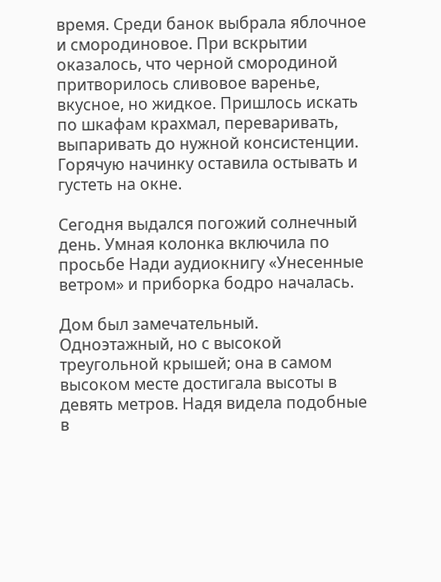время. Среди банок выбрала яблочное и смородиновое. При вскрытии оказалось, что черной смородиной притворилось сливовое варенье, вкусное, но жидкое. Пришлось искать по шкафам крахмал, переваривать, выпаривать до нужной консистенции. Горячую начинку оставила остывать и густеть на окне.

Сегодня выдался погожий солнечный день. Умная колонка включила по просьбе Нади аудиокнигу «Унесенные ветром» и приборка бодро началась.

Дом был замечательный. Одноэтажный, но с высокой треугольной крышей; она в самом высоком месте достигала высоты в девять метров. Надя видела подобные в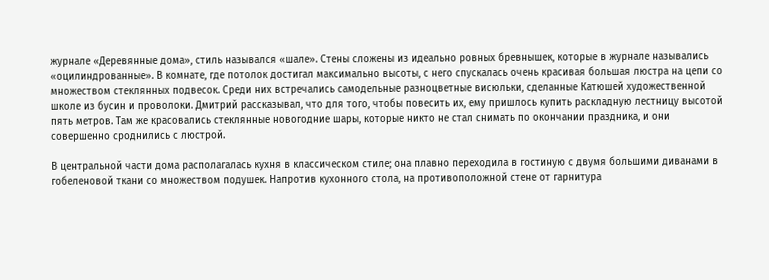журнале «Деревянные дома», стиль назывался «шале». Стены сложены из идеально ровных бревнышек, которые в журнале назывались «оцилиндрованные». В комнате, где потолок достигал максимально высоты, с него спускалась очень красивая большая люстра на цепи со множеством стеклянных подвесок. Среди них встречались самодельные разноцветные висюльки, сделанные Катюшей художественной школе из бусин и проволоки. Дмитрий рассказывал, что для того, чтобы повесить их, ему пришлось купить раскладную лестницу высотой пять метров. Там же красовались стеклянные новогодние шары, которые никто не стал снимать по окончании праздника, и они совершенно сроднились с люстрой.

В центральной части дома располагалась кухня в классическом стиле; она плавно переходила в гостиную с двумя большими диванами в гобеленовой ткани со множеством подушек. Напротив кухонного стола, на противоположной стене от гарнитура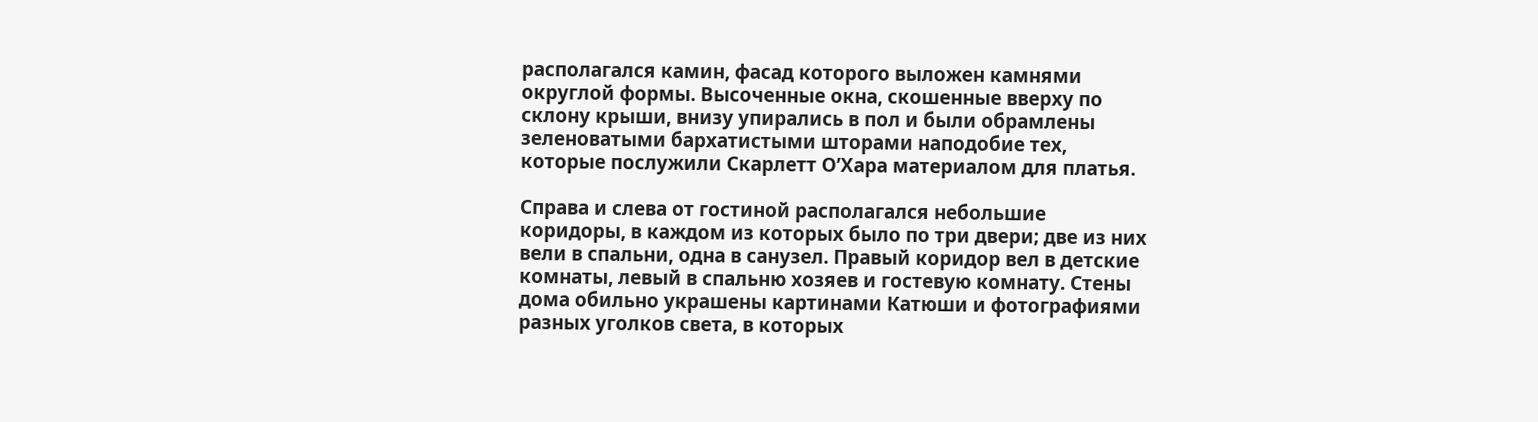располагался камин, фасад которого выложен камнями округлой формы. Высоченные окна, скошенные вверху по склону крыши, внизу упирались в пол и были обрамлены зеленоватыми бархатистыми шторами наподобие тех, которые послужили Скарлетт О’Хара материалом для платья.

Справа и слева от гостиной располагался небольшие коридоры, в каждом из которых было по три двери; две из них вели в спальни, одна в санузел. Правый коридор вел в детские комнаты, левый в спальню хозяев и гостевую комнату. Стены дома обильно украшены картинами Катюши и фотографиями разных уголков света, в которых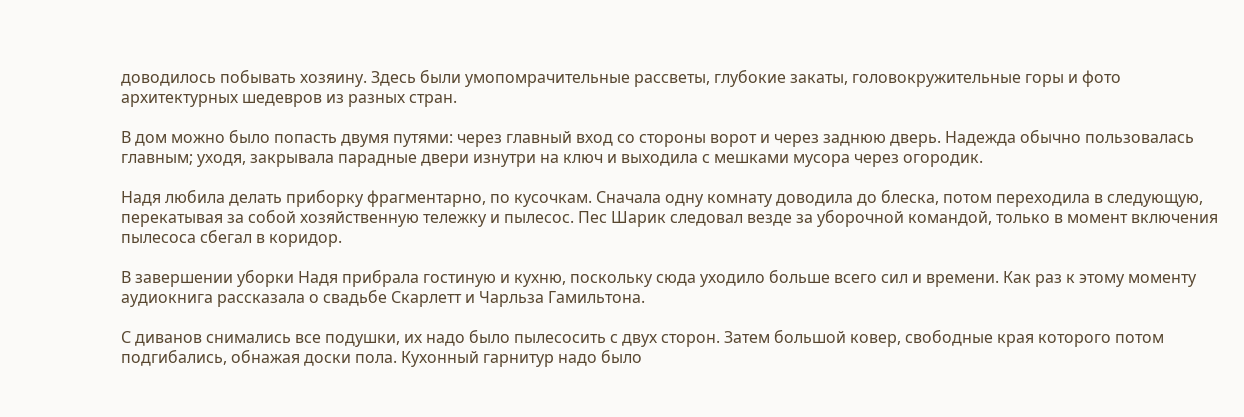доводилось побывать хозяину. Здесь были умопомрачительные рассветы, глубокие закаты, головокружительные горы и фото архитектурных шедевров из разных стран.

В дом можно было попасть двумя путями: через главный вход со стороны ворот и через заднюю дверь. Надежда обычно пользовалась главным; уходя, закрывала парадные двери изнутри на ключ и выходила с мешками мусора через огородик.

Надя любила делать приборку фрагментарно, по кусочкам. Сначала одну комнату доводила до блеска, потом переходила в следующую, перекатывая за собой хозяйственную тележку и пылесос. Пес Шарик следовал везде за уборочной командой, только в момент включения пылесоса сбегал в коридор.

В завершении уборки Надя прибрала гостиную и кухню, поскольку сюда уходило больше всего сил и времени. Как раз к этому моменту аудиокнига рассказала о свадьбе Скарлетт и Чарльза Гамильтона.

С диванов снимались все подушки, их надо было пылесосить с двух сторон. Затем большой ковер, свободные края которого потом подгибались, обнажая доски пола. Кухонный гарнитур надо было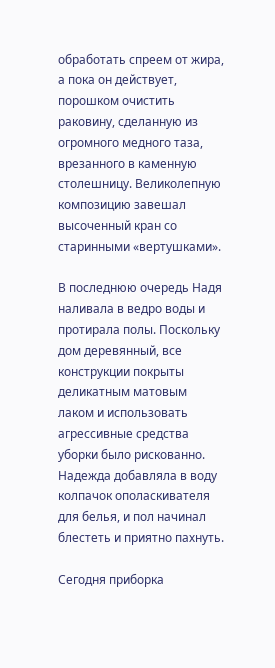обработать спреем от жира, а пока он действует, порошком очистить раковину, сделанную из огромного медного таза, врезанного в каменную столешницу. Великолепную композицию завешал высоченный кран со старинными «вертушками».

В последнюю очередь Надя наливала в ведро воды и протирала полы. Поскольку дом деревянный, все конструкции покрыты деликатным матовым лаком и использовать агрессивные средства уборки было рискованно. Надежда добавляла в воду колпачок ополаскивателя для белья, и пол начинал блестеть и приятно пахнуть.

Сегодня приборка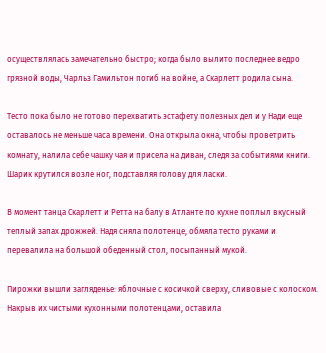осуществлялась замечательно быстро; когда было вылито последнее ведро грязной воды, Чарльз Гамильтон погиб на войне, а Скарлетт родила сына.

Тесто пока было не готово перехватить эстафету полезных дел и у Нади еще оставалось не меньше часа времени. Она открыла окна, чтобы проветрить комнату, налила себе чашку чая и присела на диван, следя за событиями книги. Шарик крутился возле ног, подставляя голову для ласки.

В момент танца Скарлетт и Ретта на балу в Атланте по кухне поплыл вкусный теплый запах дрожжей. Надя сняла полотенце, обмяла тесто руками и перевалила на большой обеденный стол, посыпанный мукой.

Пирожки вышли загляденье: яблочные с косичкой сверху, сливовые с колоском. Накрыв их чистыми кухонными полотенцами, оставила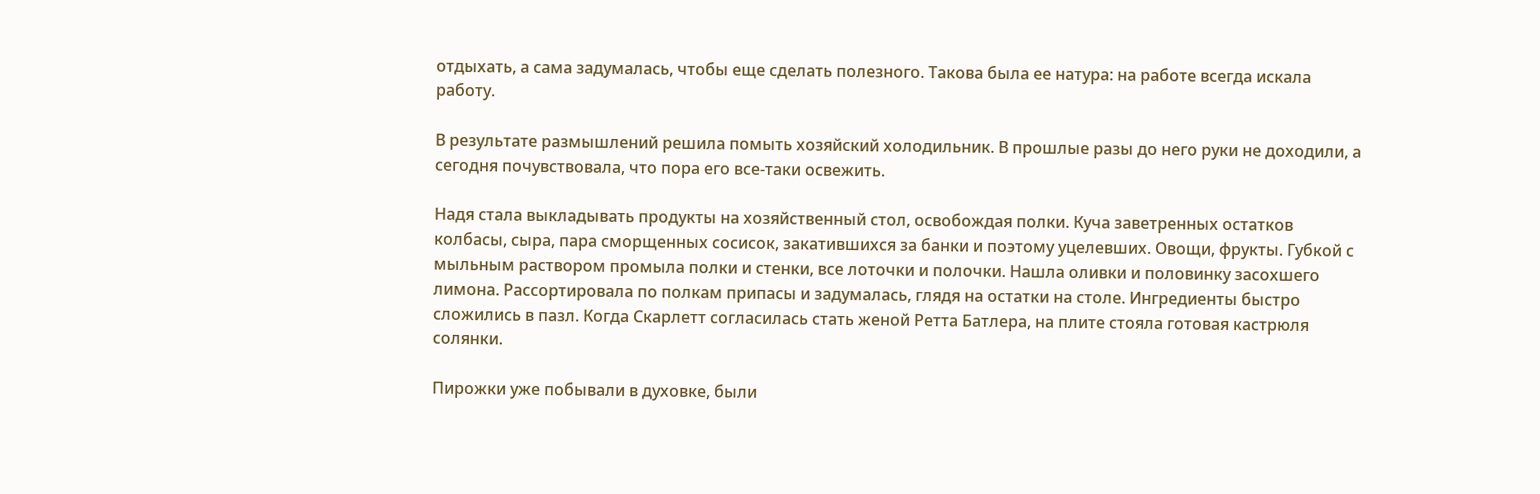отдыхать, а сама задумалась, чтобы еще сделать полезного. Такова была ее натура: на работе всегда искала работу.

В результате размышлений решила помыть хозяйский холодильник. В прошлые разы до него руки не доходили, а сегодня почувствовала, что пора его все-таки освежить.

Надя стала выкладывать продукты на хозяйственный стол, освобождая полки. Куча заветренных остатков колбасы, сыра, пара сморщенных сосисок, закатившихся за банки и поэтому уцелевших. Овощи, фрукты. Губкой с мыльным раствором промыла полки и стенки, все лоточки и полочки. Нашла оливки и половинку засохшего лимона. Рассортировала по полкам припасы и задумалась, глядя на остатки на столе. Ингредиенты быстро сложились в пазл. Когда Скарлетт согласилась стать женой Ретта Батлера, на плите стояла готовая кастрюля солянки.

Пирожки уже побывали в духовке, были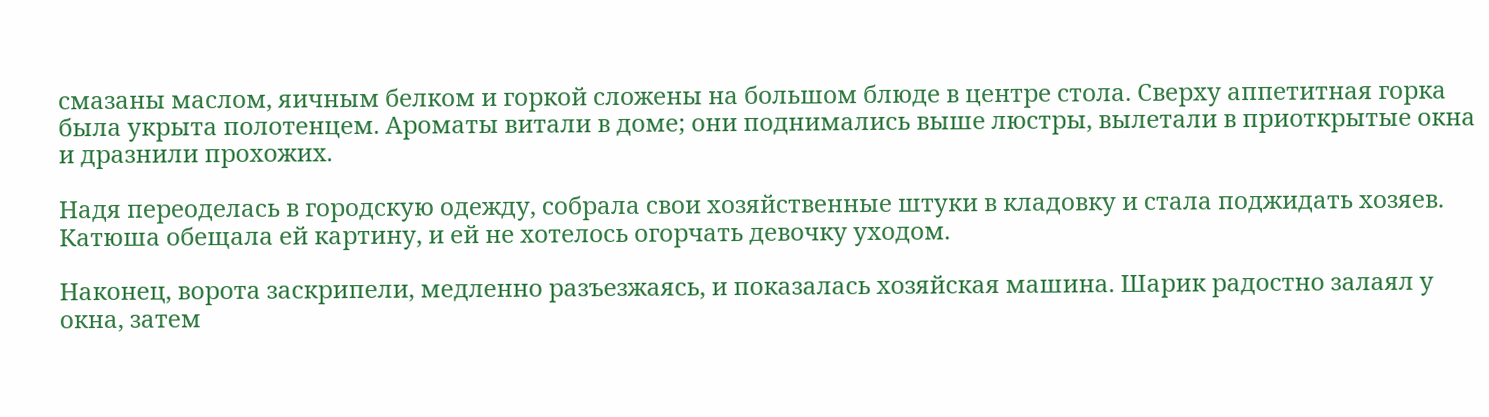смазаны маслом, яичным белком и горкой сложены на большом блюде в центре стола. Сверху аппетитная горка была укрыта полотенцем. Ароматы витали в доме; они поднимались выше люстры, вылетали в приоткрытые окна и дразнили прохожих.

Надя переоделась в городскую одежду, собрала свои хозяйственные штуки в кладовку и стала поджидать хозяев. Катюша обещала ей картину, и ей не хотелось огорчать девочку уходом.

Наконец, ворота заскрипели, медленно разъезжаясь, и показалась хозяйская машина. Шарик радостно залаял у окна, затем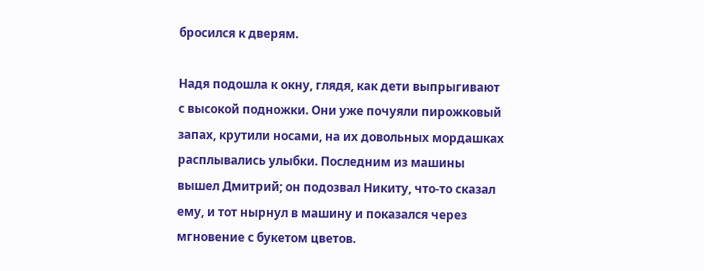бросился к дверям.

Надя подошла к окну, глядя, как дети выпрыгивают с высокой подножки. Они уже почуяли пирожковый запах, крутили носами, на их довольных мордашках расплывались улыбки. Последним из машины вышел Дмитрий; он подозвал Никиту, что-то сказал ему, и тот нырнул в машину и показался через мгновение с букетом цветов.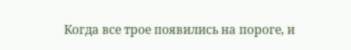Когда все трое появились на пороге, и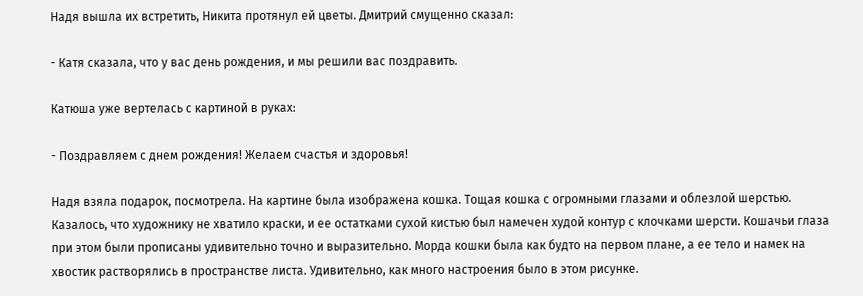Надя вышла их встретить, Никита протянул ей цветы. Дмитрий смущенно сказал:

- Катя сказала, что у вас день рождения, и мы решили вас поздравить.

Катюша уже вертелась с картиной в руках:

- Поздравляем с днем рождения! Желаем счастья и здоровья!

Надя взяла подарок, посмотрела. На картине была изображена кошка. Тощая кошка с огромными глазами и облезлой шерстью. Казалось, что художнику не хватило краски, и ее остатками сухой кистью был намечен худой контур с клочками шерсти. Кошачьи глаза при этом были прописаны удивительно точно и выразительно. Морда кошки была как будто на первом плане, а ее тело и намек на хвостик растворялись в пространстве листа. Удивительно, как много настроения было в этом рисунке.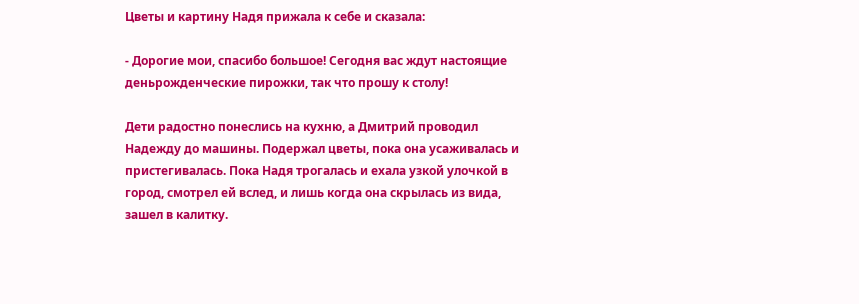Цветы и картину Надя прижала к себе и сказала:

- Дорогие мои, спасибо большое! Сегодня вас ждут настоящие деньрожденческие пирожки, так что прошу к столу!

Дети радостно понеслись на кухню, а Дмитрий проводил Надежду до машины. Подержал цветы, пока она усаживалась и пристегивалась. Пока Надя трогалась и ехала узкой улочкой в город, смотрел ей вслед, и лишь когда она скрылась из вида, зашел в калитку.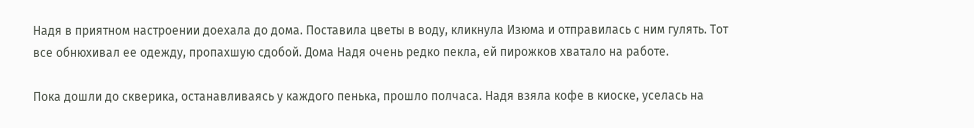Надя в приятном настроении доехала до дома. Поставила цветы в воду, кликнула Изюма и отправилась с ним гулять. Тот все обнюхивал ее одежду, пропахшую сдобой. Дома Надя очень редко пекла, ей пирожков хватало на работе.

Пока дошли до скверика, останавливаясь у каждого пенька, прошло полчаса. Надя взяла кофе в киоске, уселась на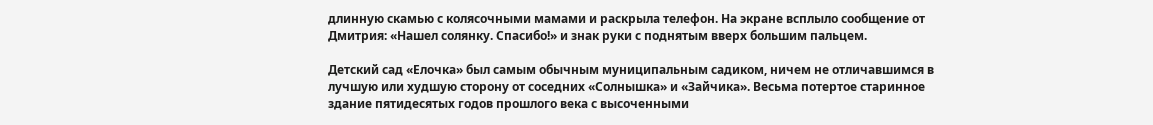длинную скамью с колясочными мамами и раскрыла телефон. На экране всплыло сообщение от Дмитрия: «Нашел солянку. Спасибо!» и знак руки с поднятым вверх большим пальцем.

Детский сад «Елочка» был самым обычным муниципальным садиком, ничем не отличавшимся в лучшую или худшую сторону от соседних «Солнышка» и «Зайчика». Весьма потертое старинное здание пятидесятых годов прошлого века с высоченными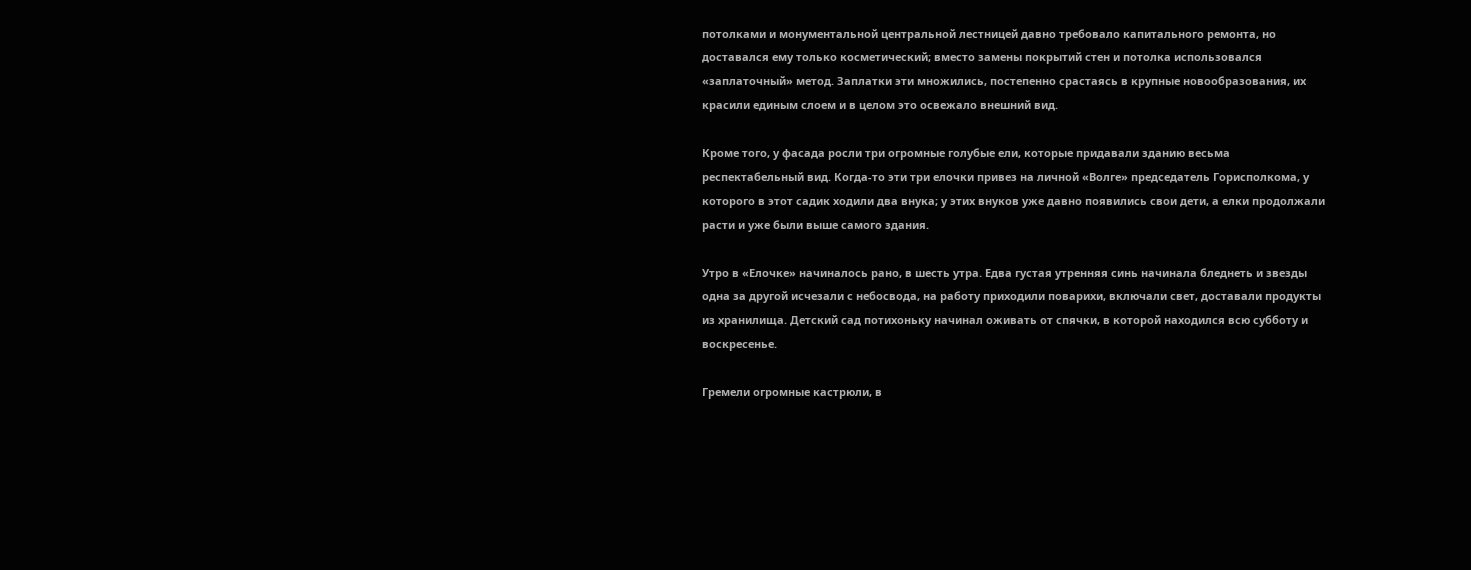потолками и монументальной центральной лестницей давно требовало капитального ремонта, но доставался ему только косметический; вместо замены покрытий стен и потолка использовался «заплаточный» метод. Заплатки эти множились, постепенно срастаясь в крупные новообразования, их красили единым слоем и в целом это освежало внешний вид.

Кроме того, у фасада росли три огромные голубые ели, которые придавали зданию весьма респектабельный вид. Когда-то эти три елочки привез на личной «Волге» председатель Горисполкома, у которого в этот садик ходили два внука; у этих внуков уже давно появились свои дети, а елки продолжали расти и уже были выше самого здания.

Утро в «Елочке» начиналось рано, в шесть утра. Едва густая утренняя синь начинала бледнеть и звезды одна за другой исчезали с небосвода, на работу приходили поварихи, включали свет, доставали продукты из хранилища. Детский сад потихоньку начинал оживать от спячки, в которой находился всю субботу и воскресенье.

Гремели огромные кастрюли, в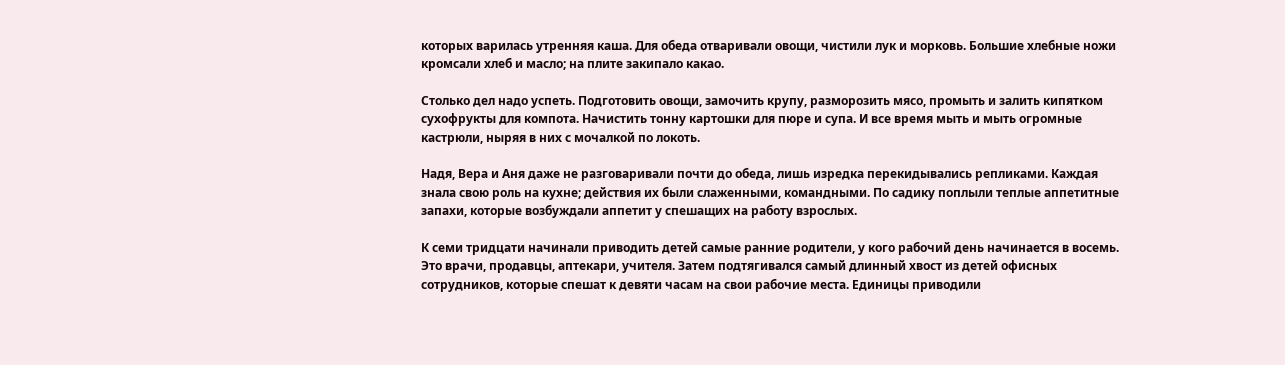которых варилась утренняя каша. Для обеда отваривали овощи, чистили лук и морковь. Большие хлебные ножи кромсали хлеб и масло; на плите закипало какао.

Столько дел надо успеть. Подготовить овощи, замочить крупу, разморозить мясо, промыть и залить кипятком сухофрукты для компота. Начистить тонну картошки для пюре и супа. И все время мыть и мыть огромные кастрюли, ныряя в них с мочалкой по локоть.

Надя, Вера и Аня даже не разговаривали почти до обеда, лишь изредка перекидывались репликами. Каждая знала свою роль на кухне; действия их были слаженными, командными. По садику поплыли теплые аппетитные запахи, которые возбуждали аппетит у спешащих на работу взрослых.

К семи тридцати начинали приводить детей самые ранние родители, у кого рабочий день начинается в восемь. Это врачи, продавцы, аптекари, учителя. Затем подтягивался самый длинный хвост из детей офисных сотрудников, которые спешат к девяти часам на свои рабочие места. Единицы приводили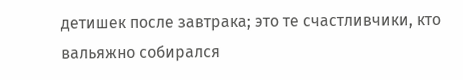детишек после завтрака; это те счастливчики, кто вальяжно собирался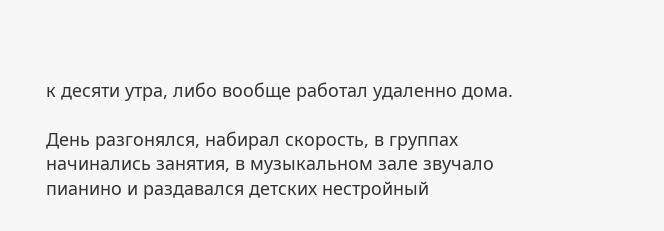к десяти утра, либо вообще работал удаленно дома.

День разгонялся, набирал скорость, в группах начинались занятия, в музыкальном зале звучало пианино и раздавался детских нестройный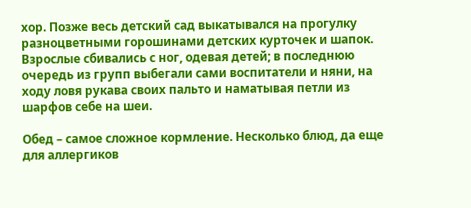хор. Позже весь детский сад выкатывался на прогулку разноцветными горошинами детских курточек и шапок. Взрослые сбивались с ног, одевая детей; в последнюю очередь из групп выбегали сами воспитатели и няни, на ходу ловя рукава своих пальто и наматывая петли из шарфов себе на шеи.

Обед – самое сложное кормление. Несколько блюд, да еще для аллергиков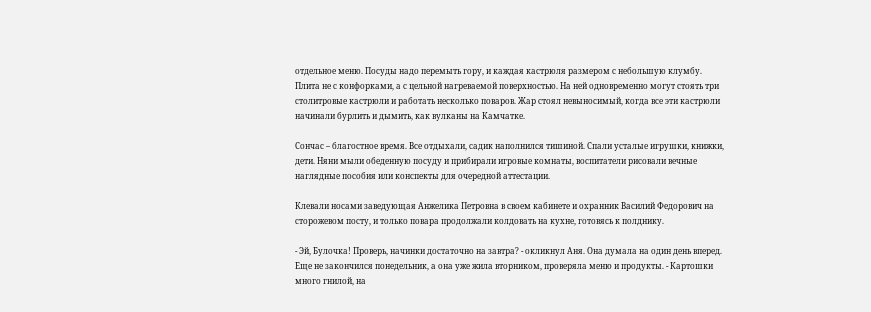отдельное меню. Посуды надо перемыть гору, и каждая кастрюля размером с небольшую клумбу. Плита не с конфорками, а с цельной нагреваемой поверхностью. На ней одновременно могут стоять три столитровые кастрюли и работать несколько поваров. Жар стоял невыносимый, когда все эти кастрюли начинали бурлить и дымить, как вулканы на Камчатке.

Сончас – благостное время. Все отдыхали, садик наполнился тишиной. Спали усталые игрушки, книжки, дети. Няни мыли обеденную посуду и прибирали игровые комнаты, воспитатели рисовали вечные наглядные пособия или конспекты для очередной аттестации.

Клевали носами заведующая Анжелика Петровна в своем кабинете и охранник Василий Федорович на сторожевом посту, и только повара продолжали колдовать на кухне, готовясь к полднику.

- Эй, Булочка! Проверь, начинки достаточно на завтра? - окликнул Аня. Она думала на один день вперед. Еще не закончился понедельник, а она уже жила вторником, проверяла меню и продукты. - Картошки много гнилой, на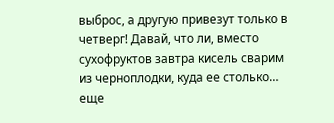выброс, а другую привезут только в четверг! Давай, что ли, вместо сухофруктов завтра кисель сварим из черноплодки, куда ее столько… еще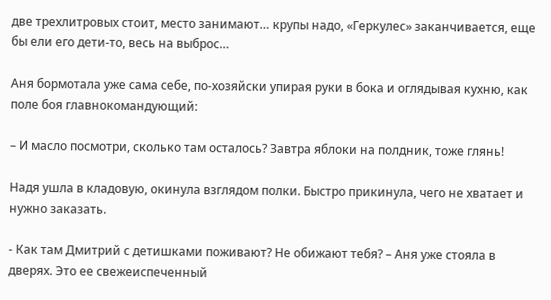две трехлитровых стоит, место занимают… крупы надо, «Геркулес» заканчивается, еще бы ели его дети-то, весь на выброс…

Аня бормотала уже сама себе, по-хозяйски упирая руки в бока и оглядывая кухню, как поле боя главнокомандующий:

– И масло посмотри, сколько там осталось? Завтра яблоки на полдник, тоже глянь!

Надя ушла в кладовую, окинула взглядом полки. Быстро прикинула, чего не хватает и нужно заказать.

- Как там Дмитрий с детишками поживают? Не обижают тебя? – Аня уже стояла в дверях. Это ее свежеиспеченный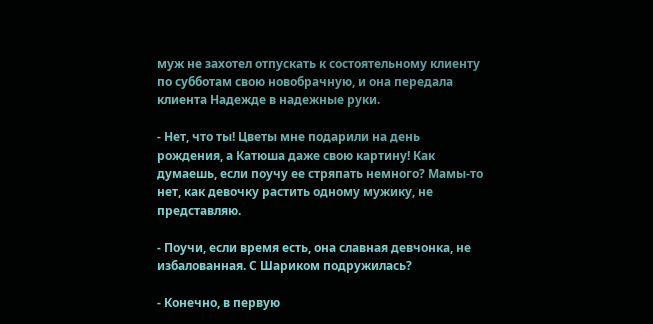муж не захотел отпускать к состоятельному клиенту по субботам свою новобрачную, и она передала клиента Надежде в надежные руки.

- Нет, что ты! Цветы мне подарили на день рождения, а Катюша даже свою картину! Как думаешь, если поучу ее стряпать немного? Мамы-то нет, как девочку растить одному мужику, не представляю.

- Поучи, если время есть, она славная девчонка, не избалованная. С Шариком подружилась?

- Конечно, в первую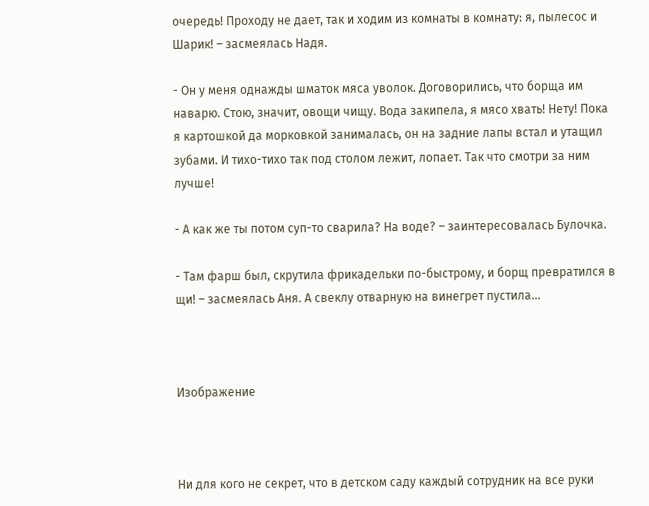очередь! Проходу не дает, так и ходим из комнаты в комнату: я, пылесос и Шарик! – засмеялась Надя.

- Он у меня однажды шматок мяса уволок. Договорились, что борща им наварю. Стою, значит, овощи чищу. Вода закипела, я мясо хвать! Нету! Пока я картошкой да морковкой занималась, он на задние лапы встал и утащил зубами. И тихо-тихо так под столом лежит, лопает. Так что смотри за ним лучше!

- А как же ты потом суп-то сварила? На воде? – заинтересовалась Булочка.

- Там фарш был, скрутила фрикадельки по-быстрому, и борщ превратился в щи! – засмеялась Аня. А свеклу отварную на винегрет пустила…



Изображение



Ни для кого не секрет, что в детском саду каждый сотрудник на все руки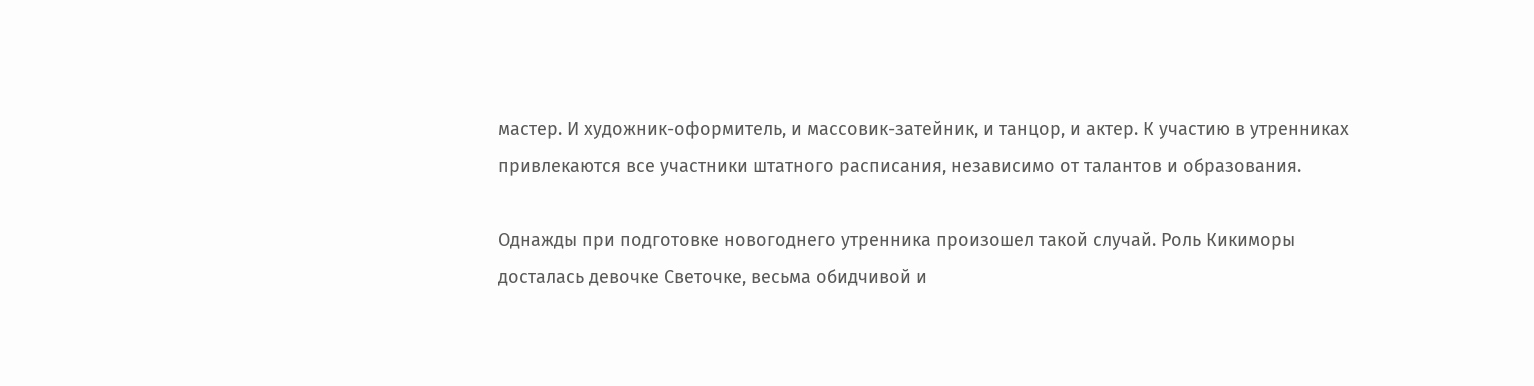мастер. И художник-оформитель, и массовик-затейник, и танцор, и актер. К участию в утренниках привлекаются все участники штатного расписания, независимо от талантов и образования.

Однажды при подготовке новогоднего утренника произошел такой случай. Роль Кикиморы досталась девочке Светочке, весьма обидчивой и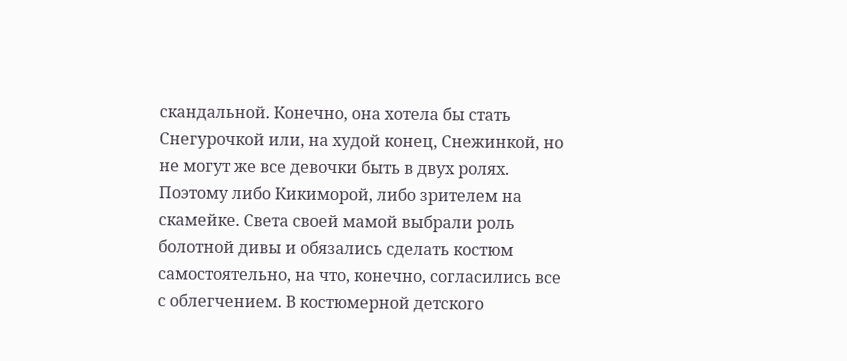скандальной. Конечно, она хотела бы стать Снегурочкой или, на худой конец, Снежинкой, но не могут же все девочки быть в двух ролях. Поэтому либо Кикиморой, либо зрителем на скамейке. Света своей мамой выбрали роль болотной дивы и обязались сделать костюм самостоятельно, на что, конечно, согласились все с облегчением. В костюмерной детского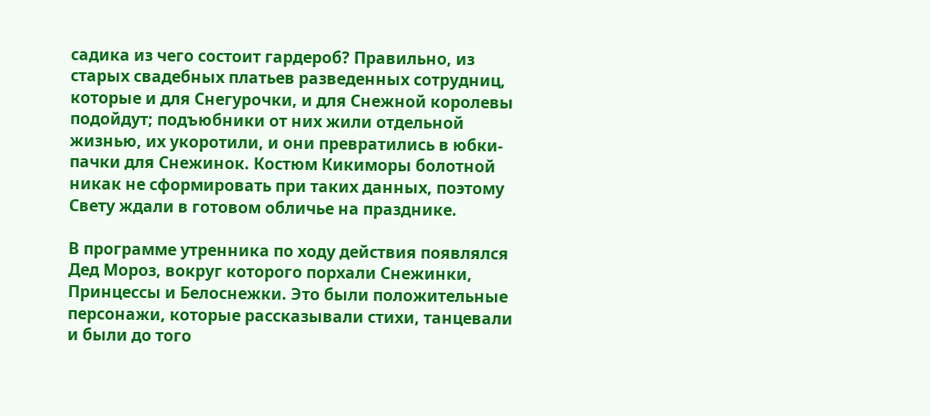садика из чего состоит гардероб? Правильно, из старых свадебных платьев разведенных сотрудниц, которые и для Снегурочки, и для Снежной королевы подойдут; подъюбники от них жили отдельной жизнью, их укоротили, и они превратились в юбки-пачки для Снежинок. Костюм Кикиморы болотной никак не сформировать при таких данных, поэтому Свету ждали в готовом обличье на празднике.

В программе утренника по ходу действия появлялся Дед Мороз, вокруг которого порхали Снежинки, Принцессы и Белоснежки. Это были положительные персонажи, которые рассказывали стихи, танцевали и были до того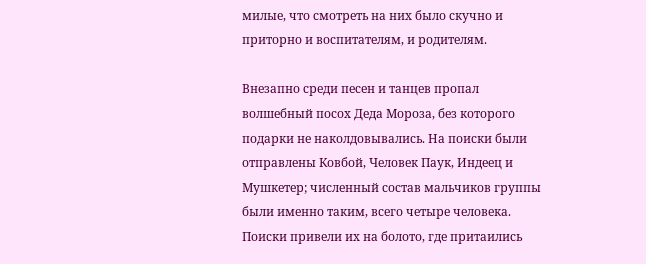милые, что смотреть на них было скучно и приторно и воспитателям, и родителям.

Внезапно среди песен и танцев пропал волшебный посох Деда Мороза, без которого подарки не наколдовывались. На поиски были отправлены Ковбой, Человек Паук, Индеец и Мушкетер; численный состав мальчиков группы были именно таким, всего четыре человека. Поиски привели их на болото, где притаились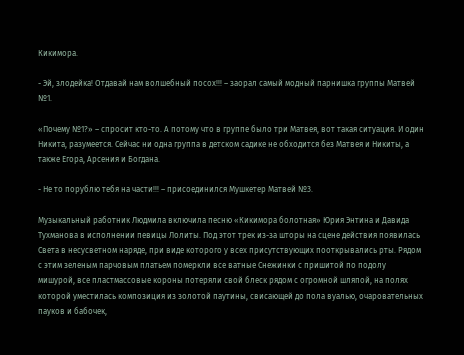Кикимора.

- Эй, злодейка! Отдавай нам волшебный посох!!! – заорал самый модный парнишка группы Матвей №1.

«Почему №1?» – спросит кто-то. А потому что в группе было три Матвея, вот такая ситуация. И один Никита, разумеется. Сейчас ни одна группа в детском садике не обходится без Матвея и Никиты, а также Егора, Арсения и Богдана.

- Не то порублю тебя на части!!! – присоединился Мушкетер Матвей №3.

Музыкальный работник Людмила включила песню «Кикимора болотная» Юрия Энтина и Давида Тухманова в исполнении певицы Лолиты. Под этот трек из-за шторы на сцене действия появилась Света в несусветном наряде, при виде которого у всех присутствующих пооткрывались рты. Рядом с этим зеленым парчовым платьем померкли все ватные Снежинки с пришитой по подолу мишурой, все пластмассовые короны потеряли свой блеск рядом с огромной шляпой, на полях которой уместилась композиция из золотой паутины, свисающей до пола вуалью, очаровательных пауков и бабочек,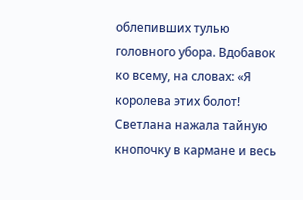облепивших тулью головного убора. Вдобавок ко всему, на словах: «Я королева этих болот! Светлана нажала тайную кнопочку в кармане и весь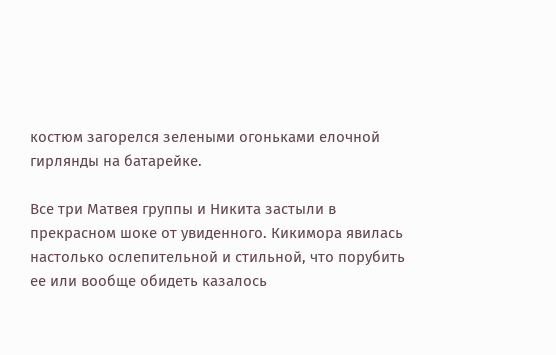костюм загорелся зелеными огоньками елочной гирлянды на батарейке.

Все три Матвея группы и Никита застыли в прекрасном шоке от увиденного. Кикимора явилась настолько ослепительной и стильной, что порубить ее или вообще обидеть казалось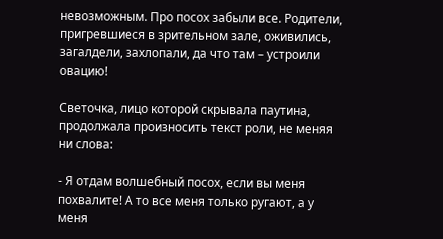невозможным. Про посох забыли все. Родители, пригревшиеся в зрительном зале, оживились, загалдели, захлопали, да что там – устроили овацию!

Светочка, лицо которой скрывала паутина, продолжала произносить текст роли, не меняя ни слова:

- Я отдам волшебный посох, если вы меня похвалите! А то все меня только ругают, а у меня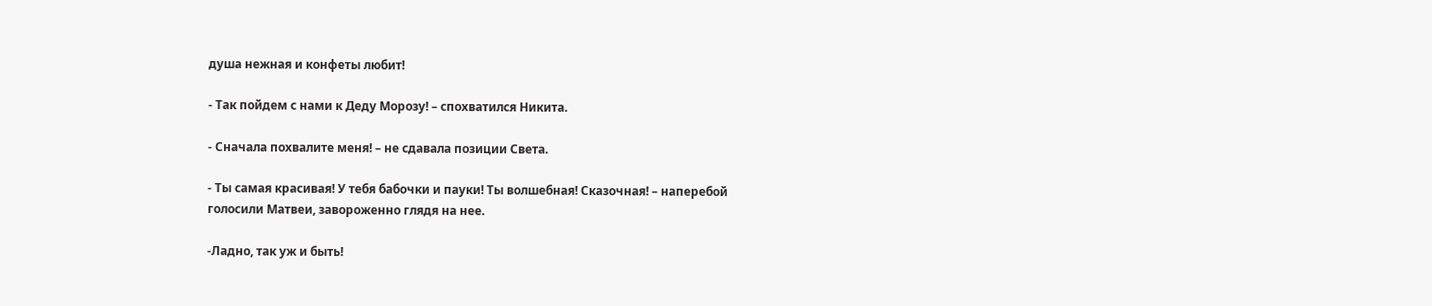душа нежная и конфеты любит!

- Так пойдем с нами к Деду Морозу! – спохватился Никита.

- Сначала похвалите меня! – не сдавала позиции Света.

- Ты самая красивая! У тебя бабочки и пауки! Ты волшебная! Сказочная! – наперебой голосили Матвеи, завороженно глядя на нее.

-Ладно, так уж и быть!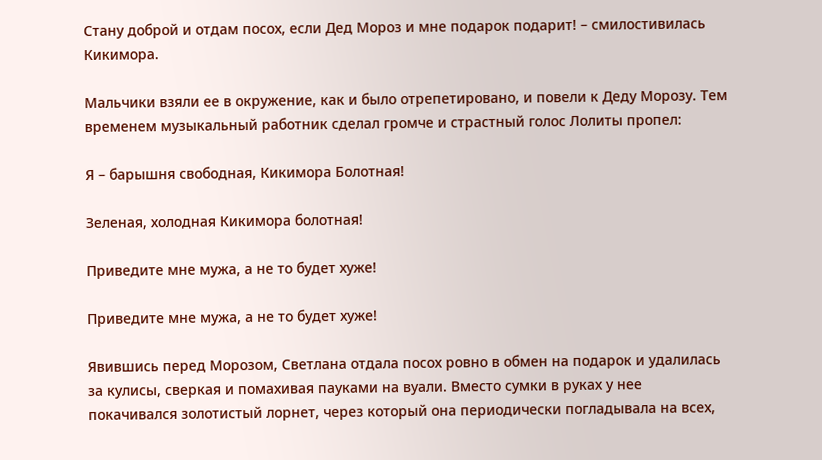Стану доброй и отдам посох, если Дед Мороз и мне подарок подарит! – смилостивилась Кикимора.

Мальчики взяли ее в окружение, как и было отрепетировано, и повели к Деду Морозу. Тем временем музыкальный работник сделал громче и страстный голос Лолиты пропел:

Я – барышня свободная, Кикимора Болотная!

Зеленая, холодная Кикимора болотная!

Приведите мне мужа, а не то будет хуже!

Приведите мне мужа, а не то будет хуже!

Явившись перед Морозом, Светлана отдала посох ровно в обмен на подарок и удалилась за кулисы, сверкая и помахивая пауками на вуали. Вместо сумки в руках у нее покачивался золотистый лорнет, через который она периодически погладывала на всех,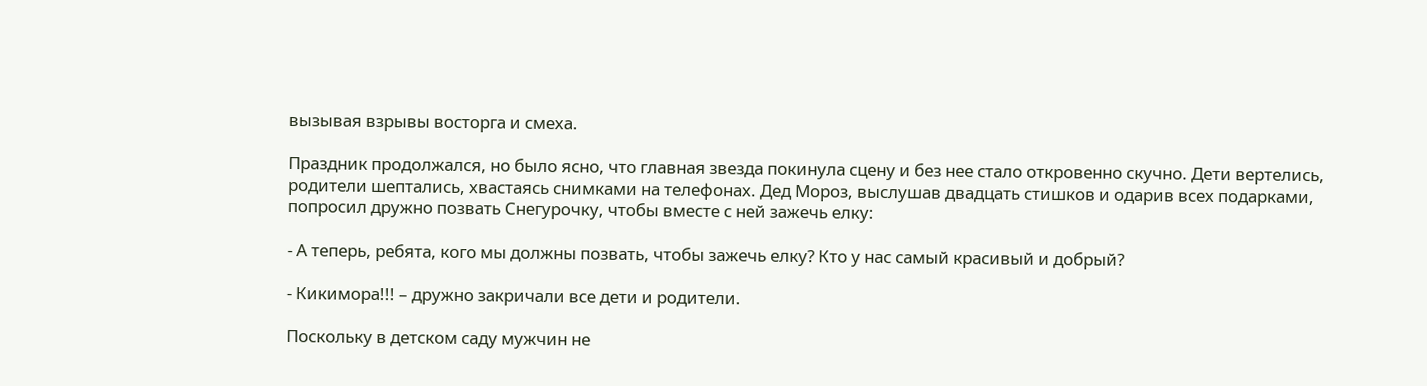вызывая взрывы восторга и смеха.

Праздник продолжался, но было ясно, что главная звезда покинула сцену и без нее стало откровенно скучно. Дети вертелись, родители шептались, хвастаясь снимками на телефонах. Дед Мороз, выслушав двадцать стишков и одарив всех подарками, попросил дружно позвать Снегурочку, чтобы вместе с ней зажечь елку:

- А теперь, ребята, кого мы должны позвать, чтобы зажечь елку? Кто у нас самый красивый и добрый?

- Кикимора!!! – дружно закричали все дети и родители.

Поскольку в детском саду мужчин не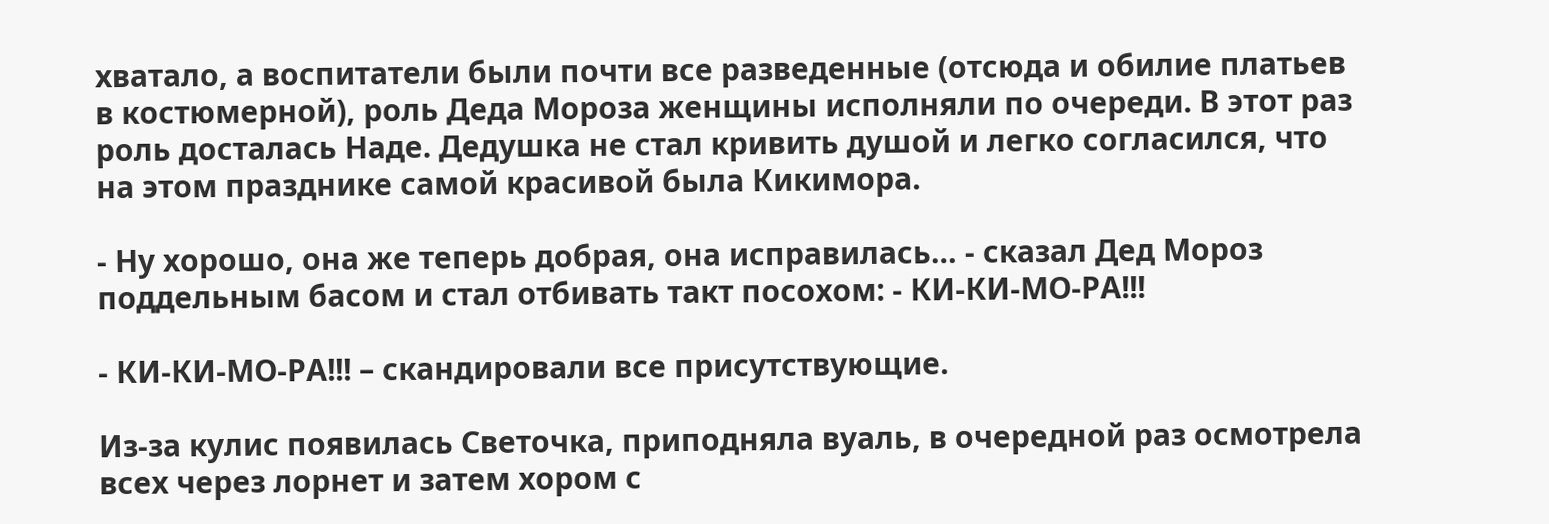хватало, а воспитатели были почти все разведенные (отсюда и обилие платьев в костюмерной), роль Деда Мороза женщины исполняли по очереди. В этот раз роль досталась Наде. Дедушка не стал кривить душой и легко согласился, что на этом празднике самой красивой была Кикимора.

- Ну хорошо, она же теперь добрая, она исправилась… - сказал Дед Мороз поддельным басом и стал отбивать такт посохом: - КИ-КИ-МО-РА!!!

- КИ-КИ-МО-РА!!! – скандировали все присутствующие.

Из-за кулис появилась Светочка, приподняла вуаль, в очередной раз осмотрела всех через лорнет и затем хором с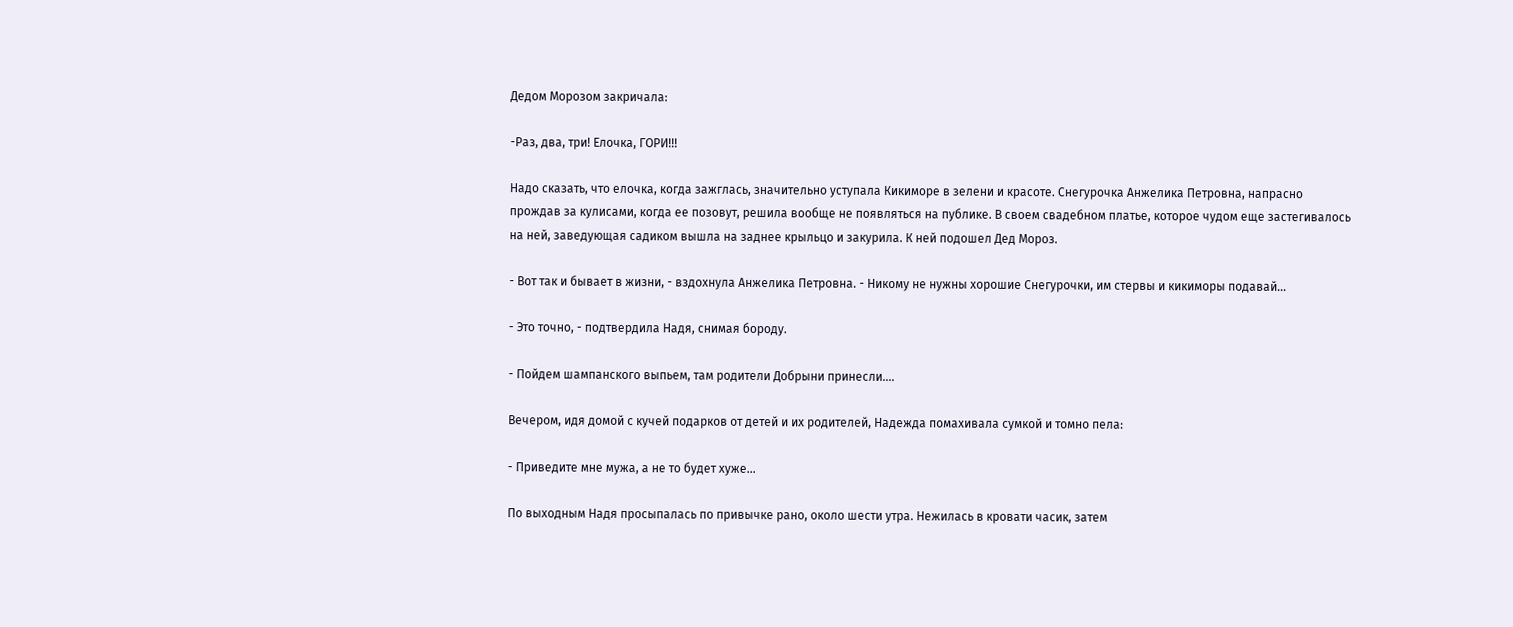Дедом Морозом закричала:

-Раз, два, три! Елочка, ГОРИ!!!

Надо сказать, что елочка, когда зажглась, значительно уступала Кикиморе в зелени и красоте. Снегурочка Анжелика Петровна, напрасно прождав за кулисами, когда ее позовут, решила вообще не появляться на публике. В своем свадебном платье, которое чудом еще застегивалось на ней, заведующая садиком вышла на заднее крыльцо и закурила. К ней подошел Дед Мороз.

- Вот так и бывает в жизни, - вздохнула Анжелика Петровна. - Никому не нужны хорошие Снегурочки, им стервы и кикиморы подавай…

- Это точно, - подтвердила Надя, снимая бороду.

- Пойдем шампанского выпьем, там родители Добрыни принесли….

Вечером, идя домой с кучей подарков от детей и их родителей, Надежда помахивала сумкой и томно пела:

- Приведите мне мужа, а не то будет хуже…

По выходным Надя просыпалась по привычке рано, около шести утра. Нежилась в кровати часик, затем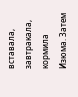вставала, завтракала, кормила Изюма. Затем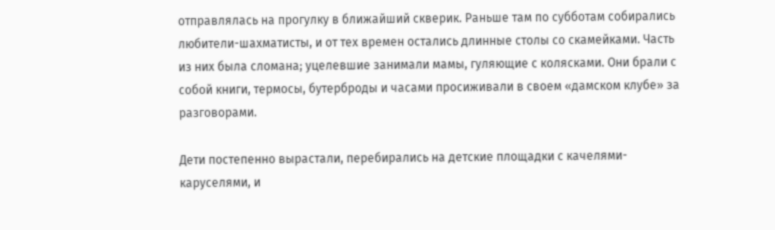отправлялась на прогулку в ближайший скверик. Раньше там по субботам собирались любители-шахматисты, и от тех времен остались длинные столы со скамейками. Часть из них была сломана; уцелевшие занимали мамы, гуляющие с колясками. Они брали с собой книги, термосы, бутерброды и часами просиживали в своем «дамском клубе» за разговорами.

Дети постепенно вырастали, перебирались на детские площадки с качелями-каруселями, и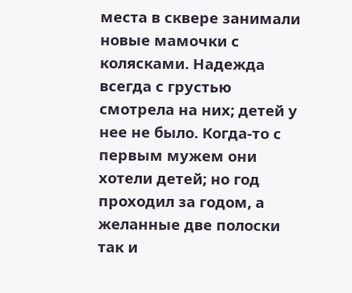места в сквере занимали новые мамочки с колясками. Надежда всегда с грустью смотрела на них; детей у нее не было. Когда-то с первым мужем они хотели детей; но год проходил за годом, а желанные две полоски так и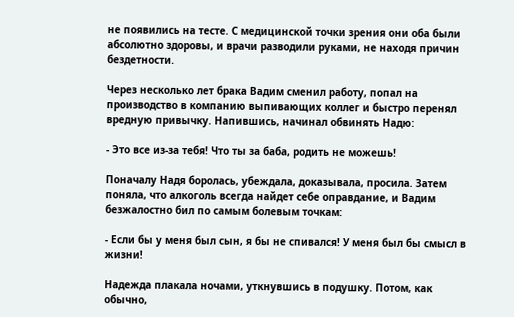не появились на тесте. С медицинской точки зрения они оба были абсолютно здоровы, и врачи разводили руками, не находя причин бездетности.

Через несколько лет брака Вадим сменил работу, попал на производство в компанию выпивающих коллег и быстро перенял вредную привычку. Напившись, начинал обвинять Надю:

- Это все из-за тебя! Что ты за баба, родить не можешь!

Поначалу Надя боролась, убеждала, доказывала, просила. Затем поняла, что алкоголь всегда найдет себе оправдание, и Вадим безжалостно бил по самым болевым точкам:

- Если бы у меня был сын, я бы не спивался! У меня был бы смысл в жизни!

Надежда плакала ночами, уткнувшись в подушку. Потом, как обычно,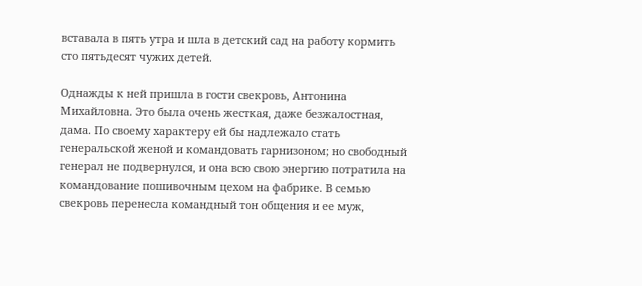вставала в пять утра и шла в детский сад на работу кормить сто пятьдесят чужих детей.

Однажды к ней пришла в гости свекровь, Антонина Михайловна. Это была очень жесткая, даже безжалостная, дама. По своему характеру ей бы надлежало стать генеральской женой и командовать гарнизоном; но свободный генерал не подвернулся, и она всю свою энергию потратила на командование пошивочным цехом на фабрике. В семью свекровь перенесла командный тон общения и ее муж,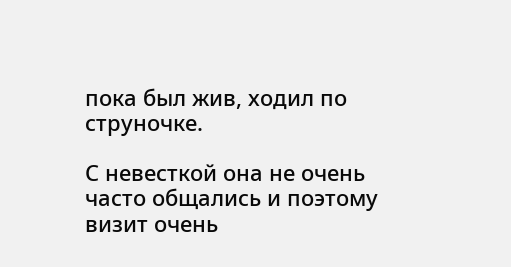пока был жив, ходил по струночке.

С невесткой она не очень часто общались и поэтому визит очень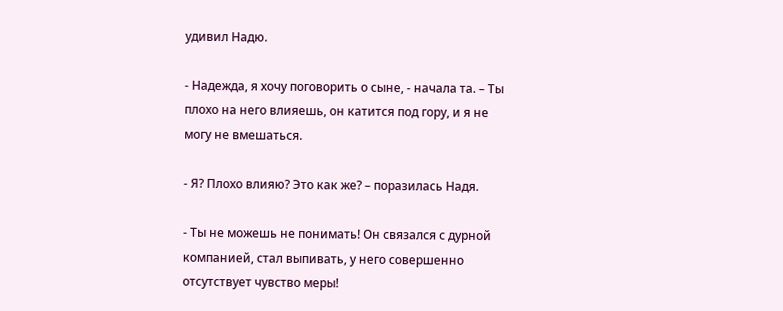удивил Надю.

- Надежда, я хочу поговорить о сыне, - начала та. – Ты плохо на него влияешь, он катится под гору, и я не могу не вмешаться.

- Я? Плохо влияю? Это как же? – поразилась Надя.

- Ты не можешь не понимать! Он связался с дурной компанией, стал выпивать, у него совершенно отсутствует чувство меры!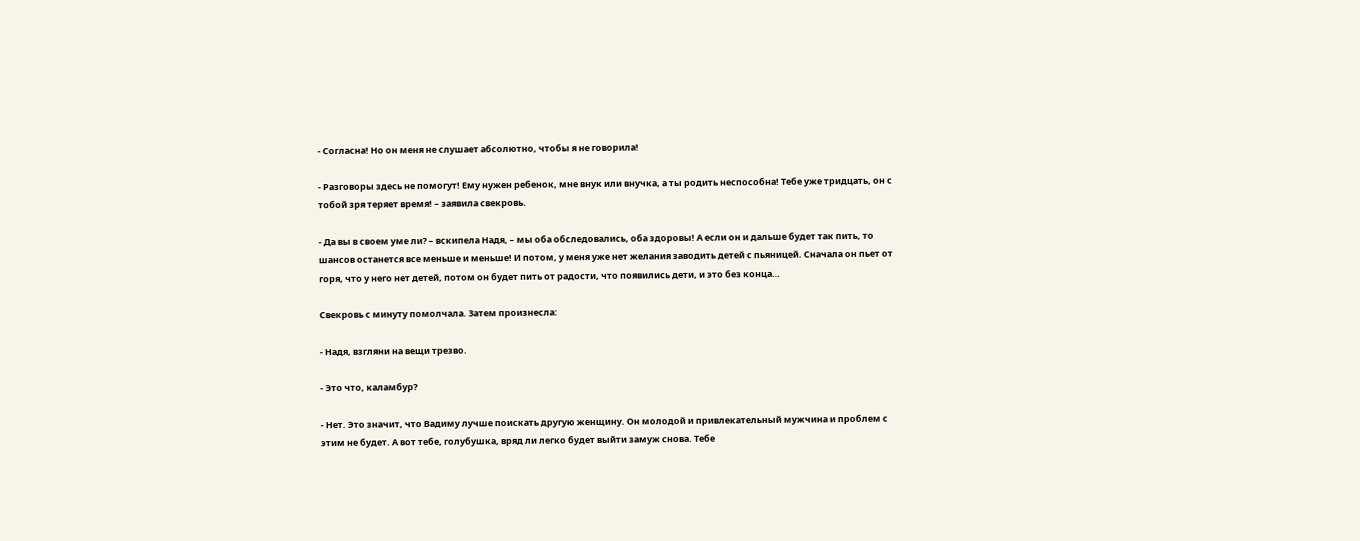- Согласна! Но он меня не слушает абсолютно, чтобы я не говорила!

- Разговоры здесь не помогут! Ему нужен ребенок, мне внук или внучка, а ты родить неспособна! Тебе уже тридцать, он с тобой зря теряет время! – заявила свекровь.

- Да вы в своем уме ли? – вскипела Надя, – мы оба обследовались, оба здоровы! А если он и дальше будет так пить, то шансов останется все меньше и меньше! И потом, у меня уже нет желания заводить детей с пьяницей. Сначала он пьет от горя, что у него нет детей, потом он будет пить от радости, что появились дети, и это без конца…

Свекровь с минуту помолчала. Затем произнесла:

- Надя, взгляни на вещи трезво.

- Это что, каламбур?

- Нет. Это значит, что Вадиму лучше поискать другую женщину. Он молодой и привлекательный мужчина и проблем с этим не будет. А вот тебе, голубушка, вряд ли легко будет выйти замуж снова. Тебе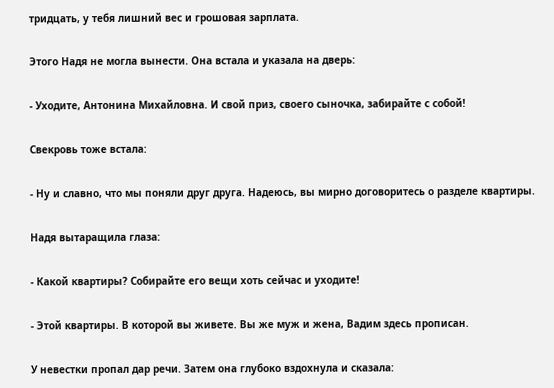тридцать, у тебя лишний вес и грошовая зарплата.

Этого Надя не могла вынести. Она встала и указала на дверь:

- Уходите, Антонина Михайловна. И свой приз, своего сыночка, забирайте с собой!

Свекровь тоже встала:

- Ну и славно, что мы поняли друг друга. Надеюсь, вы мирно договоритесь о разделе квартиры.

Надя вытаращила глаза:

- Какой квартиры? Собирайте его вещи хоть сейчас и уходите!

- Этой квартиры. В которой вы живете. Вы же муж и жена, Вадим здесь прописан.

У невестки пропал дар речи. Затем она глубоко вздохнула и сказала: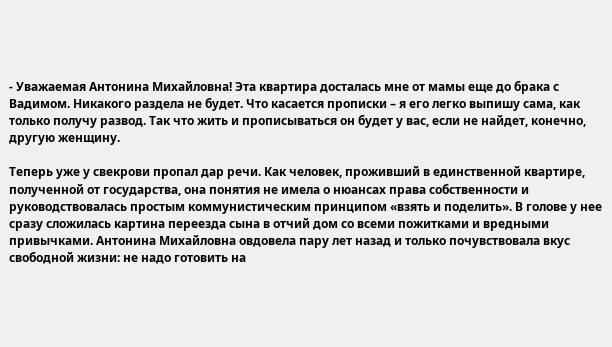- Уважаемая Антонина Михайловна! Эта квартира досталась мне от мамы еще до брака с Вадимом. Никакого раздела не будет. Что касается прописки – я его легко выпишу сама, как только получу развод. Так что жить и прописываться он будет у вас, если не найдет, конечно, другую женщину.

Теперь уже у свекрови пропал дар речи. Как человек, проживший в единственной квартире, полученной от государства, она понятия не имела о нюансах права собственности и руководствовалась простым коммунистическим принципом «взять и поделить». В голове у нее сразу сложилась картина переезда сына в отчий дом со всеми пожитками и вредными привычками. Антонина Михайловна овдовела пару лет назад и только почувствовала вкус свободной жизни: не надо готовить на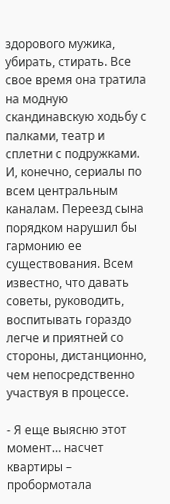здорового мужика, убирать, стирать. Все свое время она тратила на модную скандинавскую ходьбу с палками, театр и сплетни с подружками. И, конечно, сериалы по всем центральным каналам. Переезд сына порядком нарушил бы гармонию ее существования. Всем известно, что давать советы, руководить, воспитывать гораздо легче и приятней со стороны, дистанционно, чем непосредственно участвуя в процессе.

- Я еще выясню этот момент… насчет квартиры – пробормотала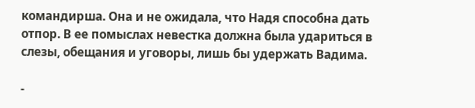командирша. Она и не ожидала, что Надя способна дать отпор. В ее помыслах невестка должна была удариться в слезы, обещания и уговоры, лишь бы удержать Вадима.

-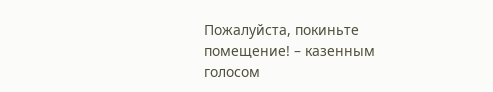Пожалуйста, покиньте помещение! – казенным голосом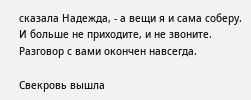сказала Надежда, - а вещи я и сама соберу. И больше не приходите, и не звоните. Разговор с вами окончен навсегда.

Свекровь вышла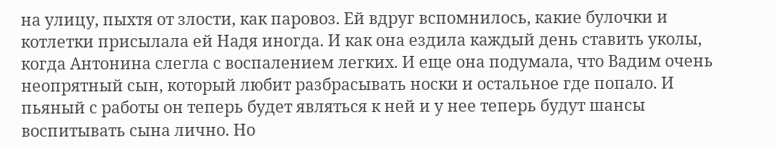на улицу, пыхтя от злости, как паровоз. Ей вдруг вспомнилось, какие булочки и котлетки присылала ей Надя иногда. И как она ездила каждый день ставить уколы, когда Антонина слегла с воспалением легких. И еще она подумала, что Вадим очень неопрятный сын, который любит разбрасывать носки и остальное где попало. И пьяный с работы он теперь будет являться к ней и у нее теперь будут шансы воспитывать сына лично. Но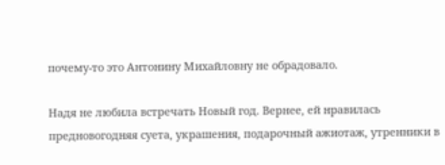почему-то это Антонину Михайловну не обрадовало.

Надя не любила встречать Новый год. Вернее, ей нравилась предновогодняя суета, украшения, подарочный ажиотаж, утренники в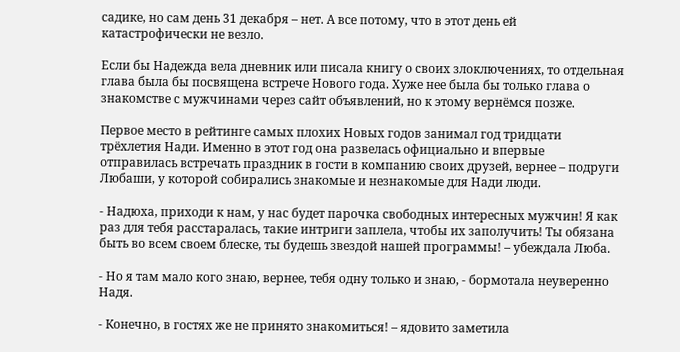садике, но сам день 31 декабря – нет. А все потому, что в этот день ей катастрофически не везло.

Если бы Надежда вела дневник или писала книгу о своих злоключениях, то отдельная глава была бы посвящена встрече Нового года. Хуже нее была бы только глава о знакомстве с мужчинами через сайт объявлений, но к этому вернёмся позже.

Первое место в рейтинге самых плохих Новых годов занимал год тридцати трёхлетия Нади. Именно в этот год она развелась официально и впервые отправилась встречать праздник в гости в компанию своих друзей, вернее – подруги Любаши, у которой собирались знакомые и незнакомые для Нади люди.

- Надюха, приходи к нам, у нас будет парочка свободных интересных мужчин! Я как раз для тебя расстаралась, такие интриги заплела, чтобы их заполучить! Ты обязана быть во всем своем блеске, ты будешь звездой нашей программы! – убеждала Люба.

- Но я там мало кого знаю, вернее, тебя одну только и знаю, - бормотала неуверенно Надя.

- Конечно, в гостях же не принято знакомиться! – ядовито заметила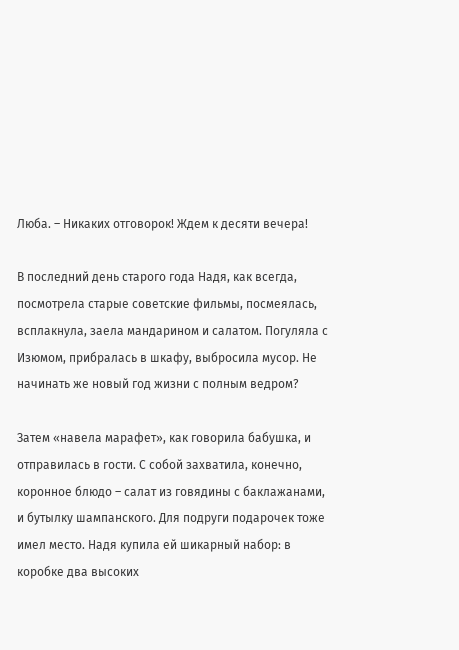Люба. – Никаких отговорок! Ждем к десяти вечера!

В последний день старого года Надя, как всегда, посмотрела старые советские фильмы, посмеялась, всплакнула, заела мандарином и салатом. Погуляла с Изюмом, прибралась в шкафу, выбросила мусор. Не начинать же новый год жизни с полным ведром?

Затем «навела марафет», как говорила бабушка, и отправилась в гости. С собой захватила, конечно, коронное блюдо – салат из говядины с баклажанами, и бутылку шампанского. Для подруги подарочек тоже имел место. Надя купила ей шикарный набор: в коробке два высоких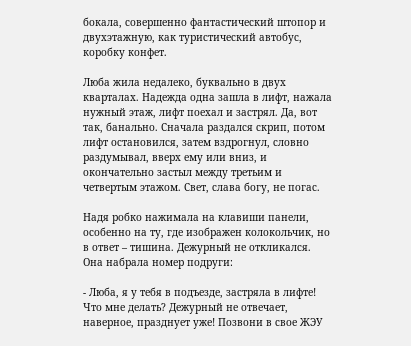бокала, совершенно фантастический штопор и двухэтажную, как туристический автобус, коробку конфет.

Люба жила недалеко, буквально в двух кварталах. Надежда одна зашла в лифт, нажала нужный этаж, лифт поехал и застрял. Да, вот так, банально. Сначала раздался скрип, потом лифт остановился, затем вздрогнул, словно раздумывал, вверх ему или вниз, и окончательно застыл между третьим и четвертым этажом. Свет, слава богу, не погас.

Надя робко нажимала на клавиши панели, особенно на ту, где изображен колокольчик, но в ответ – тишина. Дежурный не откликался. Она набрала номер подруги:

- Люба, я у тебя в подъезде, застряла в лифте! Что мне делать? Дежурный не отвечает, наверное, празднует уже! Позвони в свое ЖЭУ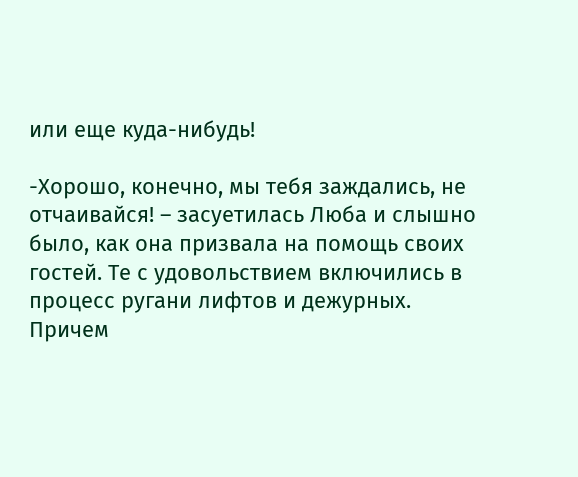или еще куда-нибудь!

-Хорошо, конечно, мы тебя заждались, не отчаивайся! – засуетилась Люба и слышно было, как она призвала на помощь своих гостей. Те с удовольствием включились в процесс ругани лифтов и дежурных. Причем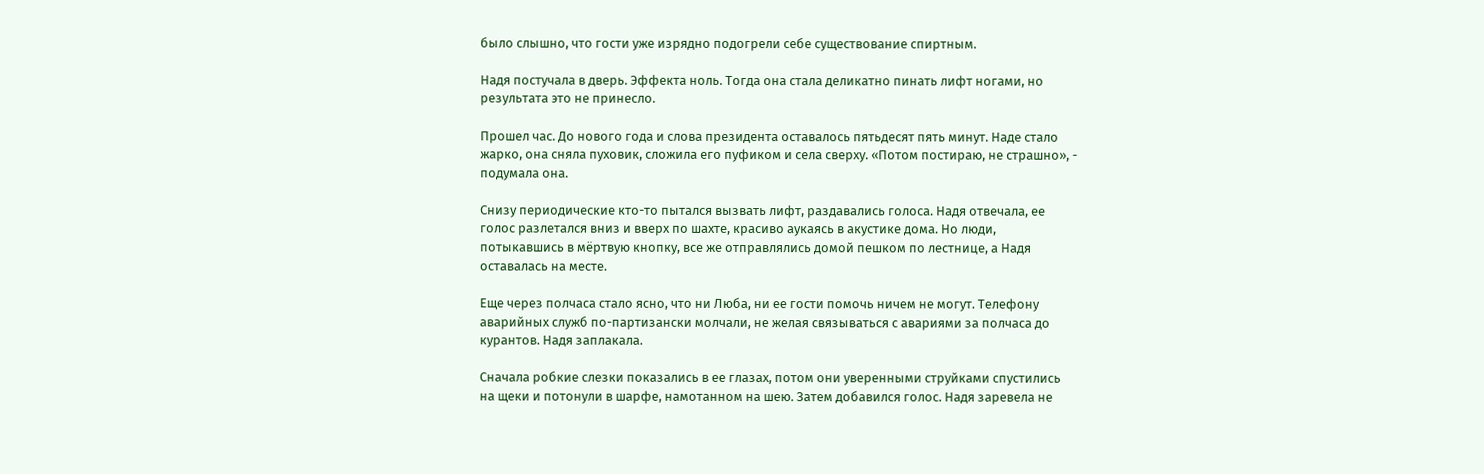было слышно, что гости уже изрядно подогрели себе существование спиртным.

Надя постучала в дверь. Эффекта ноль. Тогда она стала деликатно пинать лифт ногами, но результата это не принесло.

Прошел час. До нового года и слова президента оставалось пятьдесят пять минут. Наде стало жарко, она сняла пуховик, сложила его пуфиком и села сверху. «Потом постираю, не страшно», - подумала она.

Снизу периодические кто-то пытался вызвать лифт, раздавались голоса. Надя отвечала, ее голос разлетался вниз и вверх по шахте, красиво аукаясь в акустике дома. Но люди, потыкавшись в мёртвую кнопку, все же отправлялись домой пешком по лестнице, а Надя оставалась на месте.

Еще через полчаса стало ясно, что ни Люба, ни ее гости помочь ничем не могут. Телефону аварийных служб по-партизански молчали, не желая связываться с авариями за полчаса до курантов. Надя заплакала.

Сначала робкие слезки показались в ее глазах, потом они уверенными струйками спустились на щеки и потонули в шарфе, намотанном на шею. Затем добавился голос. Надя заревела не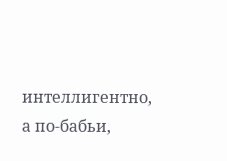интеллигентно, а по-бабьи,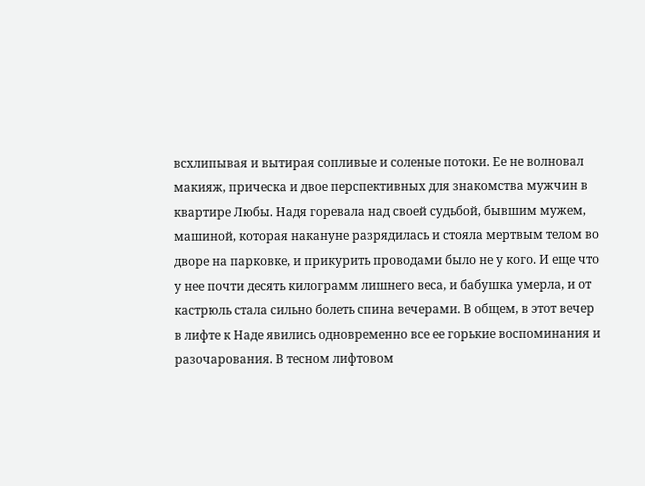всхлипывая и вытирая сопливые и соленые потоки. Ее не волновал макияж, прическа и двое перспективных для знакомства мужчин в квартире Любы. Надя горевала над своей судьбой, бывшим мужем, машиной, которая накануне разрядилась и стояла мертвым телом во дворе на парковке, и прикурить проводами было не у кого. И еще что у нее почти десять килограмм лишнего веса, и бабушка умерла, и от кастрюль стала сильно болеть спина вечерами. В общем, в этот вечер в лифте к Наде явились одновременно все ее горькие воспоминания и разочарования. В тесном лифтовом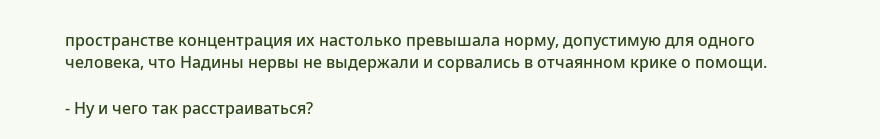пространстве концентрация их настолько превышала норму, допустимую для одного человека, что Надины нервы не выдержали и сорвались в отчаянном крике о помощи.

- Ну и чего так расстраиваться?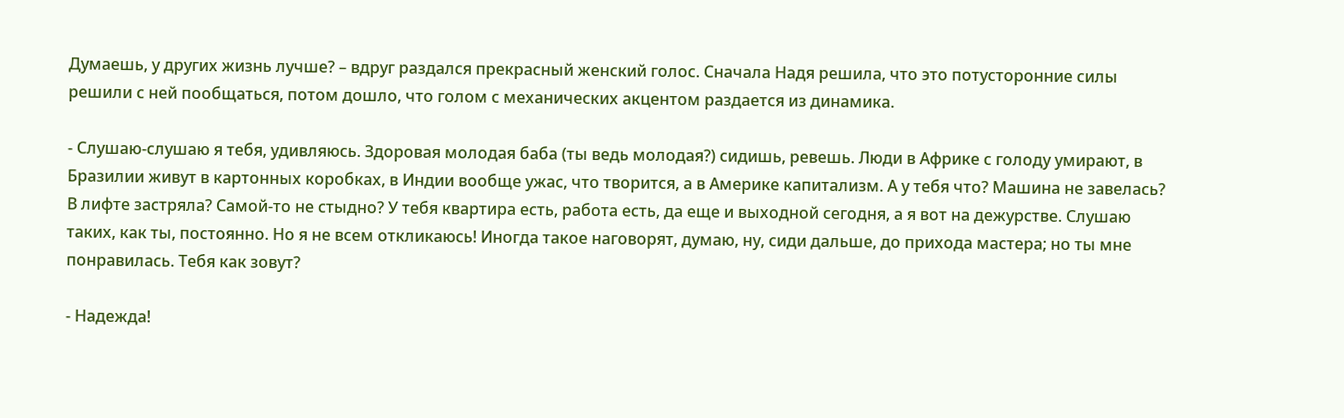Думаешь, у других жизнь лучше? – вдруг раздался прекрасный женский голос. Сначала Надя решила, что это потусторонние силы решили с ней пообщаться, потом дошло, что голом с механических акцентом раздается из динамика.

- Слушаю-слушаю я тебя, удивляюсь. Здоровая молодая баба (ты ведь молодая?) сидишь, ревешь. Люди в Африке с голоду умирают, в Бразилии живут в картонных коробках, в Индии вообще ужас, что творится, а в Америке капитализм. А у тебя что? Машина не завелась? В лифте застряла? Самой-то не стыдно? У тебя квартира есть, работа есть, да еще и выходной сегодня, а я вот на дежурстве. Слушаю таких, как ты, постоянно. Но я не всем откликаюсь! Иногда такое наговорят, думаю, ну, сиди дальше, до прихода мастера; но ты мне понравилась. Тебя как зовут?

- Надежда!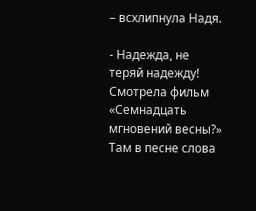– всхлипнула Надя.

- Надежда, не теряй надежду! Смотрела фильм «Семнадцать мгновений весны?» Там в песне слова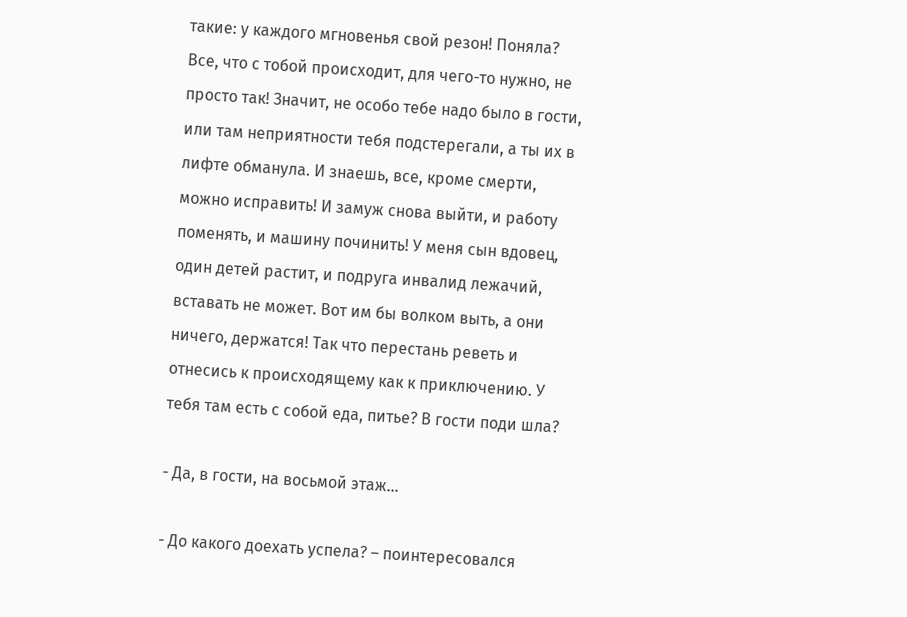такие: у каждого мгновенья свой резон! Поняла? Все, что с тобой происходит, для чего-то нужно, не просто так! Значит, не особо тебе надо было в гости, или там неприятности тебя подстерегали, а ты их в лифте обманула. И знаешь, все, кроме смерти, можно исправить! И замуж снова выйти, и работу поменять, и машину починить! У меня сын вдовец, один детей растит, и подруга инвалид лежачий, вставать не может. Вот им бы волком выть, а они ничего, держатся! Так что перестань реветь и отнесись к происходящему как к приключению. У тебя там есть с собой еда, питье? В гости поди шла?

- Да, в гости, на восьмой этаж…

- До какого доехать успела? – поинтересовался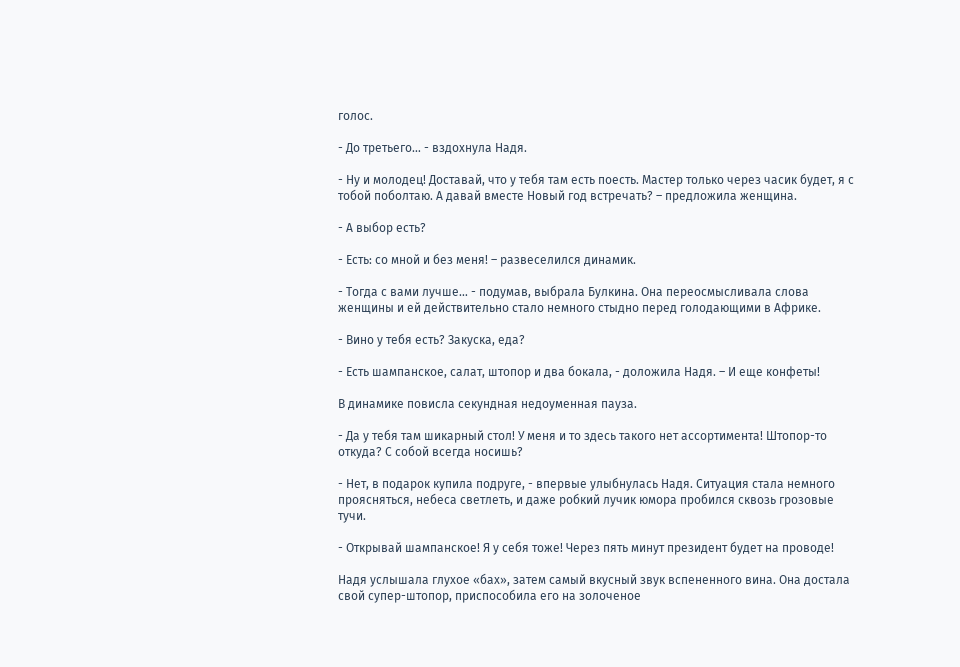голос.

- До третьего… - вздохнула Надя.

- Ну и молодец! Доставай, что у тебя там есть поесть. Мастер только через часик будет, я с тобой поболтаю. А давай вместе Новый год встречать? – предложила женщина.

- А выбор есть?

- Есть: со мной и без меня! – развеселился динамик.

- Тогда с вами лучше… - подумав, выбрала Булкина. Она переосмысливала слова женщины и ей действительно стало немного стыдно перед голодающими в Африке.

- Вино у тебя есть? Закуска, еда?

- Есть шампанское, салат, штопор и два бокала, - доложила Надя. – И еще конфеты!

В динамике повисла секундная недоуменная пауза.

- Да у тебя там шикарный стол! У меня и то здесь такого нет ассортимента! Штопор-то откуда? С собой всегда носишь?

- Нет, в подарок купила подруге, - впервые улыбнулась Надя. Ситуация стала немного проясняться, небеса светлеть, и даже робкий лучик юмора пробился сквозь грозовые тучи.

- Открывай шампанское! Я у себя тоже! Через пять минут президент будет на проводе!

Надя услышала глухое «бах», затем самый вкусный звук вспененного вина. Она достала свой супер-штопор, приспособила его на золоченое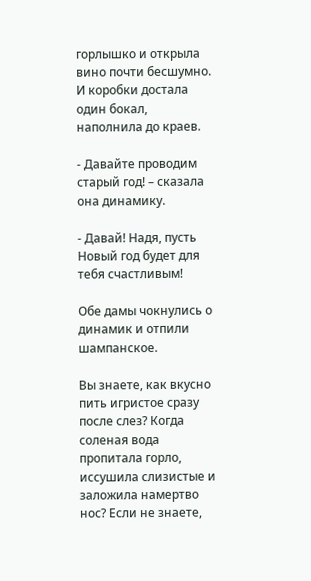горлышко и открыла вино почти бесшумно. И коробки достала один бокал, наполнила до краев.

- Давайте проводим старый год! – сказала она динамику.

- Давай! Надя, пусть Новый год будет для тебя счастливым!

Обе дамы чокнулись о динамик и отпили шампанское.

Вы знаете, как вкусно пить игристое сразу после слез? Когда соленая вода пропитала горло, иссушила слизистые и заложила намертво нос? Если не знаете,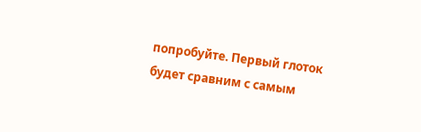попробуйте. Первый глоток будет сравним с самым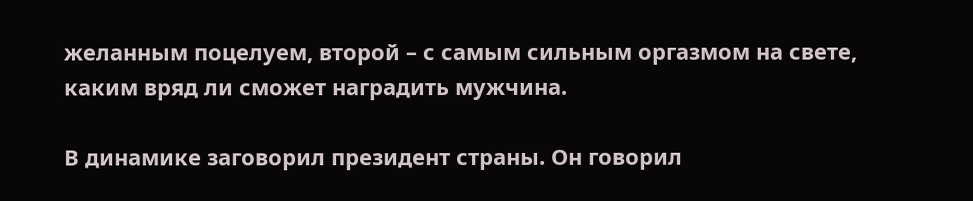желанным поцелуем, второй – с самым сильным оргазмом на свете, каким вряд ли сможет наградить мужчина.

В динамике заговорил президент страны. Он говорил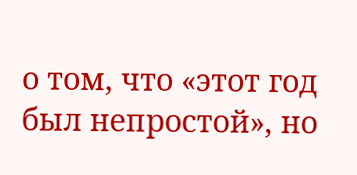о том, что «этот год был непростой», но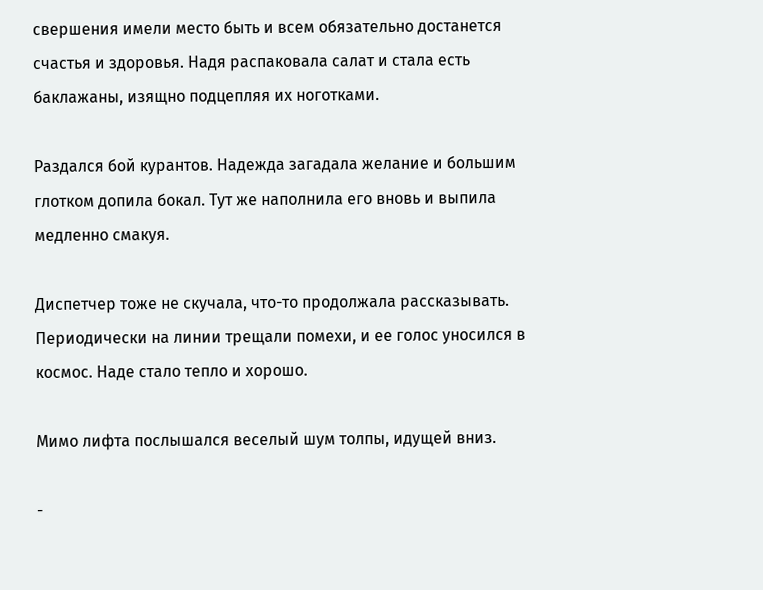свершения имели место быть и всем обязательно достанется счастья и здоровья. Надя распаковала салат и стала есть баклажаны, изящно подцепляя их ноготками.

Раздался бой курантов. Надежда загадала желание и большим глотком допила бокал. Тут же наполнила его вновь и выпила медленно смакуя.

Диспетчер тоже не скучала, что-то продолжала рассказывать. Периодически на линии трещали помехи, и ее голос уносился в космос. Наде стало тепло и хорошо.

Мимо лифта послышался веселый шум толпы, идущей вниз.

-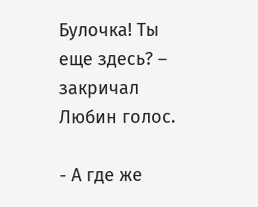Булочка! Ты еще здесь? – закричал Любин голос.

- А где же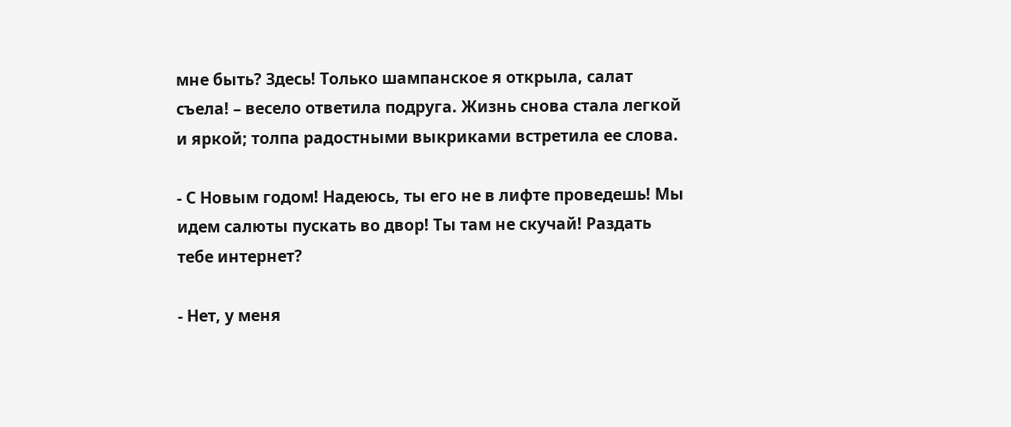мне быть? Здесь! Только шампанское я открыла, салат съела! – весело ответила подруга. Жизнь снова стала легкой и яркой; толпа радостными выкриками встретила ее слова.

- С Новым годом! Надеюсь, ты его не в лифте проведешь! Мы идем салюты пускать во двор! Ты там не скучай! Раздать тебе интернет?

- Нет, у меня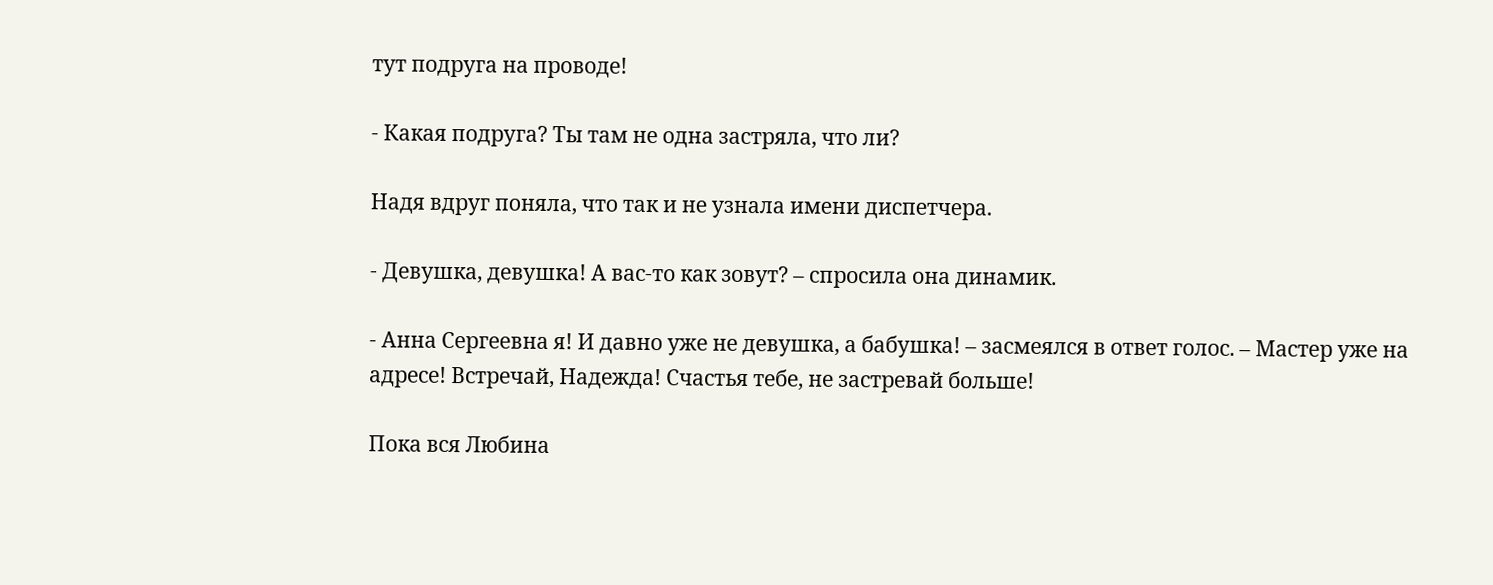тут подруга на проводе!

- Какая подруга? Ты там не одна застряла, что ли?

Надя вдруг поняла, что так и не узнала имени диспетчера.

- Девушка, девушка! А вас-то как зовут? – спросила она динамик.

- Анна Сергеевна я! И давно уже не девушка, а бабушка! – засмеялся в ответ голос. – Мастер уже на адресе! Встречай, Надежда! Счастья тебе, не застревай больше!

Пока вся Любина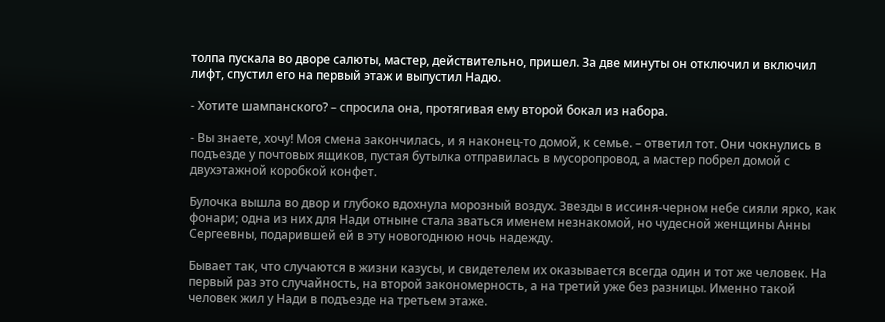толпа пускала во дворе салюты, мастер, действительно, пришел. За две минуты он отключил и включил лифт, спустил его на первый этаж и выпустил Надю.

- Хотите шампанского? – спросила она, протягивая ему второй бокал из набора.

- Вы знаете, хочу! Моя смена закончилась, и я наконец-то домой, к семье. – ответил тот. Они чокнулись в подъезде у почтовых ящиков, пустая бутылка отправилась в мусоропровод, а мастер побрел домой с двухэтажной коробкой конфет.

Булочка вышла во двор и глубоко вдохнула морозный воздух. Звезды в иссиня-черном небе сияли ярко, как фонари; одна из них для Нади отныне стала зваться именем незнакомой, но чудесной женщины Анны Сергеевны, подарившей ей в эту новогоднюю ночь надежду.

Бывает так, что случаются в жизни казусы, и свидетелем их оказывается всегда один и тот же человек. На первый раз это случайность, на второй закономерность, а на третий уже без разницы. Именно такой человек жил у Нади в подъезде на третьем этаже.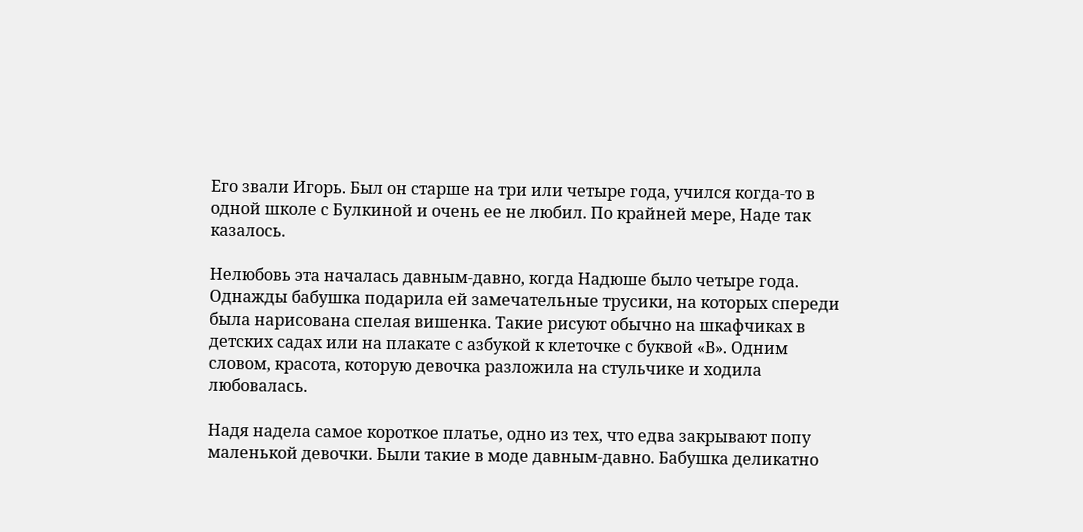Его звали Игорь. Был он старше на три или четыре года, учился когда-то в одной школе с Булкиной и очень ее не любил. По крайней мере, Наде так казалось.

Нелюбовь эта началась давным-давно, когда Надюше было четыре года. Однажды бабушка подарила ей замечательные трусики, на которых спереди была нарисована спелая вишенка. Такие рисуют обычно на шкафчиках в детских садах или на плакате с азбукой к клеточке с буквой «В». Одним словом, красота, которую девочка разложила на стульчике и ходила любовалась.

Надя надела самое короткое платье, одно из тех, что едва закрывают попу маленькой девочки. Были такие в моде давным-давно. Бабушка деликатно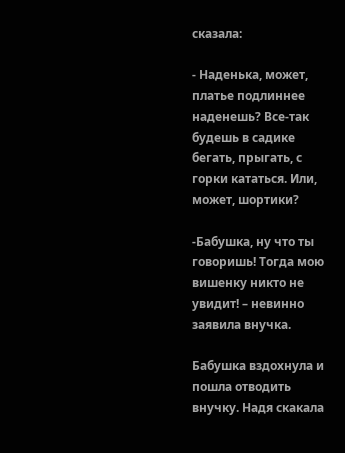сказала:

- Наденька, может, платье подлиннее наденешь? Все-так будешь в садике бегать, прыгать, с горки кататься. Или, может, шортики?

-Бабушка, ну что ты говоришь! Тогда мою вишенку никто не увидит! – невинно заявила внучка.

Бабушка вздохнула и пошла отводить внучку. Надя скакала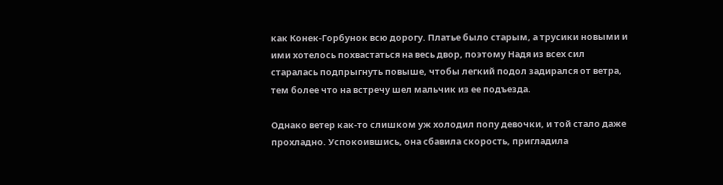как Конек-Горбунок всю дорогу. Платье было старым, а трусики новыми и ими хотелось похвастаться на весь двор, поэтому Надя из всех сил старалась подпрыгнуть повыше, чтобы легкий подол задирался от ветра, тем более что на встречу шел мальчик из ее подъезда.

Однако ветер как-то слишком уж холодил попу девочки, и той стало даже прохладно. Успокоившись, она сбавила скорость, пригладила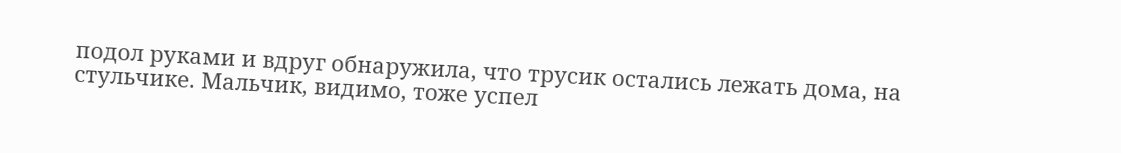подол руками и вдруг обнаружила, что трусик остались лежать дома, на стульчике. Мальчик, видимо, тоже успел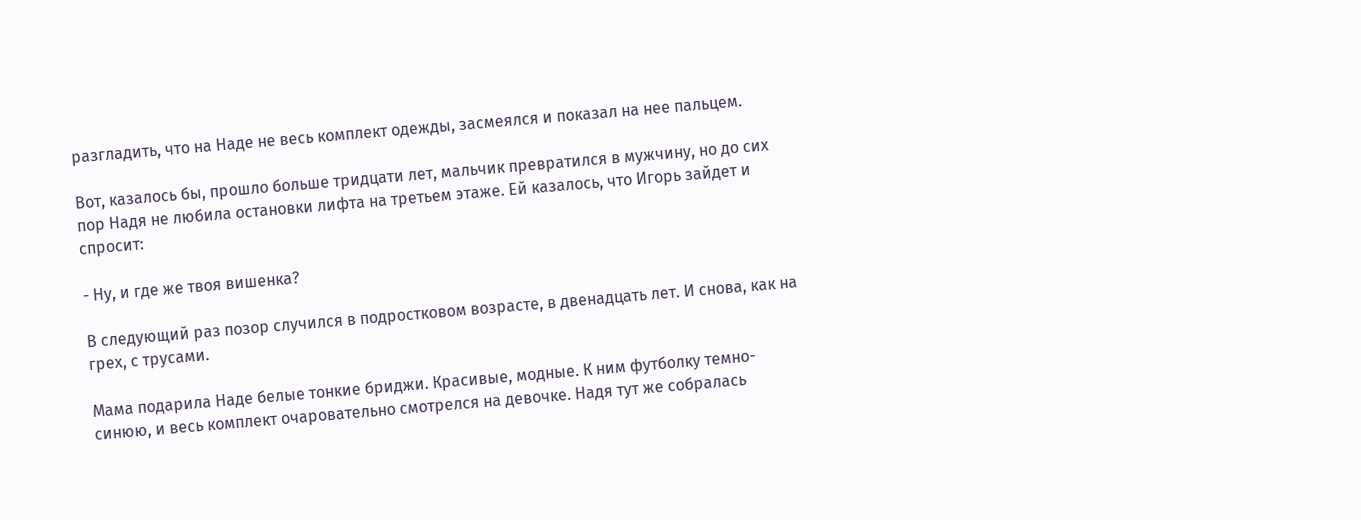разгладить, что на Наде не весь комплект одежды, засмеялся и показал на нее пальцем.

Вот, казалось бы, прошло больше тридцати лет, мальчик превратился в мужчину, но до сих пор Надя не любила остановки лифта на третьем этаже. Ей казалось, что Игорь зайдет и спросит:

- Ну, и где же твоя вишенка?

В следующий раз позор случился в подростковом возрасте, в двенадцать лет. И снова, как на грех, с трусами.

Мама подарила Наде белые тонкие бриджи. Красивые, модные. К ним футболку темно-синюю, и весь комплект очаровательно смотрелся на девочке. Надя тут же собралась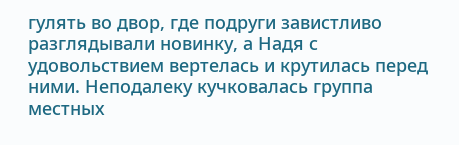гулять во двор, где подруги завистливо разглядывали новинку, а Надя с удовольствием вертелась и крутилась перед ними. Неподалеку кучковалась группа местных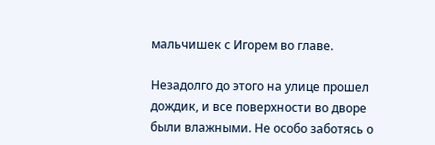мальчишек с Игорем во главе.

Незадолго до этого на улице прошел дождик, и все поверхности во дворе были влажными. Не особо заботясь о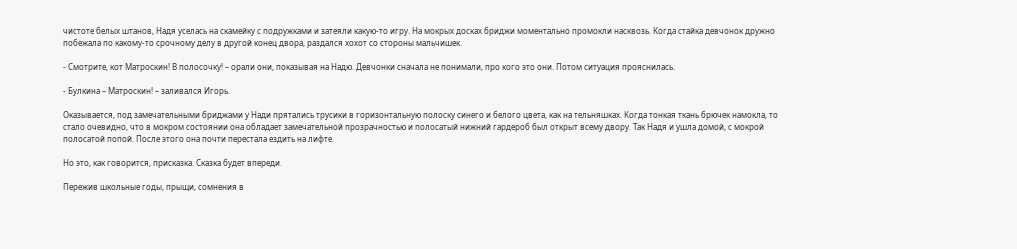чистоте белых штанов, Надя уселась на скамейку с подружками и затеяли какую-то игру. На мокрых досках бриджи моментально промокли насквозь. Когда стайка девчонок дружно побежала по какому-то срочному делу в другой конец двора, раздался хохот со стороны мальчишек.

- Смотрите, кот Матроскин! В полосочку! – орали они, показывая на Надю. Девчонки сначала не понимали, про кого это они. Потом ситуация прояснилась.

- Булкина – Матроскин! – заливался Игорь.

Оказывается, под замечательными бриджами у Нади прятались трусики в горизонтальную полоску синего и белого цвета, как на тельняшках. Когда тонкая ткань брючек намокла, то стало очевидно, что в мокром состоянии она обладает замечательной прозрачностью и полосатый нижний гардероб был открыт всему двору. Так Надя и ушла домой, с мокрой полосатой попой. После этого она почти перестала ездить на лифте.

Но это, как говорится, присказка. Сказка будет впереди.

Пережив школьные годы, прыщи, сомнения в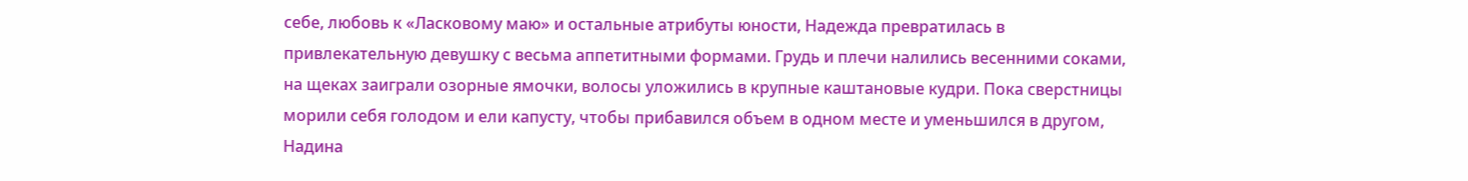себе, любовь к «Ласковому маю» и остальные атрибуты юности, Надежда превратилась в привлекательную девушку с весьма аппетитными формами. Грудь и плечи налились весенними соками, на щеках заиграли озорные ямочки, волосы уложились в крупные каштановые кудри. Пока сверстницы морили себя голодом и ели капусту, чтобы прибавился объем в одном месте и уменьшился в другом, Надина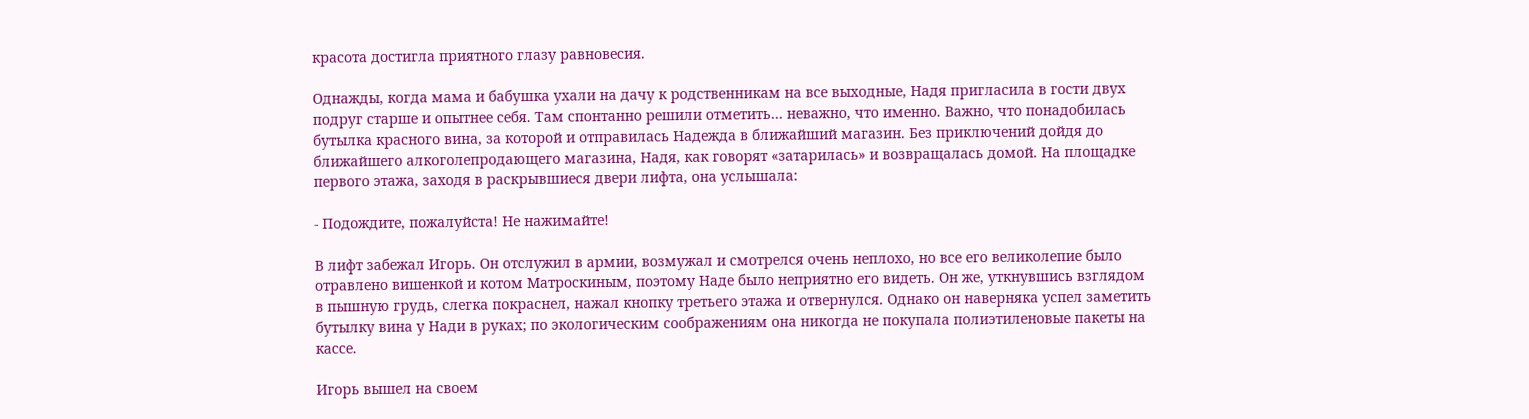красота достигла приятного глазу равновесия.

Однажды, когда мама и бабушка ухали на дачу к родственникам на все выходные, Надя пригласила в гости двух подруг старше и опытнее себя. Там спонтанно решили отметить… неважно, что именно. Важно, что понадобилась бутылка красного вина, за которой и отправилась Надежда в ближайший магазин. Без приключений дойдя до ближайшего алкоголепродающего магазина, Надя, как говорят «затарилась» и возвращалась домой. На площадке первого этажа, заходя в раскрывшиеся двери лифта, она услышала:

- Подождите, пожалуйста! Не нажимайте!

В лифт забежал Игорь. Он отслужил в армии, возмужал и смотрелся очень неплохо, но все его великолепие было отравлено вишенкой и котом Матроскиным, поэтому Наде было неприятно его видеть. Он же, уткнувшись взглядом в пышную грудь, слегка покраснел, нажал кнопку третьего этажа и отвернулся. Однако он наверняка успел заметить бутылку вина у Нади в руках; по экологическим соображениям она никогда не покупала полиэтиленовые пакеты на кассе.

Игорь вышел на своем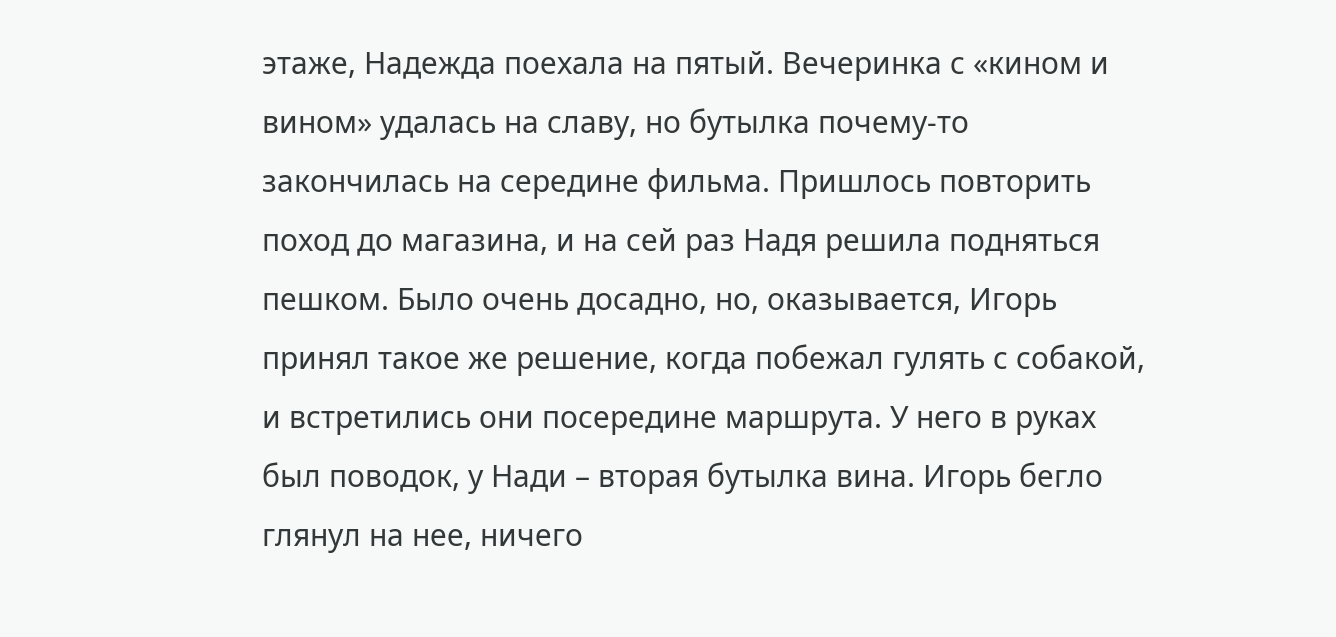этаже, Надежда поехала на пятый. Вечеринка с «кином и вином» удалась на славу, но бутылка почему-то закончилась на середине фильма. Пришлось повторить поход до магазина, и на сей раз Надя решила подняться пешком. Было очень досадно, но, оказывается, Игорь принял такое же решение, когда побежал гулять с собакой, и встретились они посередине маршрута. У него в руках был поводок, у Нади – вторая бутылка вина. Игорь бегло глянул на нее, ничего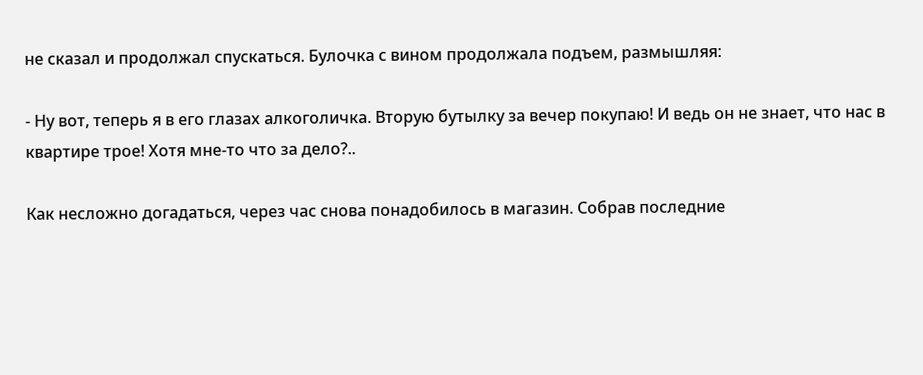не сказал и продолжал спускаться. Булочка с вином продолжала подъем, размышляя:

- Ну вот, теперь я в его глазах алкоголичка. Вторую бутылку за вечер покупаю! И ведь он не знает, что нас в квартире трое! Хотя мне-то что за дело?..

Как несложно догадаться, через час снова понадобилось в магазин. Собрав последние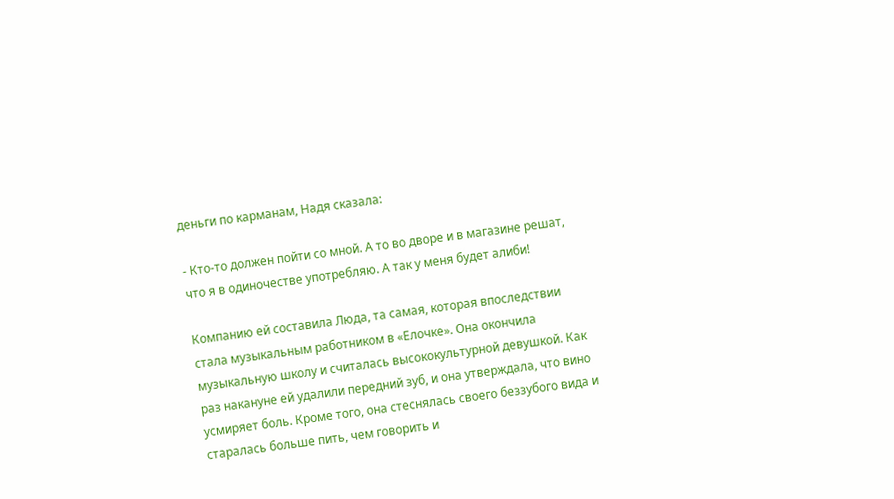деньги по карманам, Надя сказала:

- Кто-то должен пойти со мной. А то во дворе и в магазине решат, что я в одиночестве употребляю. А так у меня будет алиби!

Компанию ей составила Люда, та самая, которая впоследствии стала музыкальным работником в «Елочке». Она окончила музыкальную школу и считалась высококультурной девушкой. Как раз накануне ей удалили передний зуб, и она утверждала, что вино усмиряет боль. Кроме того, она стеснялась своего беззубого вида и старалась больше пить, чем говорить и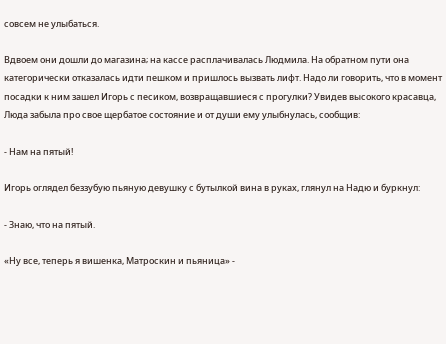совсем не улыбаться.

Вдвоем они дошли до магазина; на кассе расплачивалась Людмила. На обратном пути она категорически отказалась идти пешком и пришлось вызвать лифт. Надо ли говорить, что в момент посадки к ним зашел Игорь с песиком, возвращавшиеся с прогулки? Увидев высокого красавца, Люда забыла про свое щербатое состояние и от души ему улыбнулась, сообщив:

- Нам на пятый!

Игорь оглядел беззубую пьяную девушку с бутылкой вина в руках, глянул на Надю и буркнул:

- Знаю, что на пятый.

«Ну все, теперь я вишенка, Матроскин и пьяница» -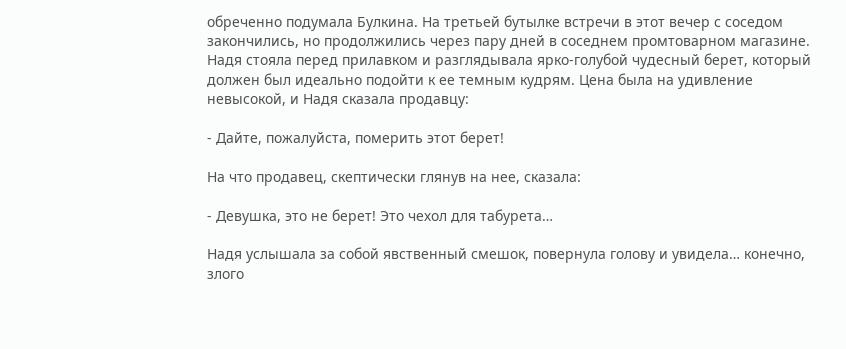обреченно подумала Булкина. На третьей бутылке встречи в этот вечер с соседом закончились, но продолжились через пару дней в соседнем промтоварном магазине. Надя стояла перед прилавком и разглядывала ярко-голубой чудесный берет, который должен был идеально подойти к ее темным кудрям. Цена была на удивление невысокой, и Надя сказала продавцу:

- Дайте, пожалуйста, померить этот берет!

На что продавец, скептически глянув на нее, сказала:

- Девушка, это не берет! Это чехол для табурета…

Надя услышала за собой явственный смешок, повернула голову и увидела… конечно, злого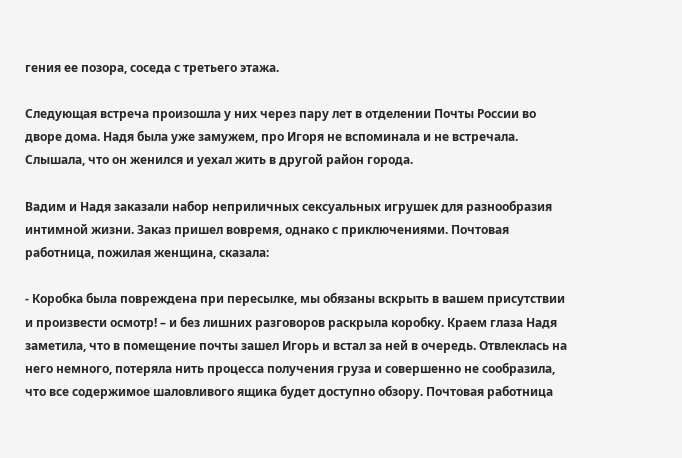гения ее позора, соседа с третьего этажа.

Следующая встреча произошла у них через пару лет в отделении Почты России во дворе дома. Надя была уже замужем, про Игоря не вспоминала и не встречала. Слышала, что он женился и уехал жить в другой район города.

Вадим и Надя заказали набор неприличных сексуальных игрушек для разнообразия интимной жизни. Заказ пришел вовремя, однако с приключениями. Почтовая работница, пожилая женщина, сказала:

- Коробка была повреждена при пересылке, мы обязаны вскрыть в вашем присутствии и произвести осмотр! – и без лишних разговоров раскрыла коробку. Краем глаза Надя заметила, что в помещение почты зашел Игорь и встал за ней в очередь. Отвлеклась на него немного, потеряла нить процесса получения груза и совершенно не сообразила, что все содержимое шаловливого ящика будет доступно обзору. Почтовая работница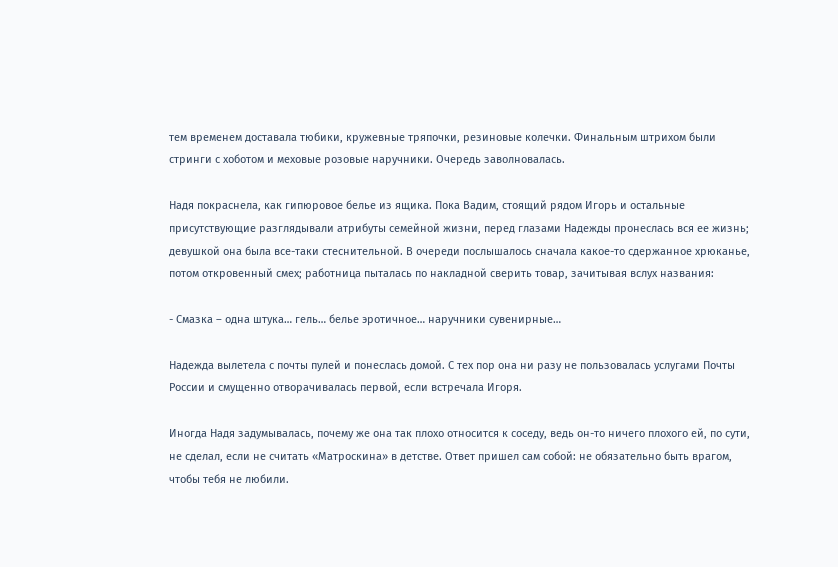тем временем доставала тюбики, кружевные тряпочки, резиновые колечки. Финальным штрихом были стринги с хоботом и меховые розовые наручники. Очередь заволновалась.

Надя покраснела, как гипюровое белье из ящика. Пока Вадим, стоящий рядом Игорь и остальные присутствующие разглядывали атрибуты семейной жизни, перед глазами Надежды пронеслась вся ее жизнь; девушкой она была все-таки стеснительной. В очереди послышалось сначала какое-то сдержанное хрюканье, потом откровенный смех; работница пыталась по накладной сверить товар, зачитывая вслух названия:

- Смазка – одна штука… гель… белье эротичное… наручники сувенирные…

Надежда вылетела с почты пулей и понеслась домой. С тех пор она ни разу не пользовалась услугами Почты России и смущенно отворачивалась первой, если встречала Игоря.

Иногда Надя задумывалась, почему же она так плохо относится к соседу, ведь он-то ничего плохого ей, по сути, не сделал, если не считать «Матроскина» в детстве. Ответ пришел сам собой: не обязательно быть врагом, чтобы тебя не любили.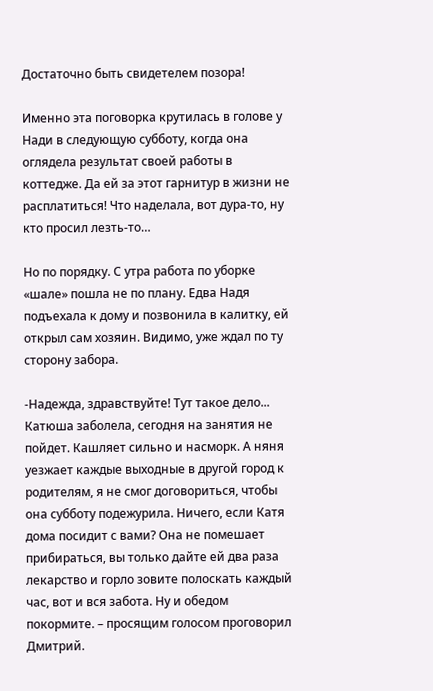Достаточно быть свидетелем позора!

Именно эта поговорка крутилась в голове у Нади в следующую субботу, когда она оглядела результат своей работы в коттедже. Да ей за этот гарнитур в жизни не расплатиться! Что наделала, вот дура-то, ну кто просил лезть-то…

Но по порядку. С утра работа по уборке «шале» пошла не по плану. Едва Надя подъехала к дому и позвонила в калитку, ей открыл сам хозяин. Видимо, уже ждал по ту сторону забора.

-Надежда, здравствуйте! Тут такое дело... Катюша заболела, сегодня на занятия не пойдет. Кашляет сильно и насморк. А няня уезжает каждые выходные в другой город к родителям, я не смог договориться, чтобы она субботу подежурила. Ничего, если Катя дома посидит с вами? Она не помешает прибираться, вы только дайте ей два раза лекарство и горло зовите полоскать каждый час, вот и вся забота. Ну и обедом покормите. – просящим голосом проговорил Дмитрий.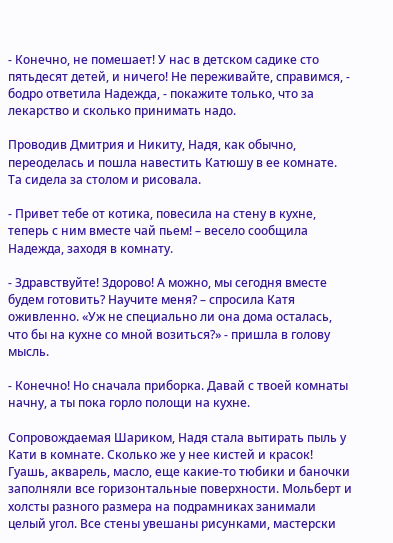- Конечно, не помешает! У нас в детском садике сто пятьдесят детей, и ничего! Не переживайте, справимся, - бодро ответила Надежда, - покажите только, что за лекарство и сколько принимать надо.

Проводив Дмитрия и Никиту, Надя, как обычно, переоделась и пошла навестить Катюшу в ее комнате. Та сидела за столом и рисовала.

- Привет тебе от котика, повесила на стену в кухне, теперь с ним вместе чай пьем! – весело сообщила Надежда, заходя в комнату.

- Здравствуйте! Здорово! А можно, мы сегодня вместе будем готовить? Научите меня? – спросила Катя оживленно. «Уж не специально ли она дома осталась, что бы на кухне со мной возиться?» - пришла в голову мысль.

- Конечно! Но сначала приборка. Давай с твоей комнаты начну, а ты пока горло полощи на кухне.

Сопровождаемая Шариком, Надя стала вытирать пыль у Кати в комнате. Сколько же у нее кистей и красок! Гуашь, акварель, масло, еще какие-то тюбики и баночки заполняли все горизонтальные поверхности. Мольберт и холсты разного размера на подрамниках занимали целый угол. Все стены увешаны рисунками, мастерски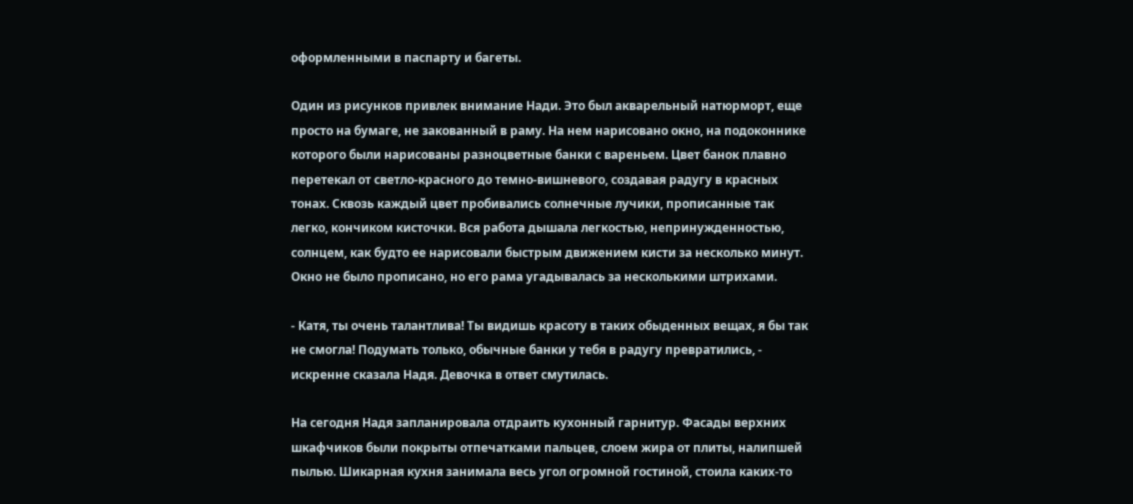оформленными в паспарту и багеты.

Один из рисунков привлек внимание Нади. Это был акварельный натюрморт, еще просто на бумаге, не закованный в раму. На нем нарисовано окно, на подоконнике которого были нарисованы разноцветные банки с вареньем. Цвет банок плавно перетекал от светло-красного до темно-вишневого, создавая радугу в красных тонах. Сквозь каждый цвет пробивались солнечные лучики, прописанные так легко, кончиком кисточки. Вся работа дышала легкостью, непринужденностью, солнцем, как будто ее нарисовали быстрым движением кисти за несколько минут. Окно не было прописано, но его рама угадывалась за несколькими штрихами.

- Катя, ты очень талантлива! Ты видишь красоту в таких обыденных вещах, я бы так не смогла! Подумать только, обычные банки у тебя в радугу превратились, - искренне сказала Надя. Девочка в ответ смутилась.

На сегодня Надя запланировала отдраить кухонный гарнитур. Фасады верхних шкафчиков были покрыты отпечатками пальцев, слоем жира от плиты, налипшей пылью. Шикарная кухня занимала весь угол огромной гостиной, стоила каких-то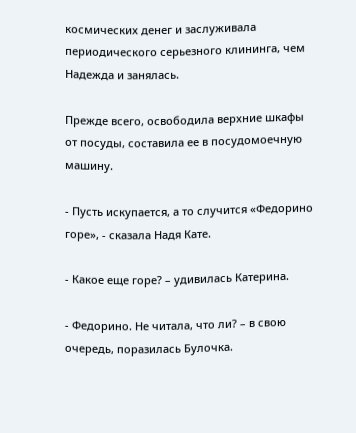космических денег и заслуживала периодического серьезного клининга, чем Надежда и занялась.

Прежде всего, освободила верхние шкафы от посуды, составила ее в посудомоечную машину.

- Пусть искупается, а то случится «Федорино горе», - сказала Надя Кате.

- Какое еще горе? – удивилась Катерина.

- Федорино. Не читала, что ли? – в свою очередь, поразилась Булочка.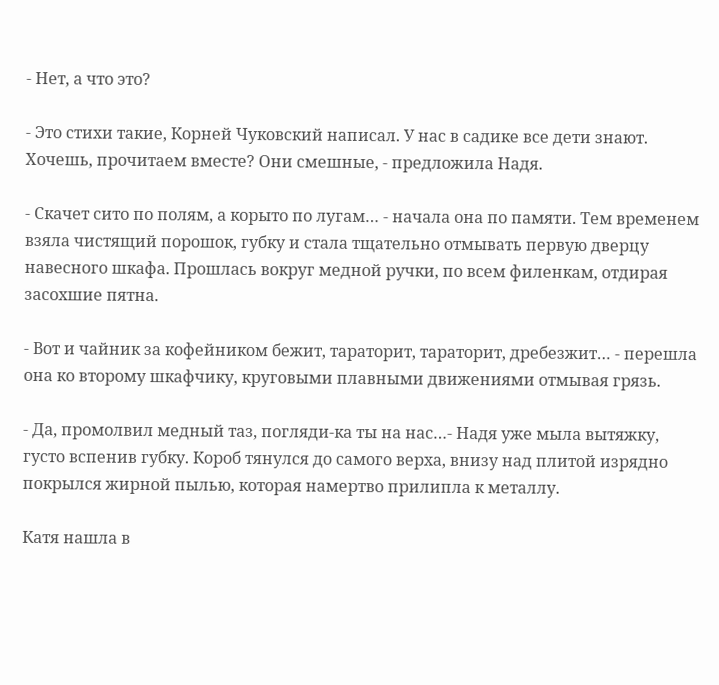- Нет, а что это?

- Это стихи такие, Корней Чуковский написал. У нас в садике все дети знают. Хочешь, прочитаем вместе? Они смешные, - предложила Надя.

- Скачет сито по полям, а корыто по лугам… - начала она по памяти. Тем временем взяла чистящий порошок, губку и стала тщательно отмывать первую дверцу навесного шкафа. Прошлась вокруг медной ручки, по всем филенкам, отдирая засохшие пятна.

- Вот и чайник за кофейником бежит, тараторит, тараторит, дребезжит… - перешла она ко второму шкафчику, круговыми плавными движениями отмывая грязь.

- Да, промолвил медный таз, погляди-ка ты на нас…- Надя уже мыла вытяжку, густо вспенив губку. Короб тянулся до самого верха, внизу над плитой изрядно покрылся жирной пылью, которая намертво прилипла к металлу.

Катя нашла в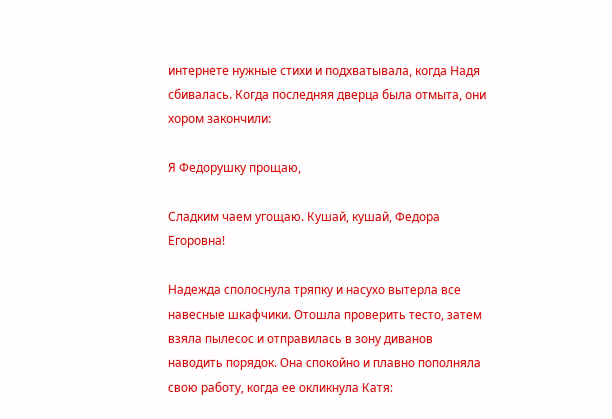интернете нужные стихи и подхватывала, когда Надя сбивалась. Когда последняя дверца была отмыта, они хором закончили:

Я Федорушку прощаю,

Сладким чаем угощаю. Кушай, кушай, Федора Егоровна!

Надежда сполоснула тряпку и насухо вытерла все навесные шкафчики. Отошла проверить тесто, затем взяла пылесос и отправилась в зону диванов наводить порядок. Она спокойно и плавно пополняла свою работу, когда ее окликнула Катя: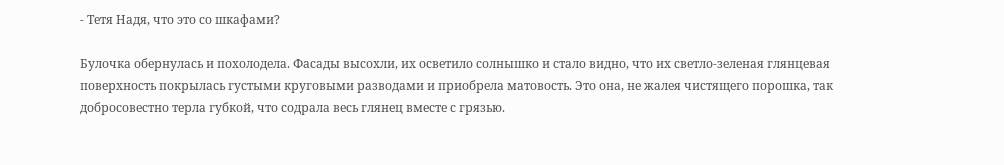- Тетя Надя, что это со шкафами?

Булочка обернулась и похолодела. Фасады высохли, их осветило солнышко и стало видно, что их светло-зеленая глянцевая поверхность покрылась густыми круговыми разводами и приобрела матовость. Это она, не жалея чистящего порошка, так добросовестно терла губкой, что содрала весь глянец вместе с грязью.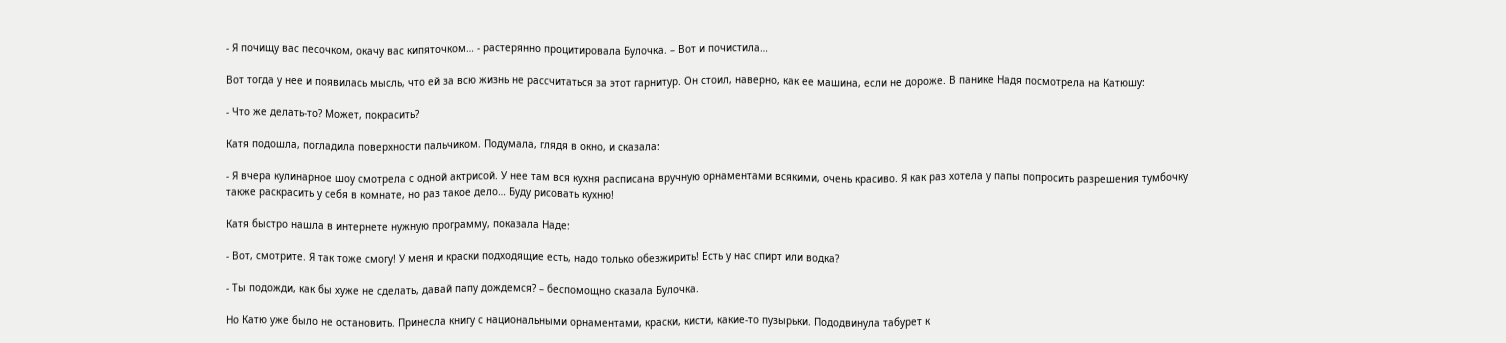- Я почищу вас песочком, окачу вас кипяточком… - растерянно процитировала Булочка. – Вот и почистила…

Вот тогда у нее и появилась мысль, что ей за всю жизнь не рассчитаться за этот гарнитур. Он стоил, наверно, как ее машина, если не дороже. В панике Надя посмотрела на Катюшу:

- Что же делать-то? Может, покрасить?

Катя подошла, погладила поверхности пальчиком. Подумала, глядя в окно, и сказала:

- Я вчера кулинарное шоу смотрела с одной актрисой. У нее там вся кухня расписана вручную орнаментами всякими, очень красиво. Я как раз хотела у папы попросить разрешения тумбочку также раскрасить у себя в комнате, но раз такое дело… Буду рисовать кухню!

Катя быстро нашла в интернете нужную программу, показала Наде:

- Вот, смотрите. Я так тоже смогу! У меня и краски подходящие есть, надо только обезжирить! Есть у нас спирт или водка?

- Ты подожди, как бы хуже не сделать, давай папу дождемся? – беспомощно сказала Булочка.

Но Катю уже было не остановить. Принесла книгу с национальными орнаментами, краски, кисти, какие-то пузырьки. Пододвинула табурет к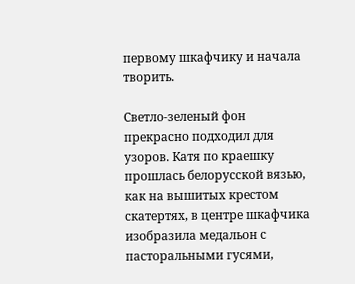первому шкафчику и начала творить.

Светло-зеленый фон прекрасно подходил для узоров. Катя по краешку прошлась белорусской вязью, как на вышитых крестом скатертях, в центре шкафчика изобразила медальон с пасторальными гусями,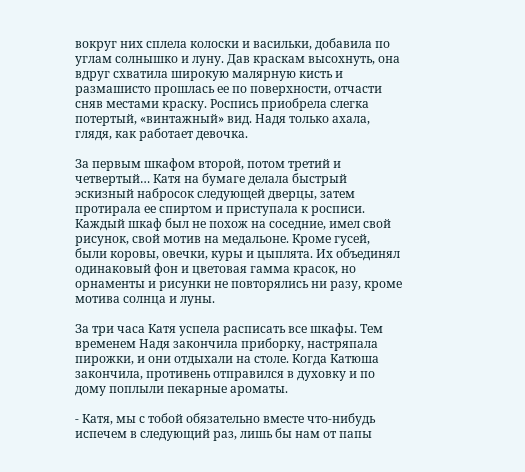вокруг них сплела колоски и васильки, добавила по углам солнышко и луну. Дав краскам высохнуть, она вдруг схватила широкую малярную кисть и размашисто прошлась ее по поверхности, отчасти сняв местами краску. Роспись приобрела слегка потертый, «винтажный» вид. Надя только ахала, глядя, как работает девочка.

За первым шкафом второй, потом третий и четвертый… Катя на бумаге делала быстрый эскизный набросок следующей дверцы, затем протирала ее спиртом и приступала к росписи. Каждый шкаф был не похож на соседние, имел свой рисунок, свой мотив на медальоне. Кроме гусей, были коровы, овечки, куры и цыплята. Их объединял одинаковый фон и цветовая гамма красок, но орнаменты и рисунки не повторялись ни разу, кроме мотива солнца и луны.

За три часа Катя успела расписать все шкафы. Тем временем Надя закончила приборку, настряпала пирожки, и они отдыхали на столе. Когда Катюша закончила, противень отправился в духовку и по дому поплыли пекарные ароматы.

- Катя, мы с тобой обязательно вместе что-нибудь испечем в следующий раз, лишь бы нам от папы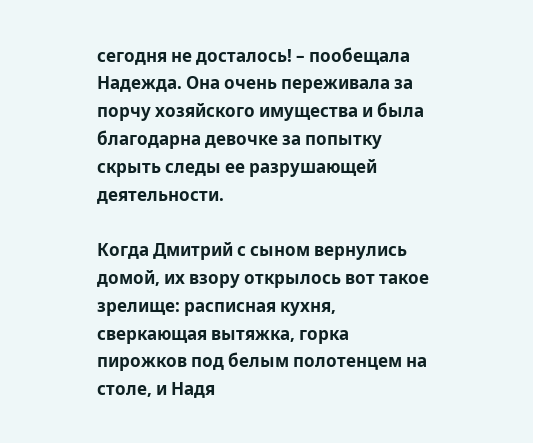сегодня не досталось! – пообещала Надежда. Она очень переживала за порчу хозяйского имущества и была благодарна девочке за попытку скрыть следы ее разрушающей деятельности.

Когда Дмитрий с сыном вернулись домой, их взору открылось вот такое зрелище: расписная кухня, сверкающая вытяжка, горка пирожков под белым полотенцем на столе, и Надя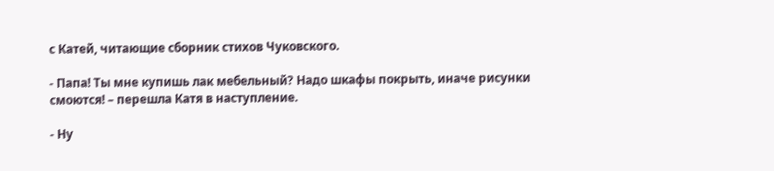с Катей, читающие сборник стихов Чуковского.

- Папа! Ты мне купишь лак мебельный? Надо шкафы покрыть, иначе рисунки смоются! – перешла Катя в наступление.

- Ну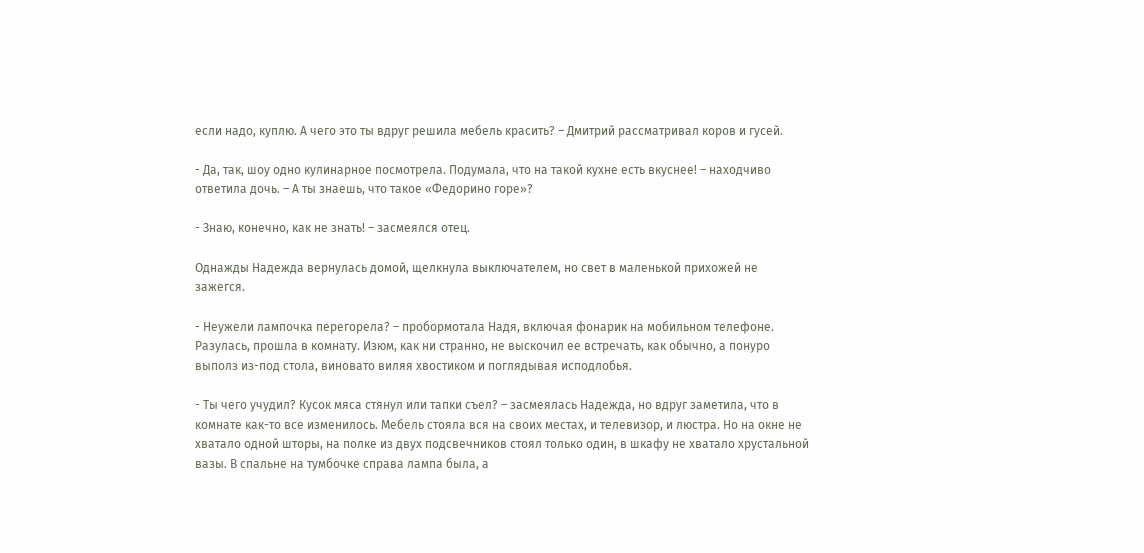если надо, куплю. А чего это ты вдруг решила мебель красить? – Дмитрий рассматривал коров и гусей.

- Да, так, шоу одно кулинарное посмотрела. Подумала, что на такой кухне есть вкуснее! – находчиво ответила дочь. – А ты знаешь, что такое «Федорино горе»?

- Знаю, конечно, как не знать! – засмеялся отец.

Однажды Надежда вернулась домой, щелкнула выключателем, но свет в маленькой прихожей не зажегся.

- Неужели лампочка перегорела? – пробормотала Надя, включая фонарик на мобильном телефоне. Разулась, прошла в комнату. Изюм, как ни странно, не выскочил ее встречать, как обычно, а понуро выполз из-под стола, виновато виляя хвостиком и поглядывая исподлобья.

- Ты чего учудил? Кусок мяса стянул или тапки съел? – засмеялась Надежда, но вдруг заметила, что в комнате как-то все изменилось. Мебель стояла вся на своих местах, и телевизор, и люстра. Но на окне не хватало одной шторы, на полке из двух подсвечников стоял только один, в шкафу не хватало хрустальной вазы. В спальне на тумбочке справа лампа была, а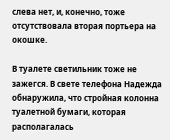слева нет, и, конечно, тоже отсутствовала вторая портьера на окошке.

В туалете светильник тоже не зажегся. В свете телефона Надежда обнаружила, что стройная колонна туалетной бумаги, которая располагалась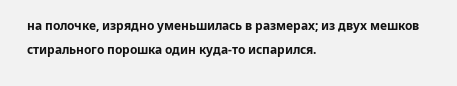на полочке, изрядно уменьшилась в размерах; из двух мешков стирального порошка один куда-то испарился.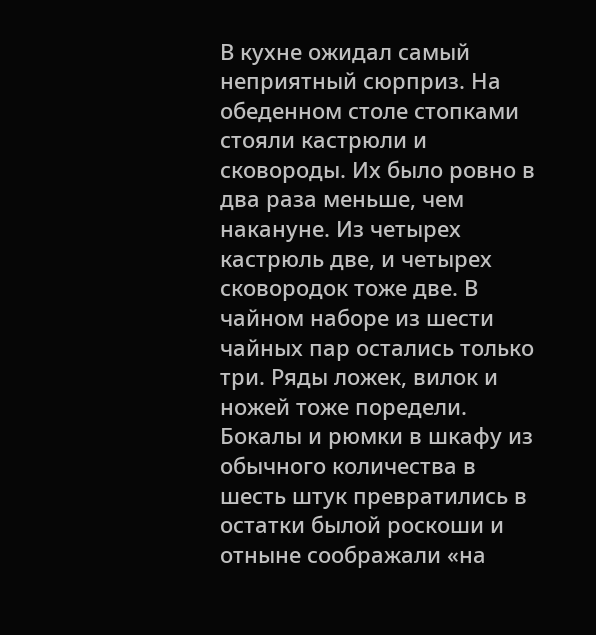В кухне ожидал самый неприятный сюрприз. На обеденном столе стопками стояли кастрюли и сковороды. Их было ровно в два раза меньше, чем накануне. Из четырех кастрюль две, и четырех сковородок тоже две. В чайном наборе из шести чайных пар остались только три. Ряды ложек, вилок и ножей тоже поредели. Бокалы и рюмки в шкафу из обычного количества в шесть штук превратились в остатки былой роскоши и отныне соображали «на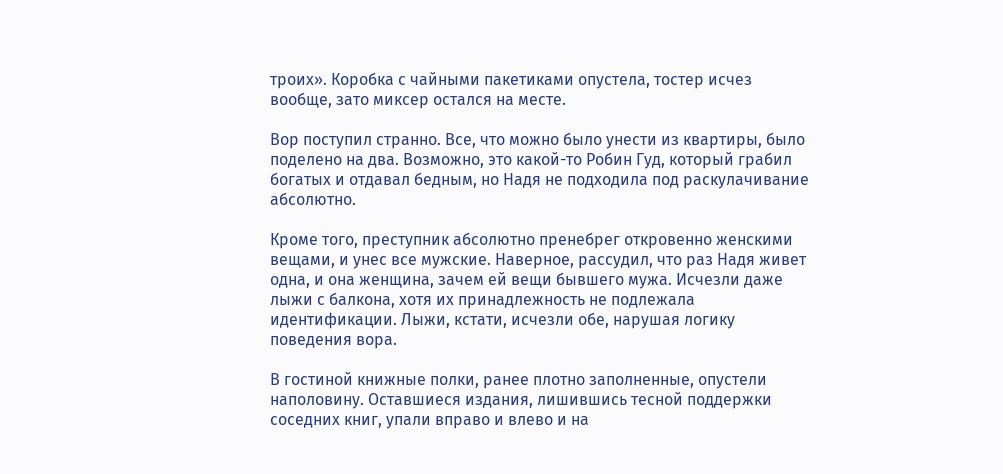троих». Коробка с чайными пакетиками опустела, тостер исчез вообще, зато миксер остался на месте.

Вор поступил странно. Все, что можно было унести из квартиры, было поделено на два. Возможно, это какой-то Робин Гуд, который грабил богатых и отдавал бедным, но Надя не подходила под раскулачивание абсолютно.

Кроме того, преступник абсолютно пренебрег откровенно женскими вещами, и унес все мужские. Наверное, рассудил, что раз Надя живет одна, и она женщина, зачем ей вещи бывшего мужа. Исчезли даже лыжи с балкона, хотя их принадлежность не подлежала идентификации. Лыжи, кстати, исчезли обе, нарушая логику поведения вора.

В гостиной книжные полки, ранее плотно заполненные, опустели наполовину. Оставшиеся издания, лишившись тесной поддержки соседних книг, упали вправо и влево и на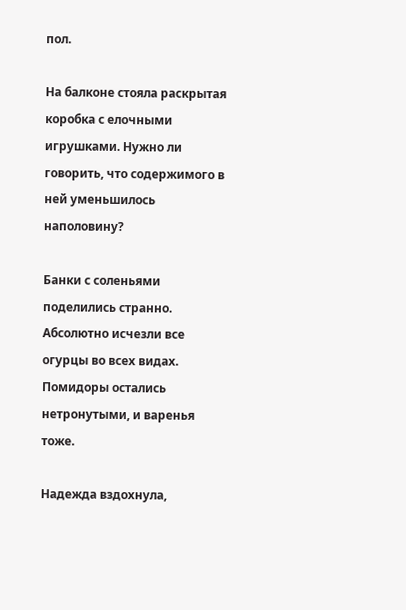пол.

На балконе стояла раскрытая коробка с елочными игрушками. Нужно ли говорить, что содержимого в ней уменьшилось наполовину?

Банки с соленьями поделились странно. Абсолютно исчезли все огурцы во всех видах. Помидоры остались нетронутыми, и варенья тоже.

Надежда вздохнула,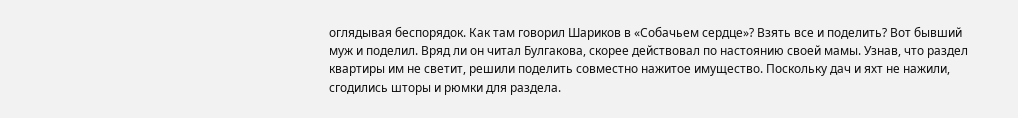оглядывая беспорядок. Как там говорил Шариков в «Собачьем сердце»? Взять все и поделить? Вот бывший муж и поделил. Вряд ли он читал Булгакова, скорее действовал по настоянию своей мамы. Узнав, что раздел квартиры им не светит, решили поделить совместно нажитое имущество. Поскольку дач и яхт не нажили, сгодились шторы и рюмки для раздела.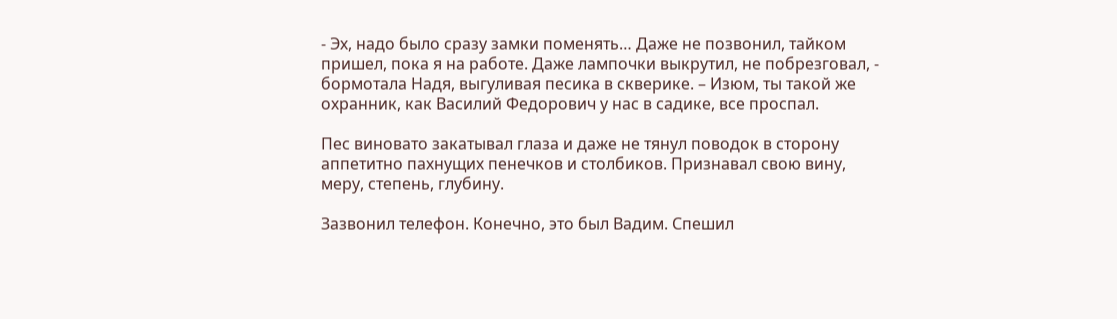- Эх, надо было сразу замки поменять… Даже не позвонил, тайком пришел, пока я на работе. Даже лампочки выкрутил, не побрезговал, - бормотала Надя, выгуливая песика в скверике. – Изюм, ты такой же охранник, как Василий Федорович у нас в садике, все проспал.

Пес виновато закатывал глаза и даже не тянул поводок в сторону аппетитно пахнущих пенечков и столбиков. Признавал свою вину, меру, степень, глубину.

Зазвонил телефон. Конечно, это был Вадим. Спешил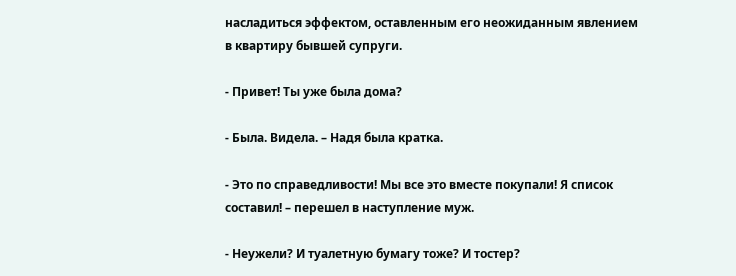насладиться эффектом, оставленным его неожиданным явлением в квартиру бывшей супруги.

- Привет! Ты уже была дома?

- Была. Видела. – Надя была кратка.

- Это по справедливости! Мы все это вместе покупали! Я список составил! – перешел в наступление муж.

- Неужели? И туалетную бумагу тоже? И тостер?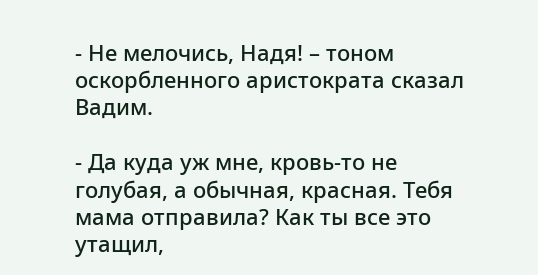- Не мелочись, Надя! – тоном оскорбленного аристократа сказал Вадим.

- Да куда уж мне, кровь-то не голубая, а обычная, красная. Тебя мама отправила? Как ты все это утащил,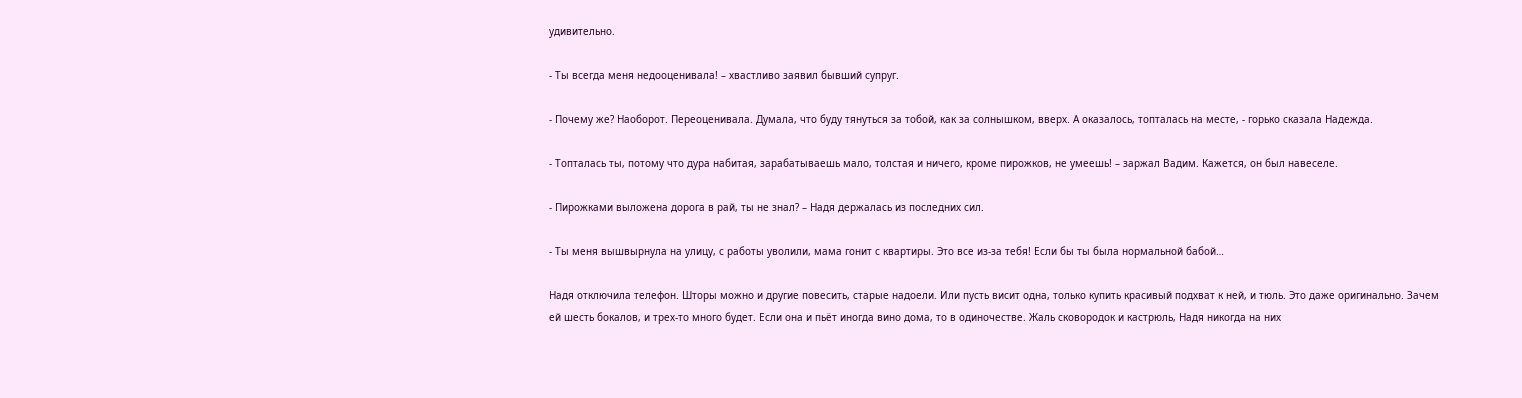удивительно.

- Ты всегда меня недооценивала! – хвастливо заявил бывший супруг.

- Почему же? Наоборот. Переоценивала. Думала, что буду тянуться за тобой, как за солнышком, вверх. А оказалось, топталась на месте, - горько сказала Надежда.

- Топталась ты, потому что дура набитая, зарабатываешь мало, толстая и ничего, кроме пирожков, не умеешь! – заржал Вадим. Кажется, он был навеселе.

- Пирожками выложена дорога в рай, ты не знал? – Надя держалась из последних сил.

- Ты меня вышвырнула на улицу, с работы уволили, мама гонит с квартиры. Это все из-за тебя! Если бы ты была нормальной бабой…

Надя отключила телефон. Шторы можно и другие повесить, старые надоели. Или пусть висит одна, только купить красивый подхват к ней, и тюль. Это даже оригинально. Зачем ей шесть бокалов, и трех-то много будет. Если она и пьёт иногда вино дома, то в одиночестве. Жаль сковородок и кастрюль, Надя никогда на них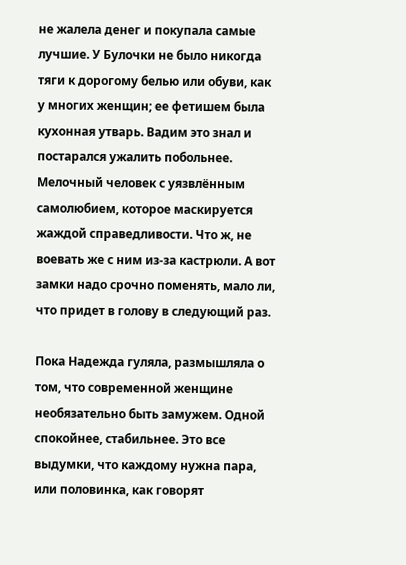не жалела денег и покупала самые лучшие. У Булочки не было никогда тяги к дорогому белью или обуви, как у многих женщин; ее фетишем была кухонная утварь. Вадим это знал и постарался ужалить побольнее. Мелочный человек с уязвлённым самолюбием, которое маскируется жаждой справедливости. Что ж, не воевать же с ним из-за кастрюли. А вот замки надо срочно поменять, мало ли, что придет в голову в следующий раз.

Пока Надежда гуляла, размышляла о том, что современной женщине необязательно быть замужем. Одной спокойнее, стабильнее. Это все выдумки, что каждому нужна пара, или половинка, как говорят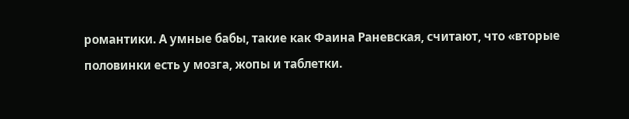романтики. А умные бабы, такие как Фаина Раневская, считают, что «вторые половинки есть у мозга, жопы и таблетки.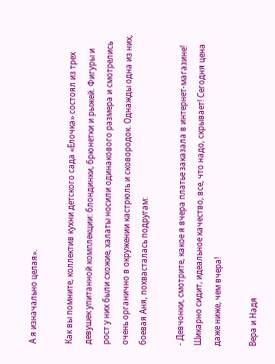А я изначально целая».

Как вы помните, коллектив кухни детского сада «Елочка» состоял из трех девушек упитанной комплекции: блондинки, брюнетки и рыжей. Фигуры и рост у них были схожие, халаты носили одинакового размера и смотрелись очень органично в окружении кастрюль и сковородок. Однажды одна из них, боевая Аня, похвасталась подругам:

- Девчонки, смотрите, какое я вчера платье заказала в интернет-магазине! Шикарно сидит, идеальное качество, все, что надо, скрывает! Сегодня цена даже ниже, чем вчера!

Вера и Надя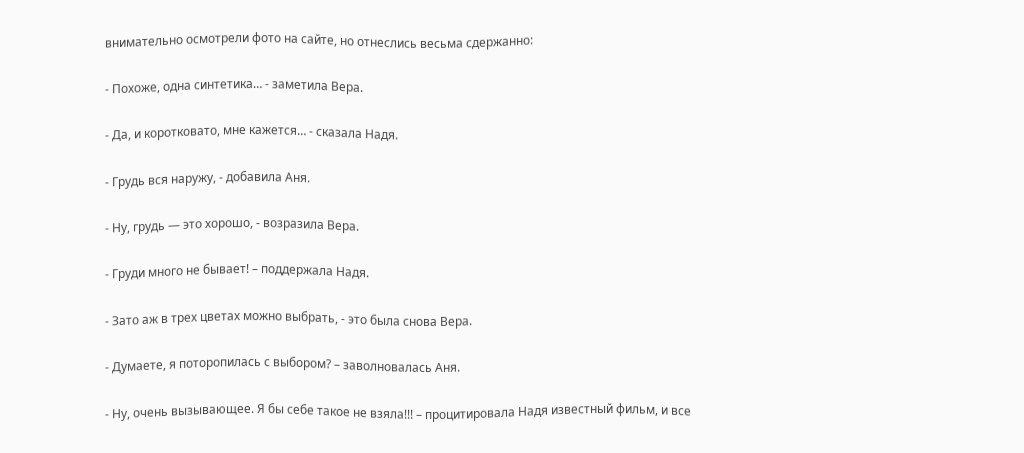внимательно осмотрели фото на сайте, но отнеслись весьма сдержанно:

- Похоже, одна синтетика… - заметила Вера.

- Да, и коротковато, мне кажется… - сказала Надя.

- Грудь вся наружу, - добавила Аня.

- Ну, грудь — это хорошо, - возразила Вера.

- Груди много не бывает! – поддержала Надя.

- Зато аж в трех цветах можно выбрать, - это была снова Вера.

- Думаете, я поторопилась с выбором? – заволновалась Аня.

- Ну, очень вызывающее. Я бы себе такое не взяла!!! – процитировала Надя известный фильм, и все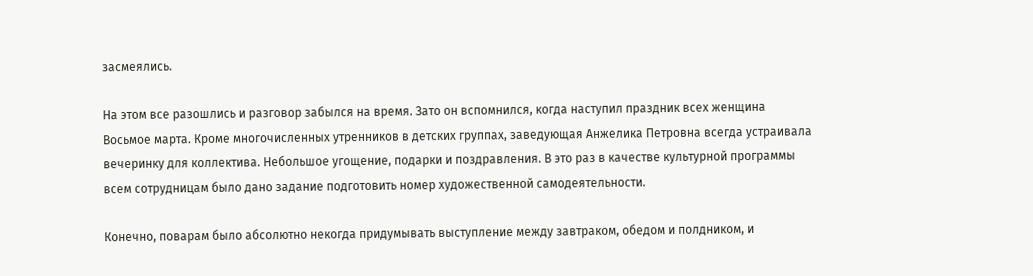засмеялись.

На этом все разошлись и разговор забылся на время. Зато он вспомнился, когда наступил праздник всех женщина Восьмое марта. Кроме многочисленных утренников в детских группах, заведующая Анжелика Петровна всегда устраивала вечеринку для коллектива. Небольшое угощение, подарки и поздравления. В это раз в качестве культурной программы всем сотрудницам было дано задание подготовить номер художественной самодеятельности.

Конечно, поварам было абсолютно некогда придумывать выступление между завтраком, обедом и полдником, и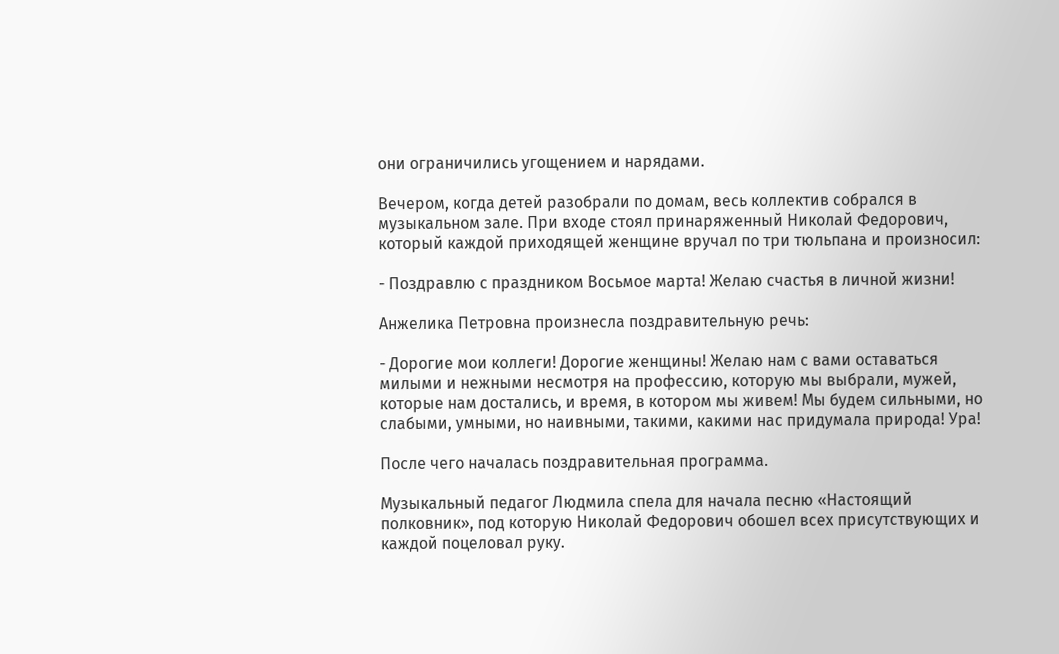они ограничились угощением и нарядами.

Вечером, когда детей разобрали по домам, весь коллектив собрался в музыкальном зале. При входе стоял принаряженный Николай Федорович, который каждой приходящей женщине вручал по три тюльпана и произносил:

- Поздравлю с праздником Восьмое марта! Желаю счастья в личной жизни!

Анжелика Петровна произнесла поздравительную речь:

- Дорогие мои коллеги! Дорогие женщины! Желаю нам с вами оставаться милыми и нежными несмотря на профессию, которую мы выбрали, мужей, которые нам достались, и время, в котором мы живем! Мы будем сильными, но слабыми, умными, но наивными, такими, какими нас придумала природа! Ура!

После чего началась поздравительная программа.

Музыкальный педагог Людмила спела для начала песню «Настоящий полковник», под которую Николай Федорович обошел всех присутствующих и каждой поцеловал руку.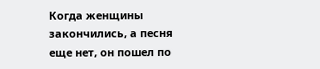Когда женщины закончились, а песня еще нет, он пошел по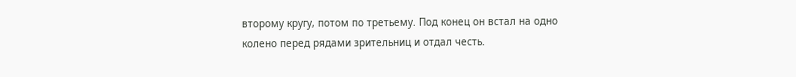второму кругу, потом по третьему. Под конец он встал на одно колено перед рядами зрительниц и отдал честь.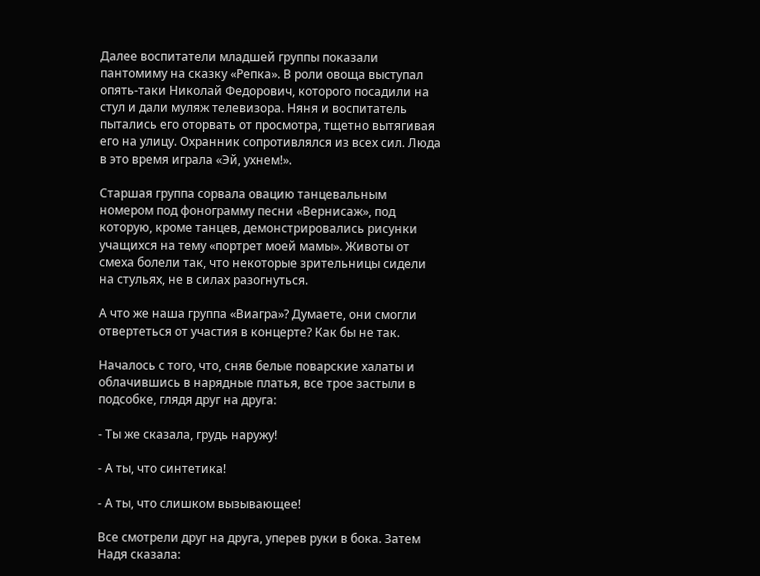Далее воспитатели младшей группы показали пантомиму на сказку «Репка». В роли овоща выступал опять-таки Николай Федорович, которого посадили на стул и дали муляж телевизора. Няня и воспитатель пытались его оторвать от просмотра, тщетно вытягивая его на улицу. Охранник сопротивлялся из всех сил. Люда в это время играла «Эй, ухнем!».

Старшая группа сорвала овацию танцевальным номером под фонограмму песни «Вернисаж», под которую, кроме танцев, демонстрировались рисунки учащихся на тему «портрет моей мамы». Животы от смеха болели так, что некоторые зрительницы сидели на стульях, не в силах разогнуться.

А что же наша группа «Виагра»? Думаете, они смогли отвертеться от участия в концерте? Как бы не так.

Началось с того, что, сняв белые поварские халаты и облачившись в нарядные платья, все трое застыли в подсобке, глядя друг на друга:

- Ты же сказала, грудь наружу!

- А ты, что синтетика!

- А ты, что слишком вызывающее!

Все смотрели друг на друга, уперев руки в бока. Затем Надя сказала: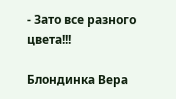- Зато все разного цвета!!!

Блондинка Вера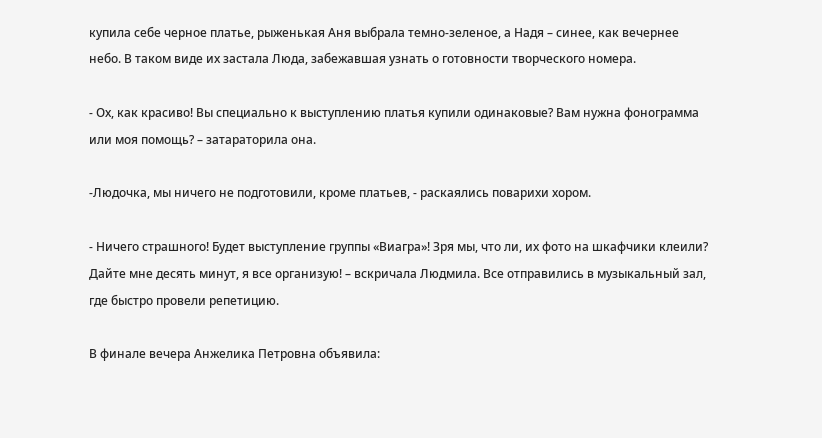купила себе черное платье, рыженькая Аня выбрала темно-зеленое, а Надя – синее, как вечернее небо. В таком виде их застала Люда, забежавшая узнать о готовности творческого номера.

- Ох, как красиво! Вы специально к выступлению платья купили одинаковые? Вам нужна фонограмма или моя помощь? – затараторила она.

-Людочка, мы ничего не подготовили, кроме платьев, - раскаялись поварихи хором.

- Ничего страшного! Будет выступление группы «Виагра»! Зря мы, что ли, их фото на шкафчики клеили? Дайте мне десять минут, я все организую! – вскричала Людмила. Все отправились в музыкальный зал, где быстро провели репетицию.

В финале вечера Анжелика Петровна объявила: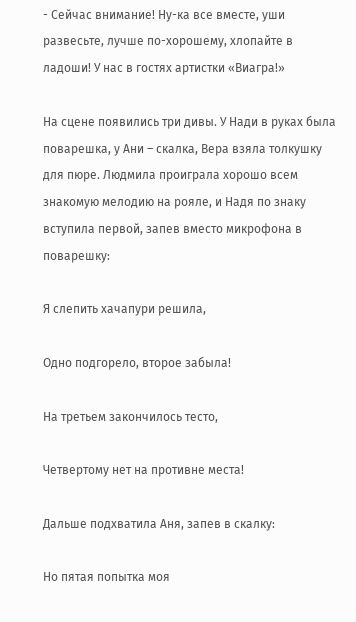- Сейчас внимание! Ну-ка все вместе, уши развесьте, лучше по-хорошему, хлопайте в ладоши! У нас в гостях артистки «Виагра!»

На сцене появились три дивы. У Нади в руках была поварешка, у Ани – скалка, Вера взяла толкушку для пюре. Людмила проиграла хорошо всем знакомую мелодию на рояле, и Надя по знаку вступила первой, запев вместо микрофона в поварешку:

Я слепить хачапури решила,

Одно подгорело, второе забыла!

На третьем закончилось тесто,

Четвертому нет на противне места!

Дальше подхватила Аня, запев в скалку:

Но пятая попытка моя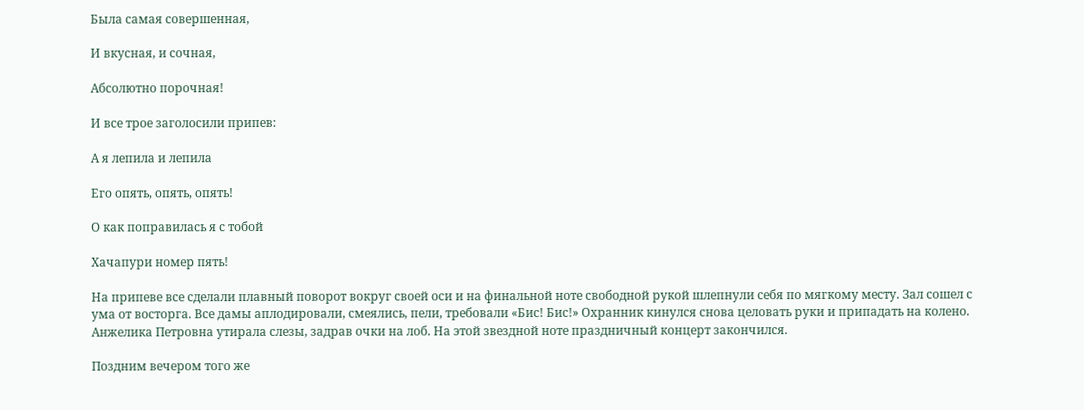Была самая совершенная,

И вкусная, и сочная,

Абсолютно порочная!

И все трое заголосили припев:

А я лепила и лепила

Его опять, опять, опять!

О как поправилась я с тобой

Хачапури номер пять!

На припеве все сделали плавный поворот вокруг своей оси и на финальной ноте свободной рукой шлепнули себя по мягкому месту. Зал сошел с ума от восторга. Все дамы аплодировали, смеялись, пели, требовали «Бис! Бис!» Охранник кинулся снова целовать руки и припадать на колено. Анжелика Петровна утирала слезы, задрав очки на лоб. На этой звездной ноте праздничный концерт закончился.

Поздним вечером того же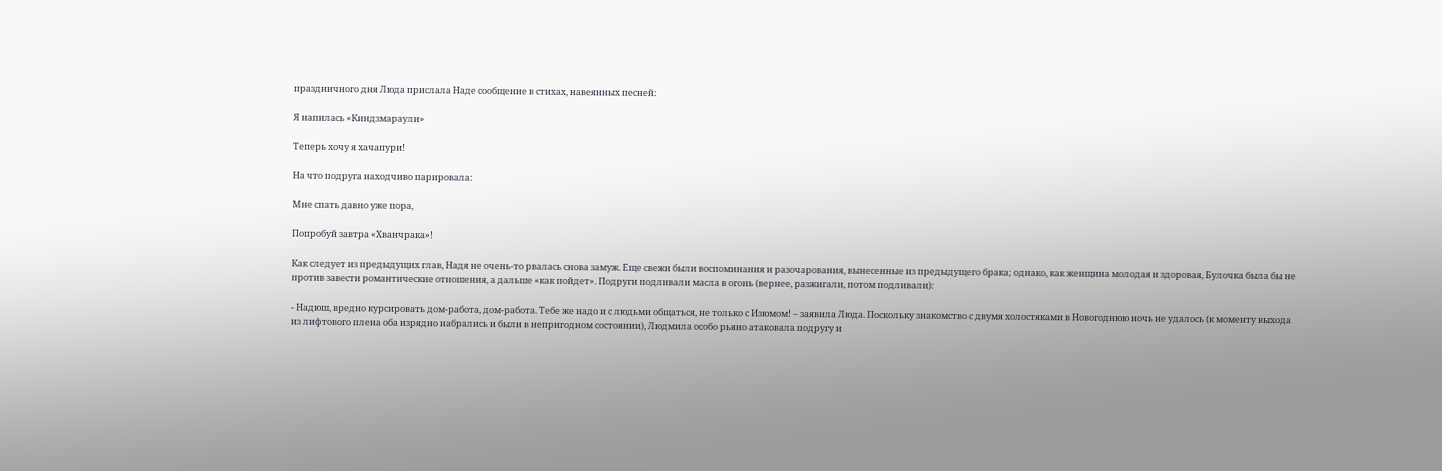праздничного дня Люда прислала Наде сообщение в стихах, навеянных песней:

Я напилась «Киндзмараули»

Теперь хочу я хачапури!

На что подруга находчиво парировала:

Мне спать давно уже пора,

Попробуй завтра «Хванчрака»!

Как следует из предыдущих глав, Надя не очень-то рвалась снова замуж. Еще свежи были воспоминания и разочарования, вынесенные из предыдущего брака; однако, как женщина молодая и здоровая, Булочка была бы не против завести романтические отношения, а дальше «как пойдет». Подруги подливали масла в огонь (вернее, разжигали, потом подливали):

- Надюш, вредно курсировать дом-работа, дом-работа. Тебе же надо и с людьми общаться, не только с Изюмом! – заявила Люда. Поскольку знакомство с двумя холостяками в Новогоднюю ночь не удалось (к моменту выхода из лифтового плена оба изрядно набрались и были в непригодном состоянии), Людмила особо рьяно атаковала подругу и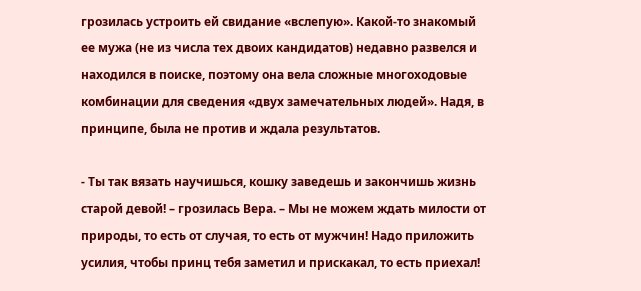грозилась устроить ей свидание «вслепую». Какой-то знакомый ее мужа (не из числа тех двоих кандидатов) недавно развелся и находился в поиске, поэтому она вела сложные многоходовые комбинации для сведения «двух замечательных людей». Надя, в принципе, была не против и ждала результатов.

- Ты так вязать научишься, кошку заведешь и закончишь жизнь старой девой! – грозилась Вера. – Мы не можем ждать милости от природы, то есть от случая, то есть от мужчин! Надо приложить усилия, чтобы принц тебя заметил и прискакал, то есть приехал!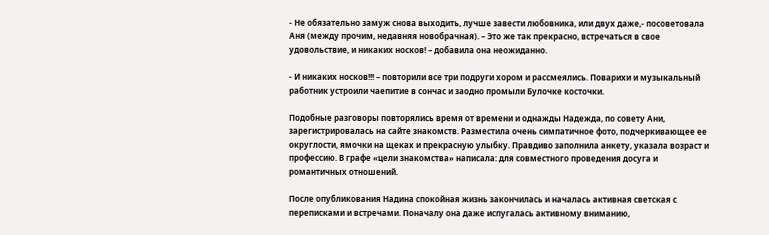- Не обязательно замуж снова выходить, лучше завести любовника, или двух даже,- посоветовала Аня (между прочим, недавняя новобрачная). – Это же так прекрасно, встречаться в свое удовольствие, и никаких носков! – добавила она неожиданно.

- И никаких носков!!! – повторили все три подруги хором и рассмеялись. Поварихи и музыкальный работник устроили чаепитие в сончас и заодно промыли Булочке косточки.

Подобные разговоры повторялись время от времени и однажды Надежда, по совету Ани, зарегистрировалась на сайте знакомств. Разместила очень симпатичное фото, подчеркивающее ее округлости, ямочки на щеках и прекрасную улыбку. Правдиво заполнила анкету, указала возраст и профессию. В графе «цели знакомства» написала: для совместного проведения досуга и романтичных отношений.

После опубликования Надина спокойная жизнь закончилась и началась активная светская с переписками и встречами. Поначалу она даже испугалась активному вниманию,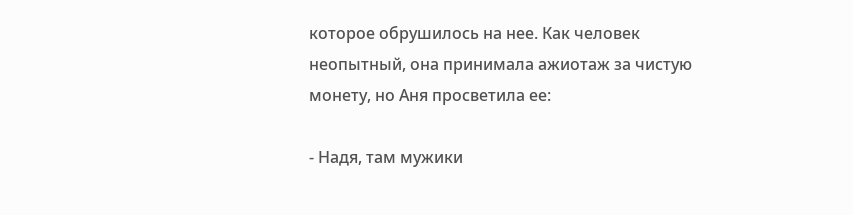которое обрушилось на нее. Как человек неопытный, она принимала ажиотаж за чистую монету, но Аня просветила ее:

- Надя, там мужики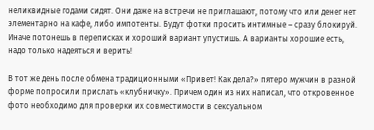неликвидные годами сидят. Они даже на встречи не приглашают, потому что или денег нет элементарно на кафе, либо импотенты. Будут фотки просить интимные – сразу блокируй. Иначе потонешь в переписках и хороший вариант упустишь. А варианты хорошие есть, надо только надеяться и верить!

В тот же день после обмена традиционными «Привет! Как дела?» пятеро мужчин в разной форме попросили прислать «клубничку». Причем один из них написал, что откровенное фото необходимо для проверки их совместимости в сексуальном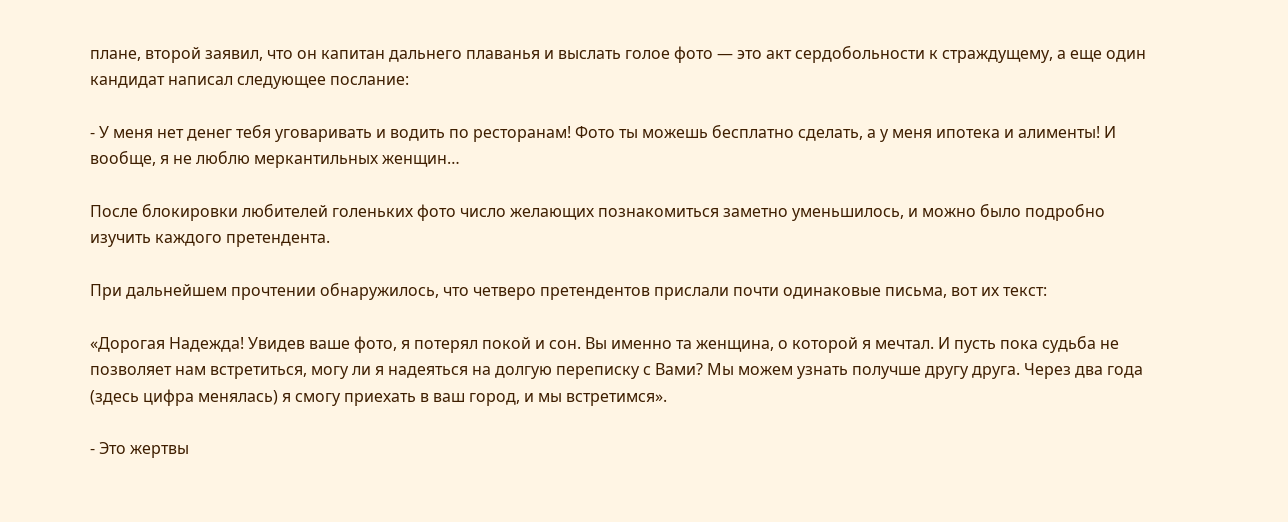плане, второй заявил, что он капитан дальнего плаванья и выслать голое фото — это акт сердобольности к страждущему, а еще один кандидат написал следующее послание:

- У меня нет денег тебя уговаривать и водить по ресторанам! Фото ты можешь бесплатно сделать, а у меня ипотека и алименты! И вообще, я не люблю меркантильных женщин…

После блокировки любителей голеньких фото число желающих познакомиться заметно уменьшилось, и можно было подробно изучить каждого претендента.

При дальнейшем прочтении обнаружилось, что четверо претендентов прислали почти одинаковые письма, вот их текст:

«Дорогая Надежда! Увидев ваше фото, я потерял покой и сон. Вы именно та женщина, о которой я мечтал. И пусть пока судьба не позволяет нам встретиться, могу ли я надеяться на долгую переписку с Вами? Мы можем узнать получше другу друга. Через два года (здесь цифра менялась) я смогу приехать в ваш город, и мы встретимся».

- Это жертвы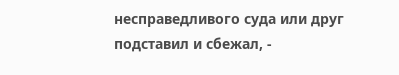несправедливого суда или друг подставил и сбежал, -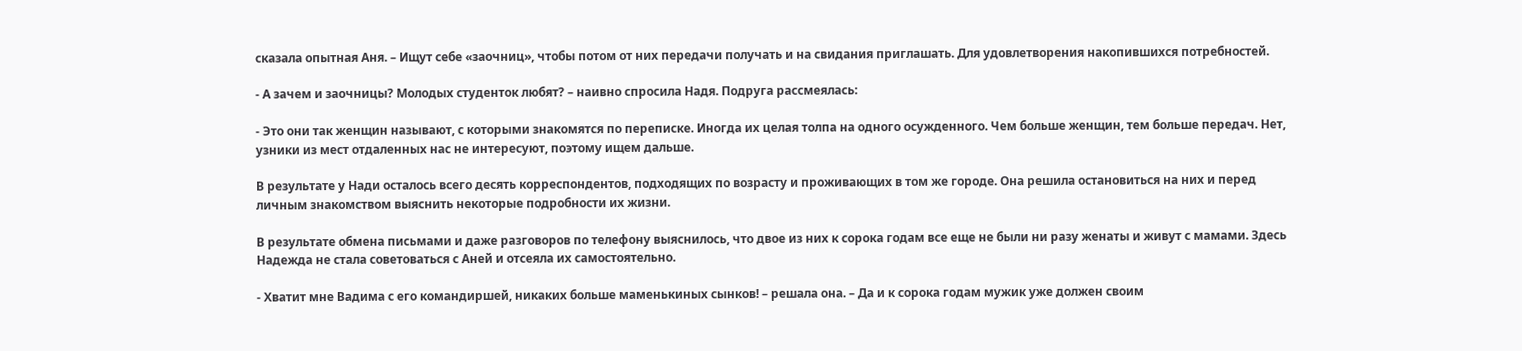сказала опытная Аня. – Ищут себе «заочниц», чтобы потом от них передачи получать и на свидания приглашать. Для удовлетворения накопившихся потребностей.

- А зачем и заочницы? Молодых студенток любят? – наивно спросила Надя. Подруга рассмеялась:

- Это они так женщин называют, с которыми знакомятся по переписке. Иногда их целая толпа на одного осужденного. Чем больше женщин, тем больше передач. Нет, узники из мест отдаленных нас не интересуют, поэтому ищем дальше.

В результате у Нади осталось всего десять корреспондентов, подходящих по возрасту и проживающих в том же городе. Она решила остановиться на них и перед личным знакомством выяснить некоторые подробности их жизни.

В результате обмена письмами и даже разговоров по телефону выяснилось, что двое из них к сорока годам все еще не были ни разу женаты и живут с мамами. Здесь Надежда не стала советоваться с Аней и отсеяла их самостоятельно.

- Хватит мне Вадима с его командиршей, никаких больше маменькиных сынков! – решала она. – Да и к сорока годам мужик уже должен своим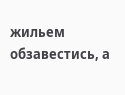жильем обзавестись, а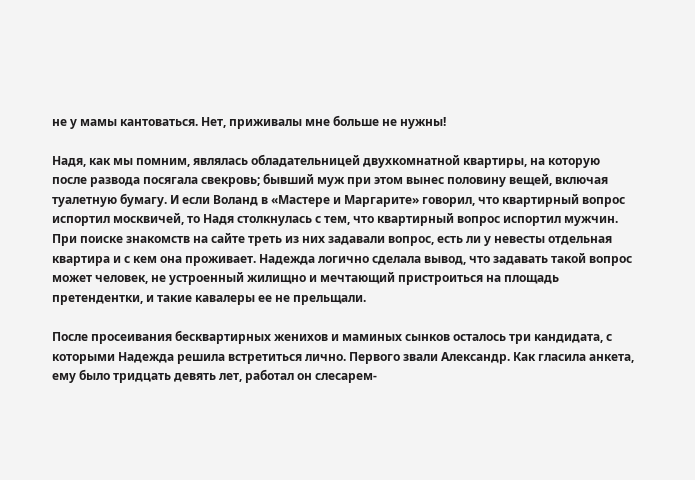не у мамы кантоваться. Нет, приживалы мне больше не нужны!

Надя, как мы помним, являлась обладательницей двухкомнатной квартиры, на которую после развода посягала свекровь; бывший муж при этом вынес половину вещей, включая туалетную бумагу. И если Воланд в «Мастере и Маргарите» говорил, что квартирный вопрос испортил москвичей, то Надя столкнулась с тем, что квартирный вопрос испортил мужчин. При поиске знакомств на сайте треть из них задавали вопрос, есть ли у невесты отдельная квартира и с кем она проживает. Надежда логично сделала вывод, что задавать такой вопрос может человек, не устроенный жилищно и мечтающий пристроиться на площадь претендентки, и такие кавалеры ее не прельщали.

После просеивания бесквартирных женихов и маминых сынков осталось три кандидата, с которыми Надежда решила встретиться лично. Первого звали Александр. Как гласила анкета, ему было тридцать девять лет, работал он слесарем-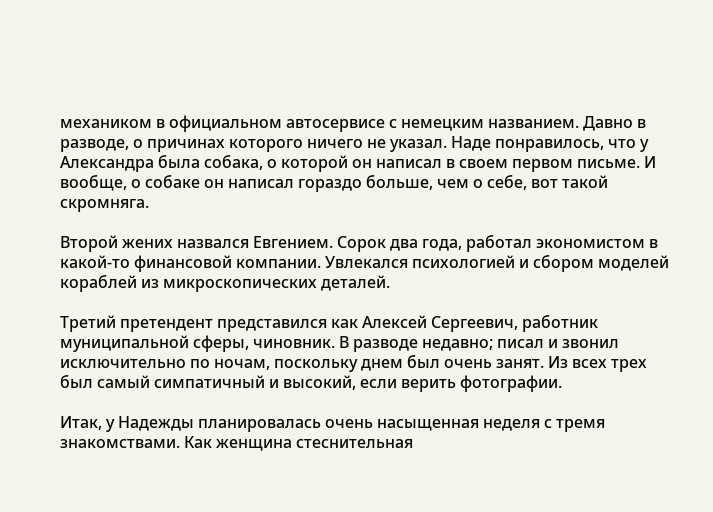механиком в официальном автосервисе с немецким названием. Давно в разводе, о причинах которого ничего не указал. Наде понравилось, что у Александра была собака, о которой он написал в своем первом письме. И вообще, о собаке он написал гораздо больше, чем о себе, вот такой скромняга.

Второй жених назвался Евгением. Сорок два года, работал экономистом в какой-то финансовой компании. Увлекался психологией и сбором моделей кораблей из микроскопических деталей.

Третий претендент представился как Алексей Сергеевич, работник муниципальной сферы, чиновник. В разводе недавно; писал и звонил исключительно по ночам, поскольку днем был очень занят. Из всех трех был самый симпатичный и высокий, если верить фотографии.

Итак, у Надежды планировалась очень насыщенная неделя с тремя знакомствами. Как женщина стеснительная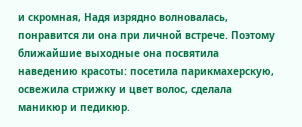и скромная, Надя изрядно волновалась, понравится ли она при личной встрече. Поэтому ближайшие выходные она посвятила наведению красоты: посетила парикмахерскую, освежила стрижку и цвет волос, сделала маникюр и педикюр.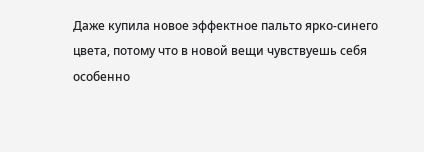Даже купила новое эффектное пальто ярко-синего цвета, потому что в новой вещи чувствуешь себя особенно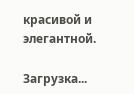красивой и элегантной.

Загрузка...